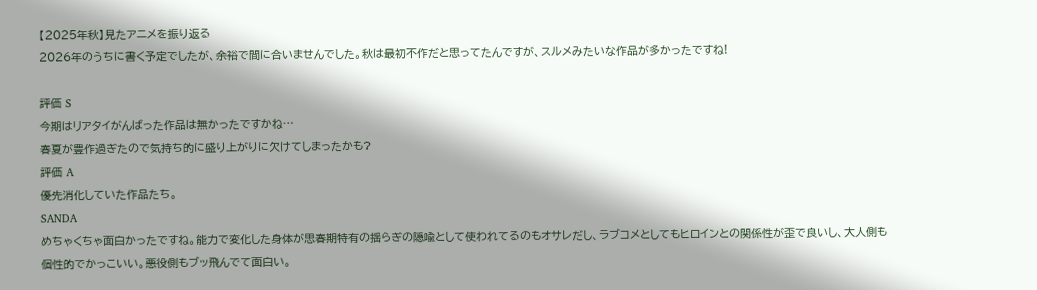【2025年秋】見たアニメを振り返る
2026年のうちに書く予定でしたが、余裕で間に合いませんでした。秋は最初不作だと思ってたんですが、スルメみたいな作品が多かったですね!

評価 S
今期はリアタイがんばった作品は無かったですかね…
春夏が豊作過ぎたので気持ち的に盛り上がりに欠けてしまったかも?
評価 A
優先消化していた作品たち。
SANDA
めちゃくちゃ面白かったですね。能力で変化した身体が思春期特有の揺らぎの隠喩として使われてるのもオサレだし、ラブコメとしてもヒロインとの関係性が歪で良いし、大人側も個性的でかっこいい。悪役側もブッ飛んでて面白い。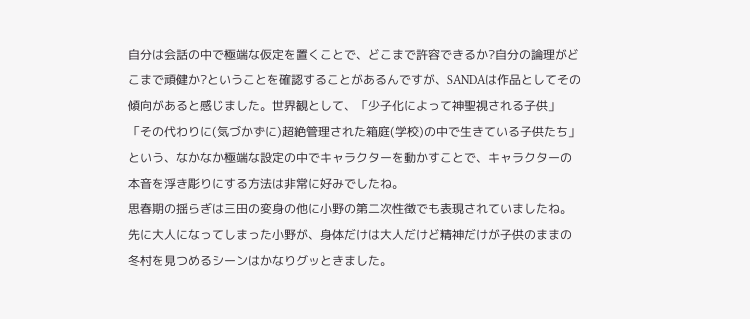自分は会話の中で極端な仮定を置くことで、どこまで許容できるか?自分の論理がどこまで頑健か?ということを確認することがあるんですが、SANDAは作品としてその傾向があると感じました。世界観として、「少子化によって神聖視される子供」「その代わりに(気づかずに)超絶管理された箱庭(学校)の中で生きている子供たち」という、なかなか極端な設定の中でキャラクターを動かすことで、キャラクターの本音を浮き彫りにする方法は非常に好みでしたね。
思春期の揺らぎは三田の変身の他に小野の第二次性徴でも表現されていましたね。先に大人になってしまった小野が、身体だけは大人だけど精神だけが子供のままの冬村を見つめるシーンはかなりグッときました。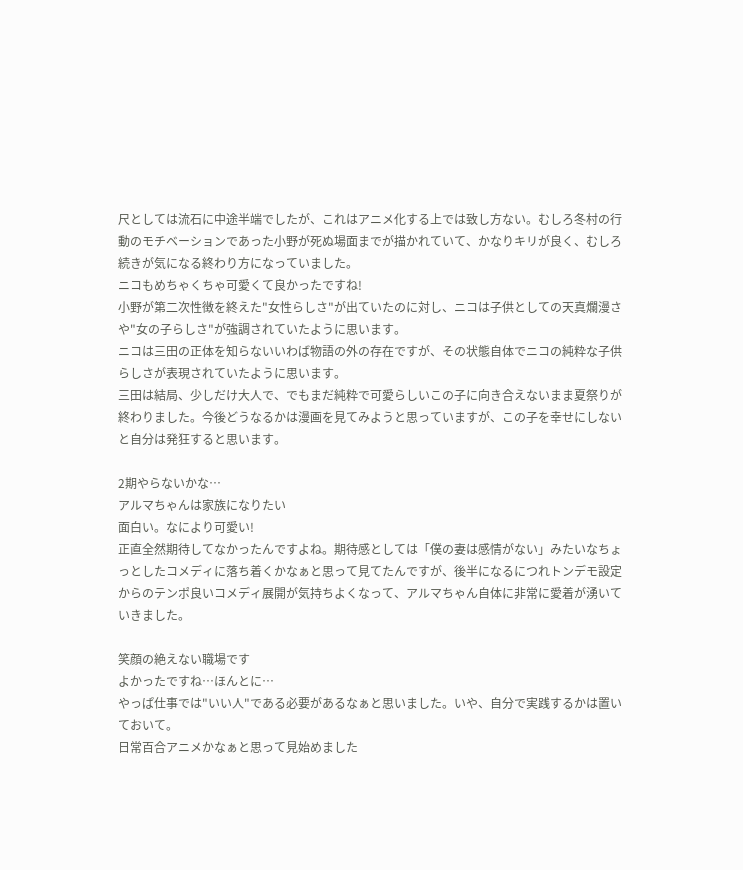尺としては流石に中途半端でしたが、これはアニメ化する上では致し方ない。むしろ冬村の行動のモチベーションであった小野が死ぬ場面までが描かれていて、かなりキリが良く、むしろ続きが気になる終わり方になっていました。
ニコもめちゃくちゃ可愛くて良かったですね!
小野が第二次性徴を終えた"女性らしさ"が出ていたのに対し、ニコは子供としての天真爛漫さや"女の子らしさ"が強調されていたように思います。
ニコは三田の正体を知らないいわば物語の外の存在ですが、その状態自体でニコの純粋な子供らしさが表現されていたように思います。
三田は結局、少しだけ大人で、でもまだ純粋で可愛らしいこの子に向き合えないまま夏祭りが終わりました。今後どうなるかは漫画を見てみようと思っていますが、この子を幸せにしないと自分は発狂すると思います。

2期やらないかな…
アルマちゃんは家族になりたい
面白い。なにより可愛い!
正直全然期待してなかったんですよね。期待感としては「僕の妻は感情がない」みたいなちょっとしたコメディに落ち着くかなぁと思って見てたんですが、後半になるにつれトンデモ設定からのテンポ良いコメディ展開が気持ちよくなって、アルマちゃん自体に非常に愛着が湧いていきました。

笑顔の絶えない職場です
よかったですね…ほんとに…
やっぱ仕事では"いい人"である必要があるなぁと思いました。いや、自分で実践するかは置いておいて。
日常百合アニメかなぁと思って見始めました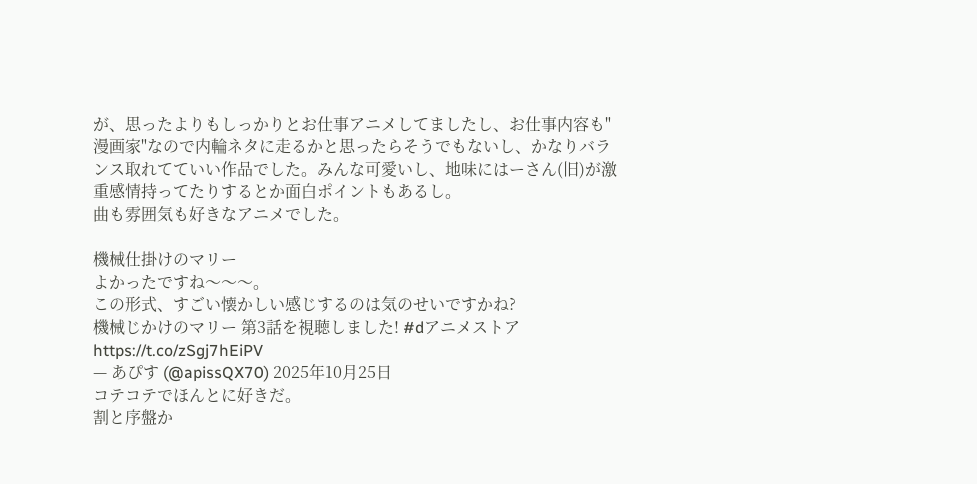が、思ったよりもしっかりとお仕事アニメしてましたし、お仕事内容も"漫画家"なので内輪ネタに走るかと思ったらそうでもないし、かなりバランス取れてていい作品でした。みんな可愛いし、地味にはーさん(旧)が激重感情持ってたりするとか面白ポイントもあるし。
曲も雰囲気も好きなアニメでした。

機械仕掛けのマリー
よかったですね〜〜〜。
この形式、すごい懐かしい感じするのは気のせいですかね?
機械じかけのマリー 第3話を視聴しました! #dアニメストア https://t.co/zSgj7hEiPV
— あぴす (@apissQX70) 2025年10月25日
コテコテでほんとに好きだ。
割と序盤か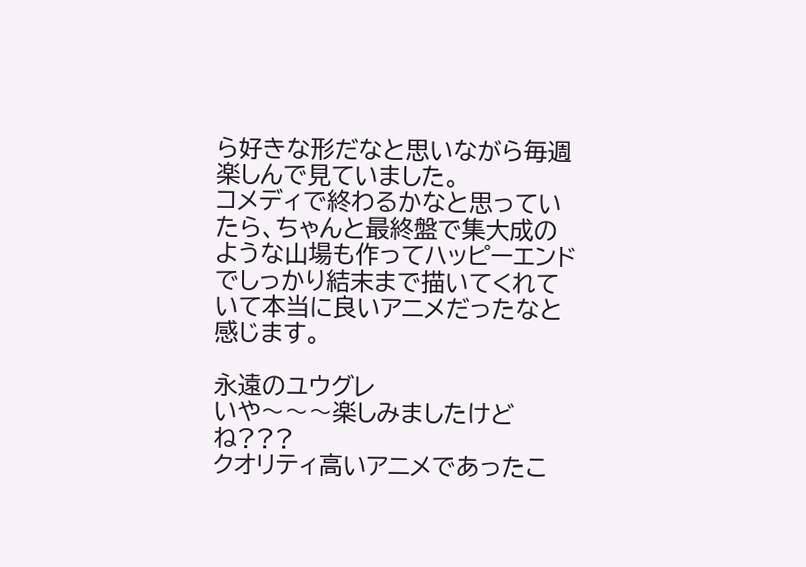ら好きな形だなと思いながら毎週楽しんで見ていました。
コメディで終わるかなと思っていたら、ちゃんと最終盤で集大成のような山場も作ってハッピーエンドでしっかり結末まで描いてくれていて本当に良いアニメだったなと感じます。

永遠のユウグレ
いや〜〜〜楽しみましたけどね???
クオリティ高いアニメであったこ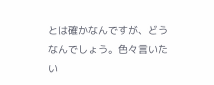とは確かなんですが、どうなんでしょう。色々言いたい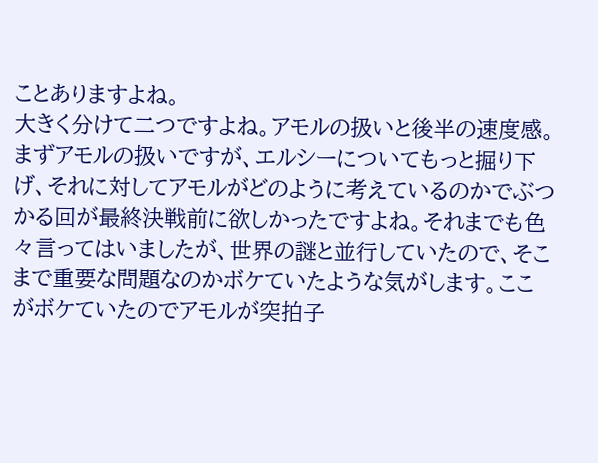ことありますよね。
大きく分けて二つですよね。アモルの扱いと後半の速度感。
まずアモルの扱いですが、エルシーについてもっと掘り下げ、それに対してアモルがどのように考えているのかでぶつかる回が最終決戦前に欲しかったですよね。それまでも色々言ってはいましたが、世界の謎と並行していたので、そこまで重要な問題なのかボケていたような気がします。ここがボケていたのでアモルが突拍子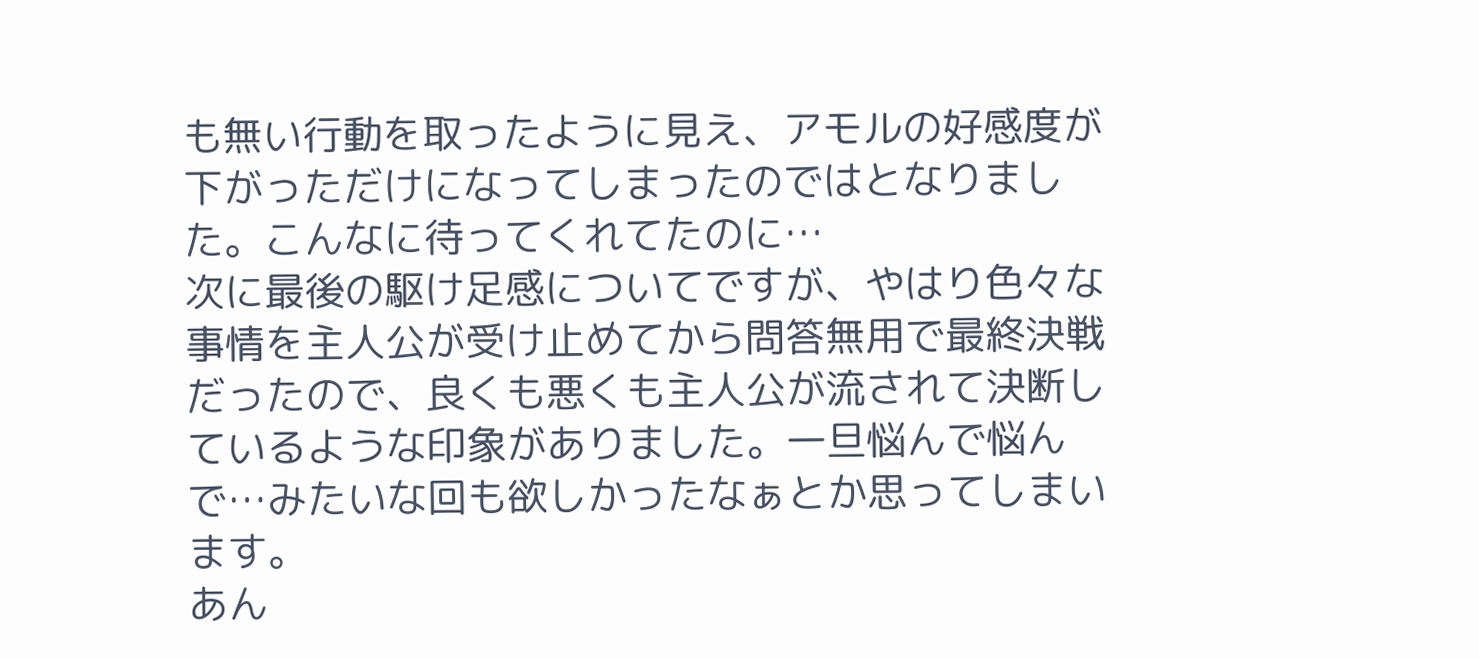も無い行動を取ったように見え、アモルの好感度が下がっただけになってしまったのではとなりました。こんなに待ってくれてたのに…
次に最後の駆け足感についてですが、やはり色々な事情を主人公が受け止めてから問答無用で最終決戦だったので、良くも悪くも主人公が流されて決断しているような印象がありました。一旦悩んで悩んで…みたいな回も欲しかったなぁとか思ってしまいます。
あん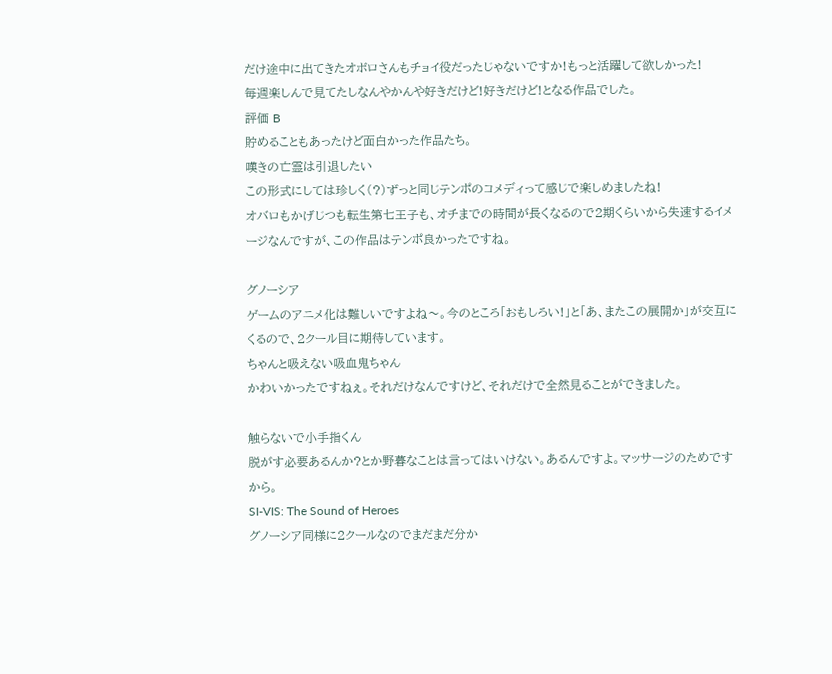だけ途中に出てきたオボロさんもチョイ役だったじゃないですか!もっと活躍して欲しかった!
毎週楽しんで見てたしなんやかんや好きだけど!好きだけど!となる作品でした。
評価 B
貯めることもあったけど面白かった作品たち。
嘆きの亡霊は引退したい
この形式にしては珍しく(?)ずっと同じテンポのコメディって感じで楽しめましたね!
オバロもかげじつも転生第七王子も、オチまでの時間が長くなるので2期くらいから失速するイメージなんですが、この作品はテンポ良かったですね。

グノーシア
ゲームのアニメ化は難しいですよね〜。今のところ「おもしろい!」と「あ、またこの展開か」が交互にくるので、2クール目に期待しています。
ちゃんと吸えない吸血鬼ちゃん
かわいかったですねぇ。それだけなんですけど、それだけで全然見ることができました。

触らないで小手指くん
脱がす必要あるんか?とか野暮なことは言ってはいけない。あるんですよ。マッサージのためですから。
SI-VIS: The Sound of Heroes
グノーシア同様に2クールなのでまだまだ分か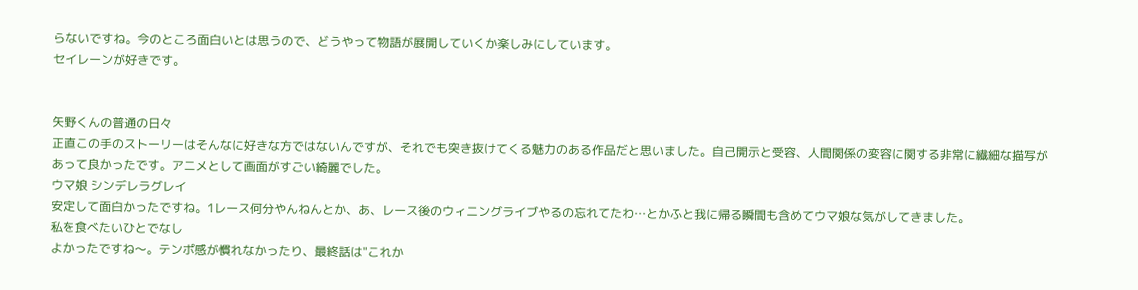らないですね。今のところ面白いとは思うので、どうやって物語が展開していくか楽しみにしています。
セイレーンが好きです。


矢野くんの普通の日々
正直この手のストーリーはそんなに好きな方ではないんですが、それでも突き抜けてくる魅力のある作品だと思いました。自己開示と受容、人間関係の変容に関する非常に繊細な描写があって良かったです。アニメとして画面がすごい綺麗でした。
ウマ娘 シンデレラグレイ
安定して面白かったですね。1レース何分やんねんとか、あ、レース後のウィニングライブやるの忘れてたわ…とかふと我に帰る瞬間も含めてウマ娘な気がしてきました。
私を食べたいひとでなし
よかったですね〜。テンポ感が慣れなかったり、最終話は"これか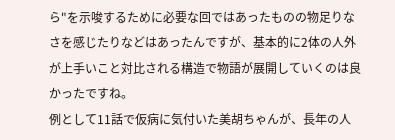ら"を示唆するために必要な回ではあったものの物足りなさを感じたりなどはあったんですが、基本的に2体の人外が上手いこと対比される構造で物語が展開していくのは良かったですね。
例として11話で仮病に気付いた美胡ちゃんが、長年の人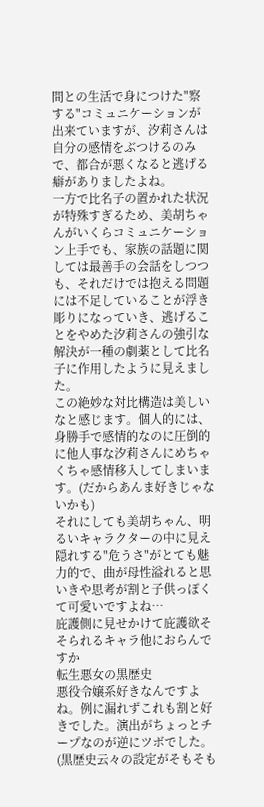間との生活で身につけた"察する"コミュニケーションが出来ていますが、汐莉さんは自分の感情をぶつけるのみで、都合が悪くなると逃げる癖がありましたよね。
一方で比名子の置かれた状況が特殊すぎるため、美胡ちゃんがいくらコミュニケーション上手でも、家族の話題に関しては最善手の会話をしつつも、それだけでは抱える問題には不足していることが浮き彫りになっていき、逃げることをやめた汐莉さんの強引な解決が一種の劇薬として比名子に作用したように見えました。
この絶妙な対比構造は美しいなと感じます。個人的には、身勝手で感情的なのに圧倒的に他人事な汐莉さんにめちゃくちゃ感情移入してしまいます。(だからあんま好きじゃないかも)
それにしても美胡ちゃん、明るいキャラクターの中に見え隠れする"危うさ"がとても魅力的で、曲が母性溢れると思いきや思考が割と子供っぽくて可愛いですよね…
庇護側に見せかけて庇護欲そそられるキャラ他におらんですか
転生悪女の黒歴史
悪役令嬢系好きなんですよね。例に漏れずこれも割と好きでした。演出がちょっとチープなのが逆にツボでした。(黒歴史云々の設定がそもそも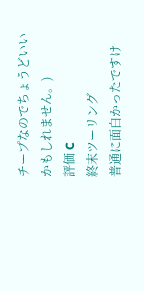チープなのでちょうどいいかもしれません。)
評価 C
終末ツーリング
普通に面白かったですけ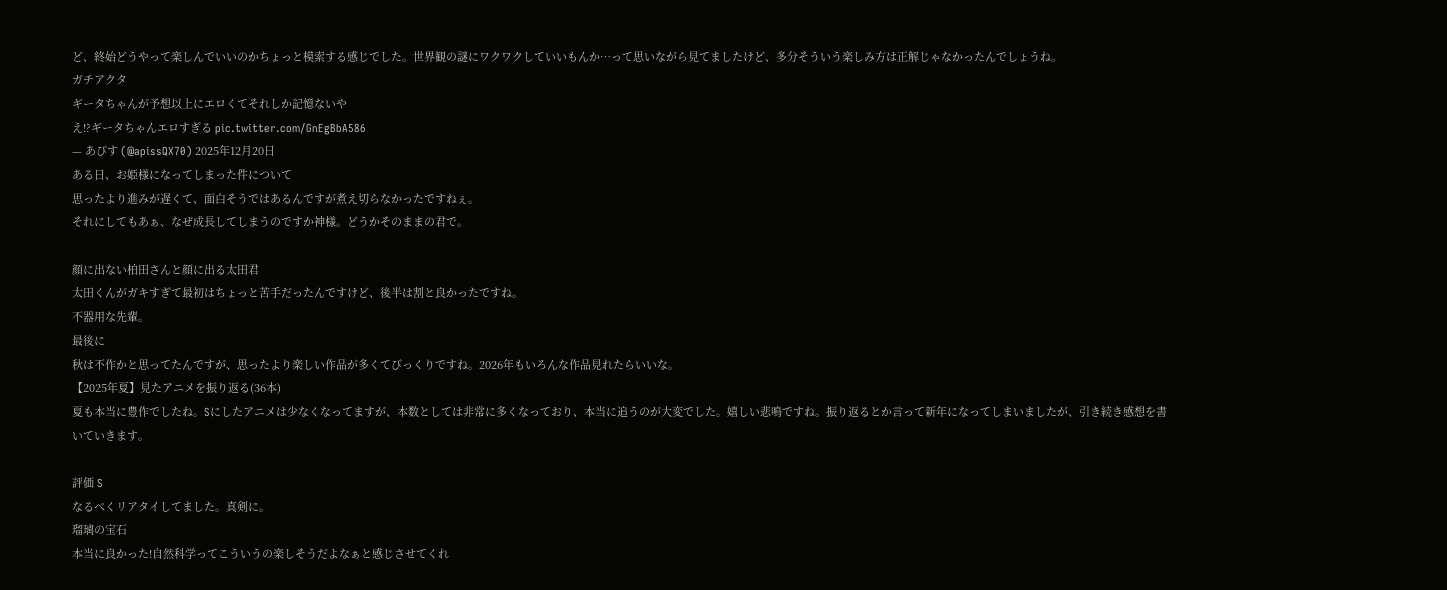ど、終始どうやって楽しんでいいのかちょっと模索する感じでした。世界観の謎にワクワクしていいもんか…って思いながら見てましたけど、多分そういう楽しみ方は正解じゃなかったんでしょうね。
ガチアクタ
ギータちゃんが予想以上にエロくてそれしか記憶ないや
え!?ギータちゃんエロすぎる pic.twitter.com/GnEgBbA586
— あぴす (@apissQX70) 2025年12月20日
ある日、お姫様になってしまった件について
思ったより進みが遅くて、面白そうではあるんですが煮え切らなかったですねぇ。
それにしてもあぁ、なぜ成長してしまうのですか神様。どうかそのままの君で。

顔に出ない柏田さんと顔に出る太田君
太田くんがガキすぎて最初はちょっと苦手だったんですけど、後半は割と良かったですね。
不器用な先輩。
最後に
秋は不作かと思ってたんですが、思ったより楽しい作品が多くてびっくりですね。2026年もいろんな作品見れたらいいな。
【2025年夏】見たアニメを振り返る(36本)
夏も本当に豊作でしたね。Sにしたアニメは少なくなってますが、本数としては非常に多くなっており、本当に追うのが大変でした。嬉しい悲鳴ですね。振り返るとか言って新年になってしまいましたが、引き続き感想を書いていきます。

評価 S
なるべくリアタイしてました。真剣に。
瑠璃の宝石
本当に良かった!自然科学ってこういうの楽しそうだよなぁと感じさせてくれ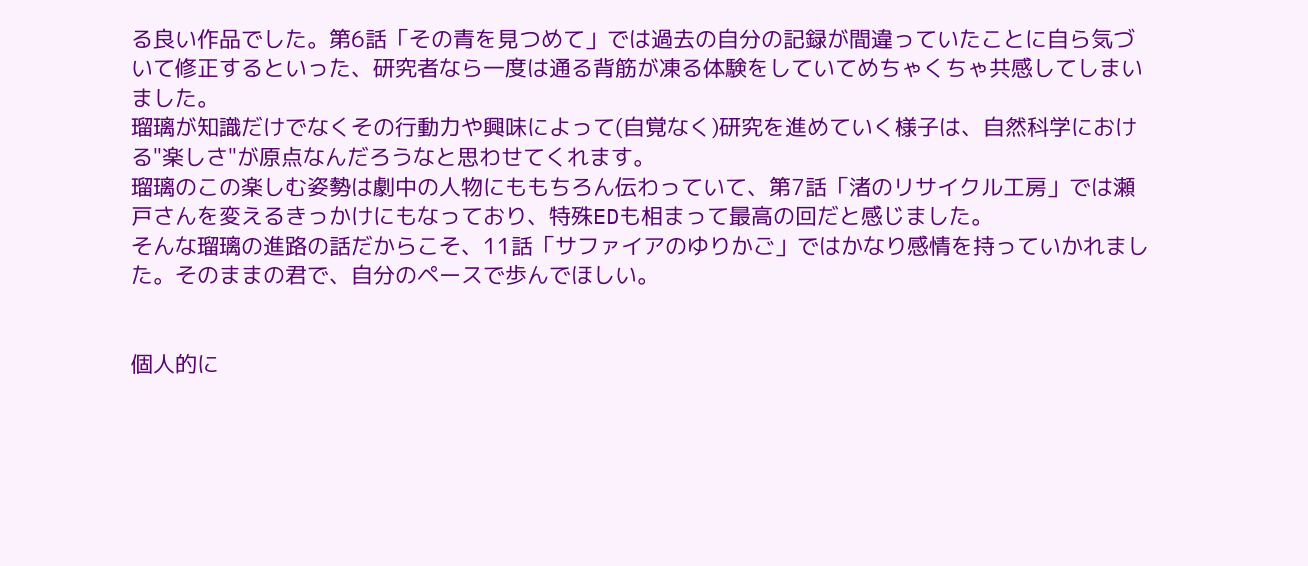る良い作品でした。第6話「その青を見つめて」では過去の自分の記録が間違っていたことに自ら気づいて修正するといった、研究者なら一度は通る背筋が凍る体験をしていてめちゃくちゃ共感してしまいました。
瑠璃が知識だけでなくその行動力や興味によって(自覚なく)研究を進めていく様子は、自然科学における"楽しさ"が原点なんだろうなと思わせてくれます。
瑠璃のこの楽しむ姿勢は劇中の人物にももちろん伝わっていて、第7話「渚のリサイクル工房」では瀬戸さんを変えるきっかけにもなっており、特殊EDも相まって最高の回だと感じました。
そんな瑠璃の進路の話だからこそ、11話「サファイアのゆりかご」ではかなり感情を持っていかれました。そのままの君で、自分のペースで歩んでほしい。


個人的に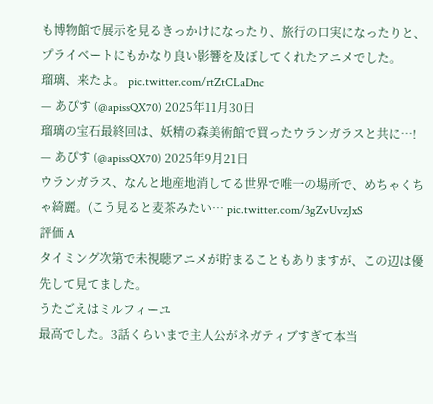も博物館で展示を見るきっかけになったり、旅行の口実になったりと、プライベートにもかなり良い影響を及ぼしてくれたアニメでした。
瑠璃、来たよ。 pic.twitter.com/rtZtCLaDnc
— あぴす (@apissQX70) 2025年11月30日
瑠璃の宝石最終回は、妖精の森美術館で買ったウランガラスと共に…!
— あぴす (@apissQX70) 2025年9月21日
ウランガラス、なんと地産地消してる世界で唯一の場所で、めちゃくちゃ綺麗。(こう見ると麦茶みたい… pic.twitter.com/3gZvUvzJxS
評価 A
タイミング次第で未視聴アニメが貯まることもありますが、この辺は優先して見てました。
うたごえはミルフィーユ
最高でした。3話くらいまで主人公がネガティブすぎて本当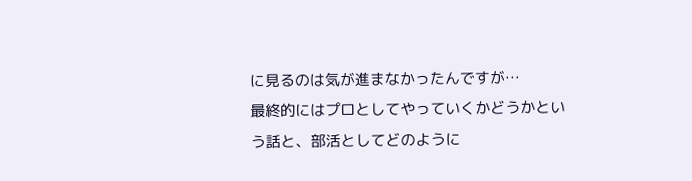に見るのは気が進まなかったんですが…
最終的にはプロとしてやっていくかどうかという話と、部活としてどのように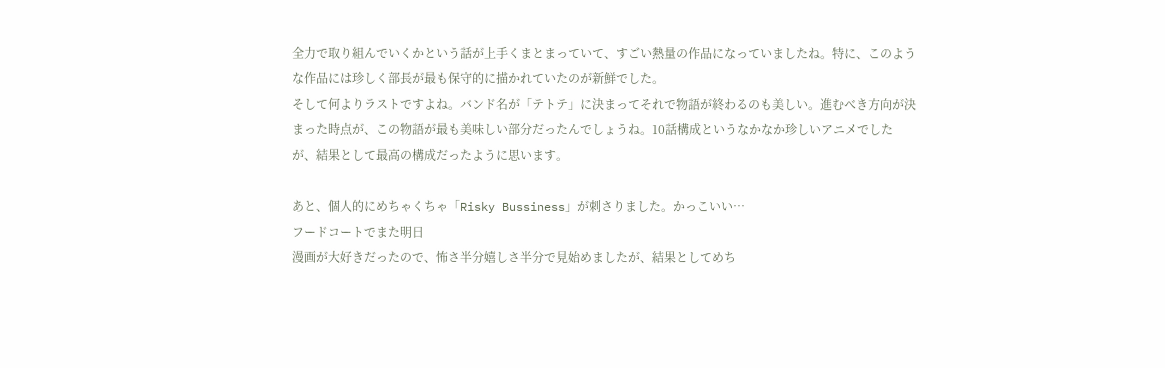全力で取り組んでいくかという話が上手くまとまっていて、すごい熱量の作品になっていましたね。特に、このような作品には珍しく部長が最も保守的に描かれていたのが新鮮でした。
そして何よりラストですよね。バンド名が「テトテ」に決まってそれで物語が終わるのも美しい。進むべき方向が決まった時点が、この物語が最も美味しい部分だったんでしょうね。10話構成というなかなか珍しいアニメでしたが、結果として最高の構成だったように思います。

あと、個人的にめちゃくちゃ「Risky Bussiness」が刺さりました。かっこいい…
フードコートでまた明日
漫画が大好きだったので、怖さ半分嬉しさ半分で見始めましたが、結果としてめち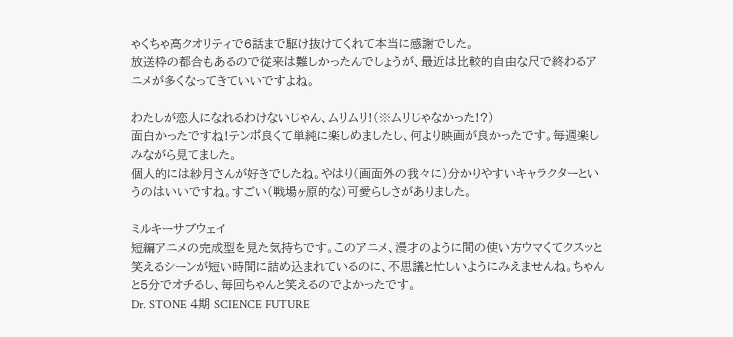ゃくちゃ高クオリティで6話まで駆け抜けてくれて本当に感謝でした。
放送枠の都合もあるので従来は難しかったんでしょうが、最近は比較的自由な尺で終わるアニメが多くなってきていいですよね。

わたしが恋人になれるわけないじゃん、ムリムリ!(※ムリじゃなかった!?)
面白かったですね!テンポ良くて単純に楽しめましたし、何より映画が良かったです。毎週楽しみながら見てました。
個人的には紗月さんが好きでしたね。やはり(画面外の我々に)分かりやすいキャラクターというのはいいですね。すごい(戦場ヶ原的な)可愛らしさがありました。

ミルキーサブウェイ
短編アニメの完成型を見た気持ちです。このアニメ、漫才のように間の使い方ウマくてクスッと笑えるシーンが短い時間に詰め込まれているのに、不思議と忙しいようにみえませんね。ちゃんと5分でオチるし、毎回ちゃんと笑えるのでよかったです。
Dr. STONE 4期 SCIENCE FUTURE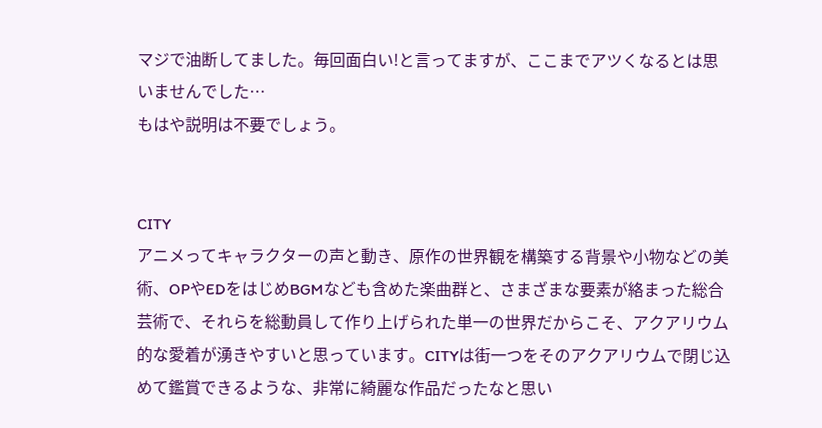マジで油断してました。毎回面白い!と言ってますが、ここまでアツくなるとは思いませんでした…
もはや説明は不要でしょう。


CITY
アニメってキャラクターの声と動き、原作の世界観を構築する背景や小物などの美術、OPやEDをはじめBGMなども含めた楽曲群と、さまざまな要素が絡まった総合芸術で、それらを総動員して作り上げられた単一の世界だからこそ、アクアリウム的な愛着が湧きやすいと思っています。CITYは街一つをそのアクアリウムで閉じ込めて鑑賞できるような、非常に綺麗な作品だったなと思い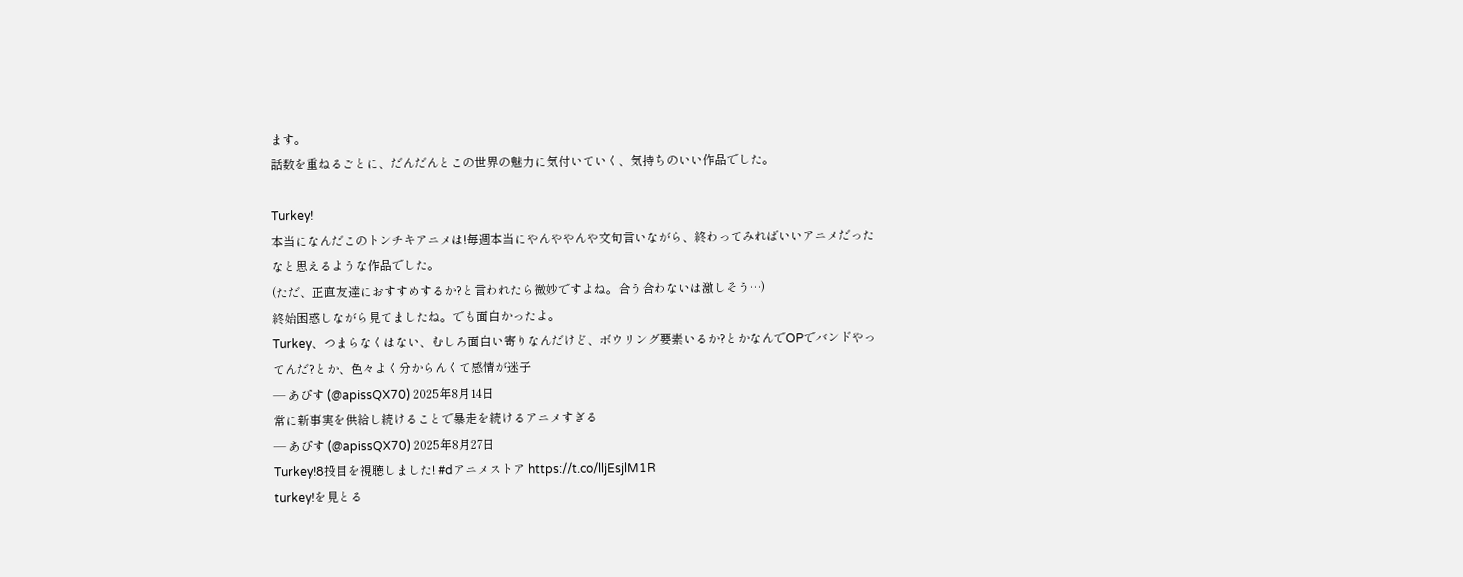ます。
話数を重ねるごとに、だんだんとこの世界の魅力に気付いていく、気持ちのいい作品でした。

Turkey!
本当になんだこのトンチキアニメは!毎週本当にやんややんや文句言いながら、終わってみればいいアニメだったなと思えるような作品でした。
(ただ、正直友達におすすめするか?と言われたら微妙ですよね。合う合わないは激しそう…)
終始困惑しながら見てましたね。でも面白かったよ。
Turkey、つまらなくはない、むしろ面白い寄りなんだけど、ボウリング要素いるか?とかなんでOPでバンドやってんだ?とか、色々よく分からんくて感情が迷子
— あぴす (@apissQX70) 2025年8月14日
常に新事実を供給し続けることで暴走を続けるアニメすぎる
— あぴす (@apissQX70) 2025年8月27日
Turkey!8投目を視聴しました! #dアニメストア https://t.co/lljEsjlM1R
turkey!を見とる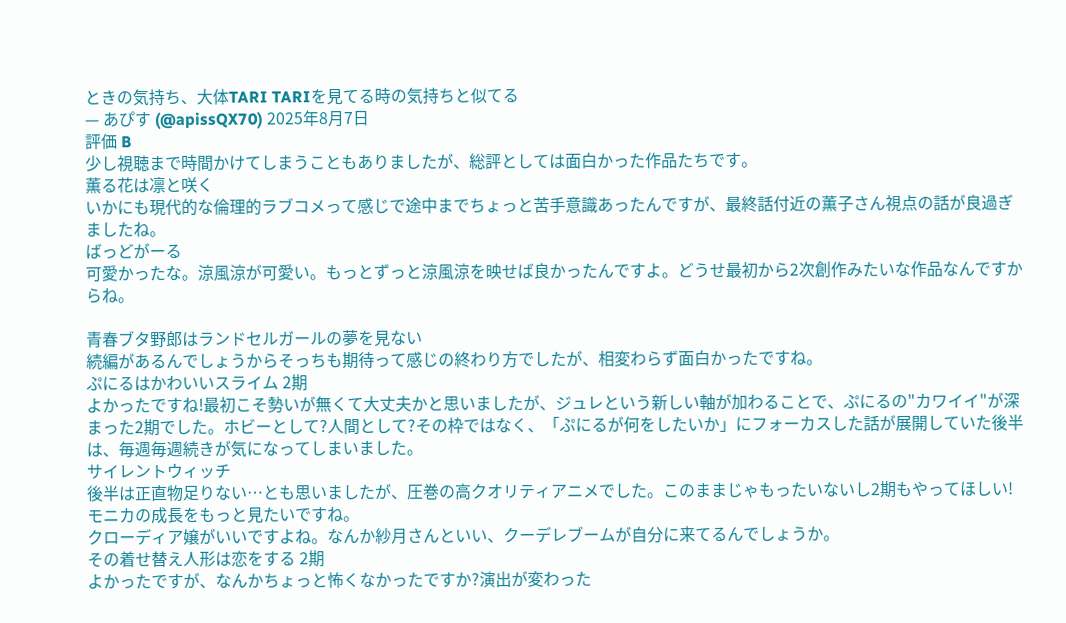ときの気持ち、大体TARI TARIを見てる時の気持ちと似てる
— あぴす (@apissQX70) 2025年8月7日
評価 B
少し視聴まで時間かけてしまうこともありましたが、総評としては面白かった作品たちです。
薫る花は凛と咲く
いかにも現代的な倫理的ラブコメって感じで途中までちょっと苦手意識あったんですが、最終話付近の薫子さん視点の話が良過ぎましたね。
ばっどがーる
可愛かったな。涼風涼が可愛い。もっとずっと涼風涼を映せば良かったんですよ。どうせ最初から2次創作みたいな作品なんですからね。

青春ブタ野郎はランドセルガールの夢を見ない
続編があるんでしょうからそっちも期待って感じの終わり方でしたが、相変わらず面白かったですね。
ぷにるはかわいいスライム 2期
よかったですね!最初こそ勢いが無くて大丈夫かと思いましたが、ジュレという新しい軸が加わることで、ぷにるの"カワイイ"が深まった2期でした。ホビーとして?人間として?その枠ではなく、「ぷにるが何をしたいか」にフォーカスした話が展開していた後半は、毎週毎週続きが気になってしまいました。
サイレントウィッチ
後半は正直物足りない…とも思いましたが、圧巻の高クオリティアニメでした。このままじゃもったいないし2期もやってほしい!モニカの成長をもっと見たいですね。
クローディア嬢がいいですよね。なんか紗月さんといい、クーデレブームが自分に来てるんでしょうか。
その着せ替え人形は恋をする 2期
よかったですが、なんかちょっと怖くなかったですか?演出が変わった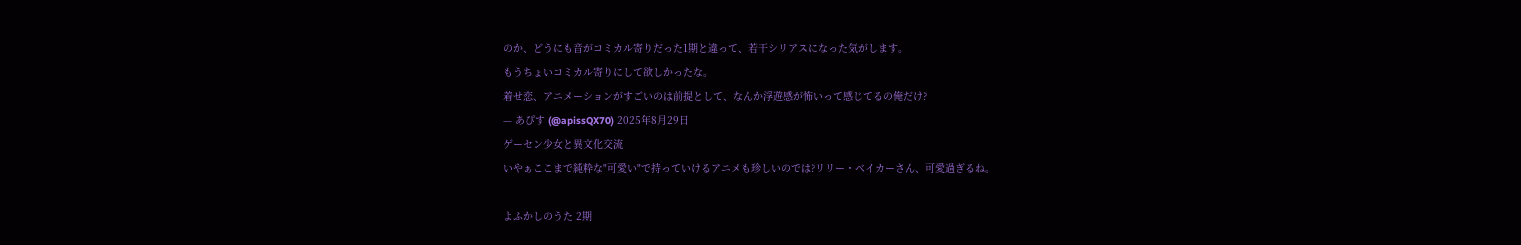のか、どうにも音がコミカル寄りだった1期と違って、若干シリアスになった気がします。
もうちょいコミカル寄りにして欲しかったな。
着せ恋、アニメーションがすごいのは前提として、なんか浮遊感が怖いって感じてるの俺だけ?
— あぴす (@apissQX70) 2025年8月29日
ゲーセン少女と異文化交流
いやぁここまで純粋な"可愛い"で持っていけるアニメも珍しいのでは?リリー・ベイカーさん、可愛過ぎるね。

よふかしのうた 2期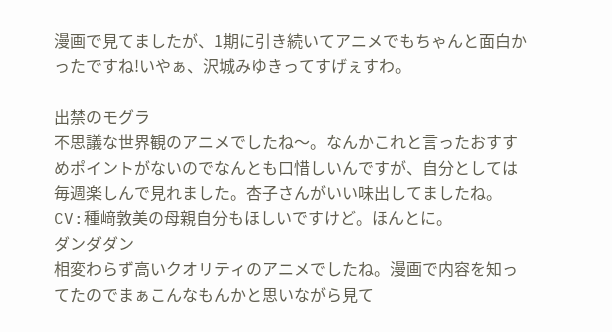漫画で見てましたが、1期に引き続いてアニメでもちゃんと面白かったですね!いやぁ、沢城みゆきってすげぇすわ。

出禁のモグラ
不思議な世界観のアニメでしたね〜。なんかこれと言ったおすすめポイントがないのでなんとも口惜しいんですが、自分としては毎週楽しんで見れました。杏子さんがいい味出してましたね。CV:種﨑敦美の母親自分もほしいですけど。ほんとに。
ダンダダン
相変わらず高いクオリティのアニメでしたね。漫画で内容を知ってたのでまぁこんなもんかと思いながら見て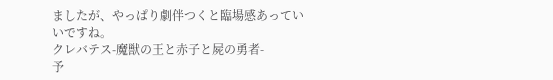ましたが、やっぱり劇伴つくと臨場感あっていいですね。
クレバテス-魔獣の王と赤子と屍の勇者-
予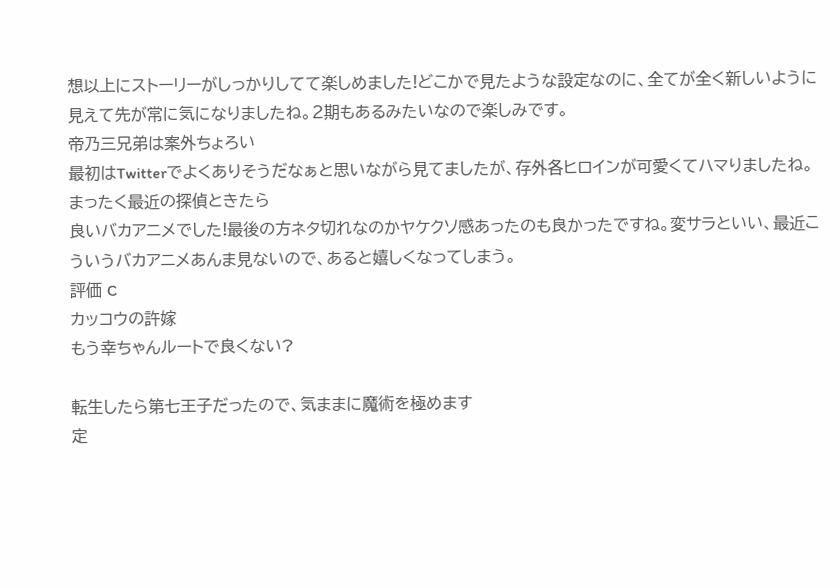想以上にストーリーがしっかりしてて楽しめました!どこかで見たような設定なのに、全てが全く新しいように見えて先が常に気になりましたね。2期もあるみたいなので楽しみです。
帝乃三兄弟は案外ちょろい
最初はTwitterでよくありそうだなぁと思いながら見てましたが、存外各ヒロインが可愛くてハマりましたね。
まったく最近の探偵ときたら
良いバカアニメでした!最後の方ネタ切れなのかヤケクソ感あったのも良かったですね。変サラといい、最近こういうバカアニメあんま見ないので、あると嬉しくなってしまう。
評価 C
カッコウの許嫁
もう幸ちゃんルートで良くない?

転生したら第七王子だったので、気ままに魔術を極めます
定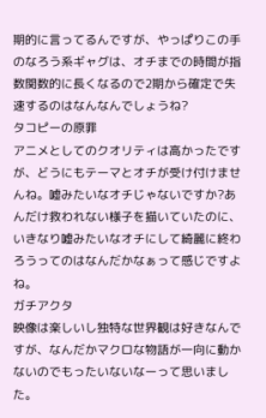期的に言ってるんですが、やっぱりこの手のなろう系ギャグは、オチまでの時間が指数関数的に長くなるので2期から確定で失速するのはなんなんでしょうね?
タコピーの原罪
アニメとしてのクオリティは高かったですが、どうにもテーマとオチが受け付けませんね。嘘みたいなオチじゃないですか?あんだけ救われない様子を描いていたのに、いきなり嘘みたいなオチにして綺麗に終わろうってのはなんだかなぁって感じですよね。
ガチアクタ
映像は楽しいし独特な世界観は好きなんですが、なんだかマクロな物語が一向に動かないのでもったいないなーって思いました。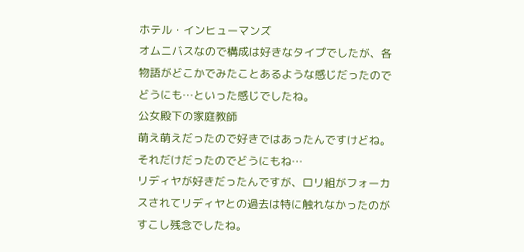ホテル・インヒューマンズ
オムニバスなので構成は好きなタイプでしたが、各物語がどこかでみたことあるような感じだったのでどうにも…といった感じでしたね。
公女殿下の家庭教師
萌え萌えだったので好きではあったんですけどね。それだけだったのでどうにもね…
リディヤが好きだったんですが、ロリ組がフォーカスされてリディヤとの過去は特に触れなかったのがすこし残念でしたね。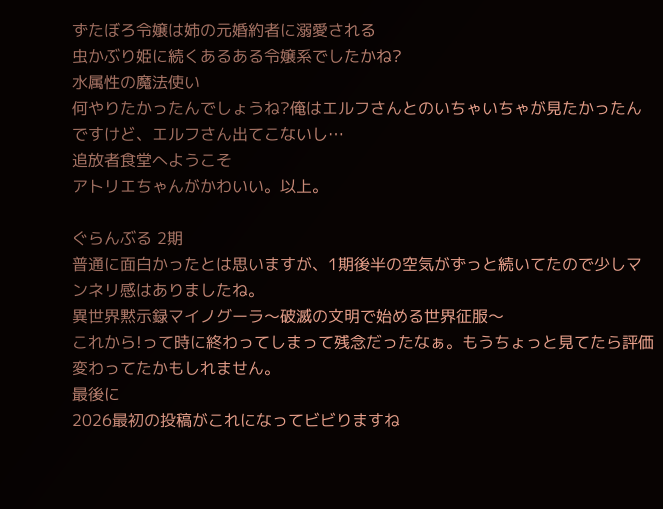ずたぼろ令嬢は姉の元婚約者に溺愛される
虫かぶり姫に続くあるある令嬢系でしたかね?
水属性の魔法使い
何やりたかったんでしょうね?俺はエルフさんとのいちゃいちゃが見たかったんですけど、エルフさん出てこないし…
追放者食堂へようこそ
アトリエちゃんがかわいい。以上。

ぐらんぶる 2期
普通に面白かったとは思いますが、1期後半の空気がずっと続いてたので少しマンネリ感はありましたね。
異世界黙示録マイノグーラ〜破滅の文明で始める世界征服〜
これから!って時に終わってしまって残念だったなぁ。もうちょっと見てたら評価変わってたかもしれません。
最後に
2026最初の投稿がこれになってビビりますね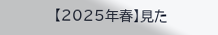【2025年春】見た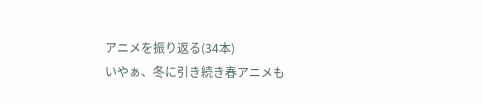アニメを振り返る(34本)
いやぁ、冬に引き続き春アニメも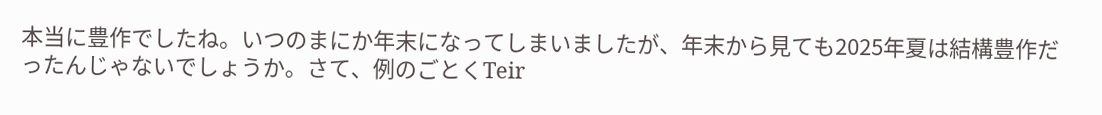本当に豊作でしたね。いつのまにか年末になってしまいましたが、年末から見ても2025年夏は結構豊作だったんじゃないでしょうか。さて、例のごとくTeir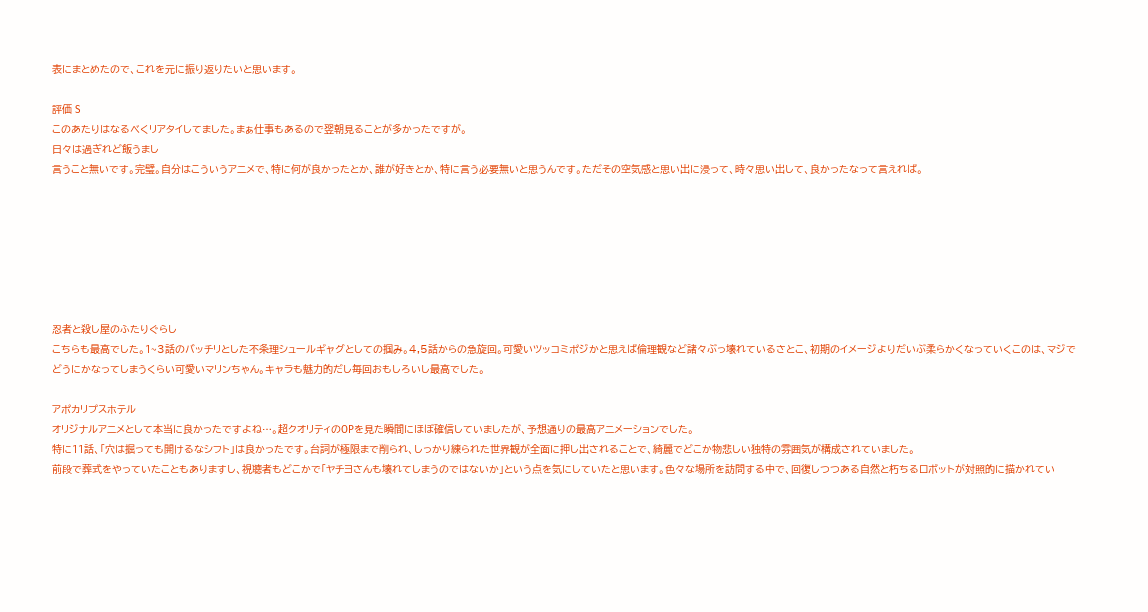表にまとめたので、これを元に振り返りたいと思います。

評価 S
このあたりはなるべくリアタイしてました。まぁ仕事もあるので翌朝見ることが多かったですが。
日々は過ぎれど飯うまし
言うこと無いです。完璧。自分はこういうアニメで、特に何が良かったとか、誰が好きとか、特に言う必要無いと思うんです。ただその空気感と思い出に浸って、時々思い出して、良かったなって言えれば。







忍者と殺し屋のふたりぐらし
こちらも最高でした。1~3話のバッチリとした不条理シュールギャグとしての掴み。4,5話からの急旋回。可愛いツッコミポジかと思えば倫理観など諸々ぶっ壊れているさとこ、初期のイメージよりだいぶ柔らかくなっていくこのは、マジでどうにかなってしまうくらい可愛いマリンちゃん。キャラも魅力的だし毎回おもしろいし最高でした。

アポカリプスホテル
オリジナルアニメとして本当に良かったですよね…。超クオリティのOPを見た瞬間にほぼ確信していましたが、予想通りの最高アニメーションでした。
特に11話、「穴は掘っても開けるなシフト」は良かったです。台詞が極限まで削られ、しっかり練られた世界観が全面に押し出されることで、綺麗でどこか物悲しい独特の雰囲気が構成されていました。
前段で葬式をやっていたこともありますし、視聴者もどこかで「ヤチヨさんも壊れてしまうのではないか」という点を気にしていたと思います。色々な場所を訪問する中で、回復しつつある自然と朽ちるロボットが対照的に描かれてい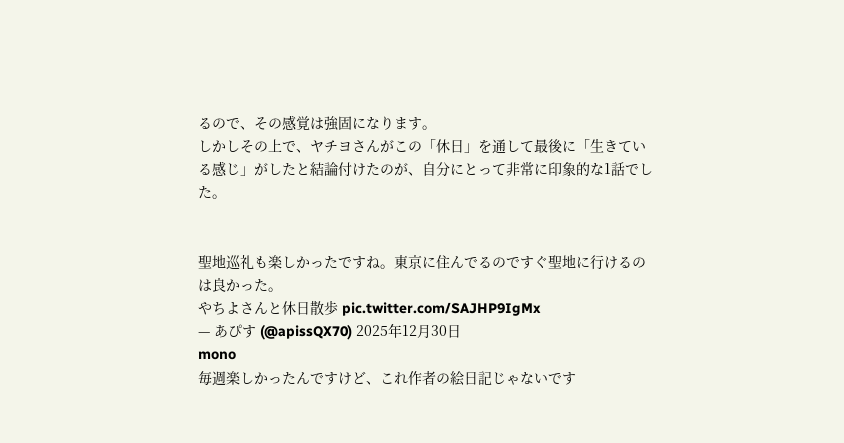るので、その感覚は強固になります。
しかしその上で、ヤチヨさんがこの「休日」を通して最後に「生きている感じ」がしたと結論付けたのが、自分にとって非常に印象的な1話でした。


聖地巡礼も楽しかったですね。東京に住んでるのですぐ聖地に行けるのは良かった。
やちよさんと休日散歩 pic.twitter.com/SAJHP9IgMx
— あぴす (@apissQX70) 2025年12月30日
mono
毎週楽しかったんですけど、これ作者の絵日記じゃないです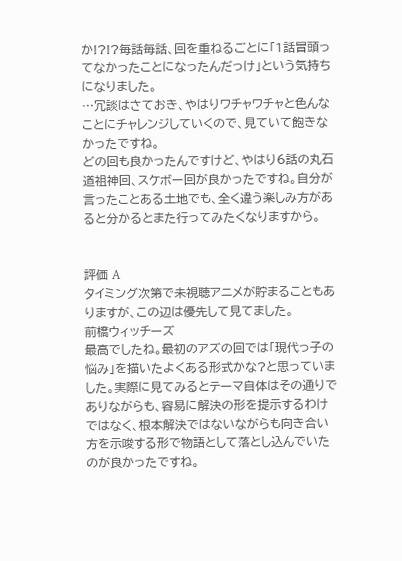か!?!?毎話毎話、回を重ねるごとに「1話冒頭ってなかったことになったんだっけ」という気持ちになりました。
…冗談はさておき、やはりワチャワチャと色んなことにチャレンジしていくので、見ていて飽きなかったですね。
どの回も良かったんですけど、やはり6話の丸石道祖神回、スケボー回が良かったですね。自分が言ったことある土地でも、全く違う楽しみ方があると分かるとまた行ってみたくなりますから。


評価 A
タイミング次第で未視聴アニメが貯まることもありますが、この辺は優先して見てました。
前橋ウィッチーズ
最高でしたね。最初のアズの回では「現代っ子の悩み」を描いたよくある形式かな?と思っていました。実際に見てみるとテーマ自体はその通りでありながらも、容易に解決の形を提示するわけではなく、根本解決ではないながらも向き合い方を示唆する形で物語として落とし込んでいたのが良かったですね。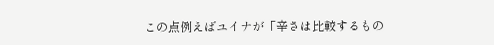この点例えばユイナが「辛さは比較するもの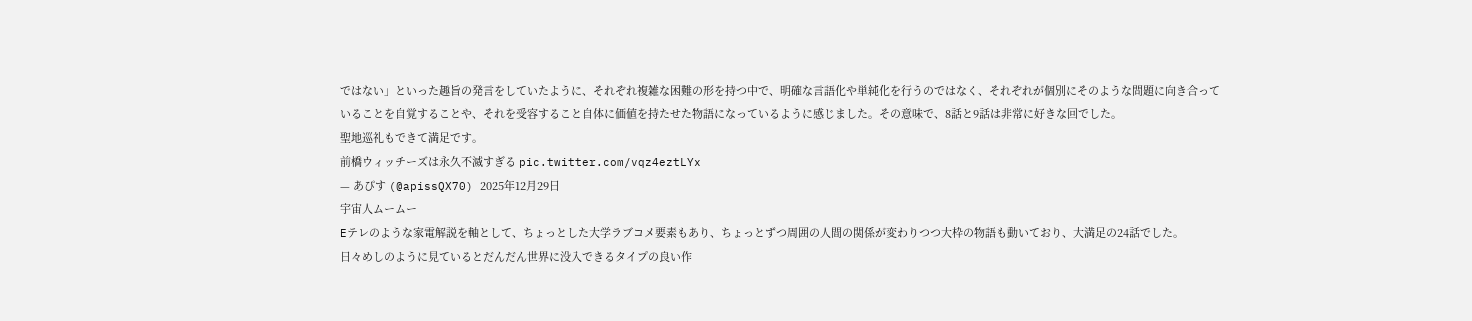ではない」といった趣旨の発言をしていたように、それぞれ複雑な困難の形を持つ中で、明確な言語化や単純化を行うのではなく、それぞれが個別にそのような問題に向き合っていることを自覚することや、それを受容すること自体に価値を持たせた物語になっているように感じました。その意味で、8話と9話は非常に好きな回でした。
聖地巡礼もできて満足です。
前橋ウィッチーズは永久不滅すぎる pic.twitter.com/vqz4eztLYx
— あぴす (@apissQX70) 2025年12月29日
宇宙人ムームー
Eテレのような家電解説を軸として、ちょっとした大学ラブコメ要素もあり、ちょっとずつ周囲の人間の関係が変わりつつ大枠の物語も動いており、大満足の24話でした。
日々めしのように見ているとだんだん世界に没入できるタイプの良い作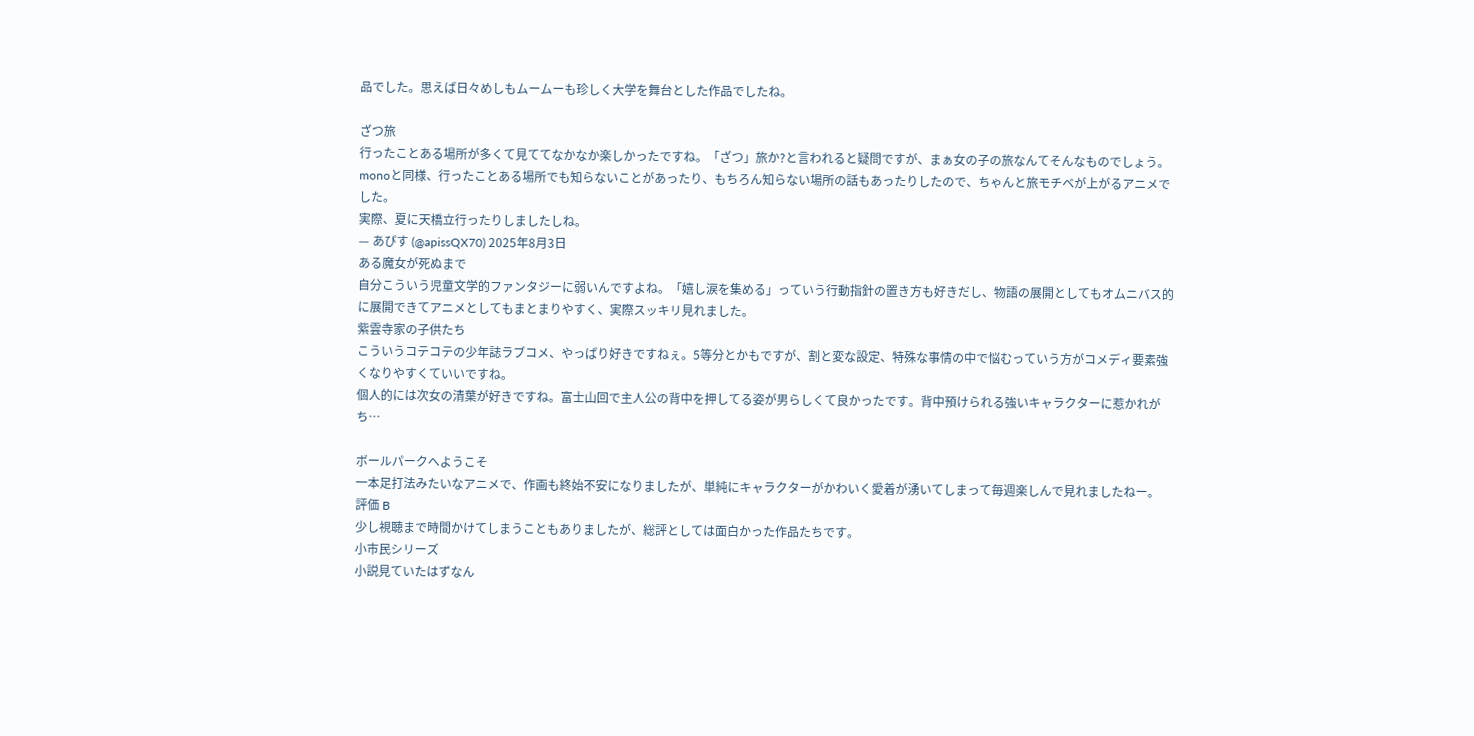品でした。思えば日々めしもムームーも珍しく大学を舞台とした作品でしたね。

ざつ旅
行ったことある場所が多くて見ててなかなか楽しかったですね。「ざつ」旅か?と言われると疑問ですが、まぁ女の子の旅なんてそんなものでしょう。
monoと同様、行ったことある場所でも知らないことがあったり、もちろん知らない場所の話もあったりしたので、ちゃんと旅モチベが上がるアニメでした。
実際、夏に天橋立行ったりしましたしね。
— あぴす (@apissQX70) 2025年8月3日
ある魔女が死ぬまで
自分こういう児童文学的ファンタジーに弱いんですよね。「嬉し涙を集める」っていう行動指針の置き方も好きだし、物語の展開としてもオムニバス的に展開できてアニメとしてもまとまりやすく、実際スッキリ見れました。
紫雲寺家の子供たち
こういうコテコテの少年誌ラブコメ、やっぱり好きですねぇ。5等分とかもですが、割と変な設定、特殊な事情の中で悩むっていう方がコメディ要素強くなりやすくていいですね。
個人的には次女の清葉が好きですね。富士山回で主人公の背中を押してる姿が男らしくて良かったです。背中預けられる強いキャラクターに惹かれがち…

ボールパークへようこそ
一本足打法みたいなアニメで、作画も終始不安になりましたが、単純にキャラクターがかわいく愛着が湧いてしまって毎週楽しんで見れましたねー。
評価 B
少し視聴まで時間かけてしまうこともありましたが、総評としては面白かった作品たちです。
小市民シリーズ
小説見ていたはずなん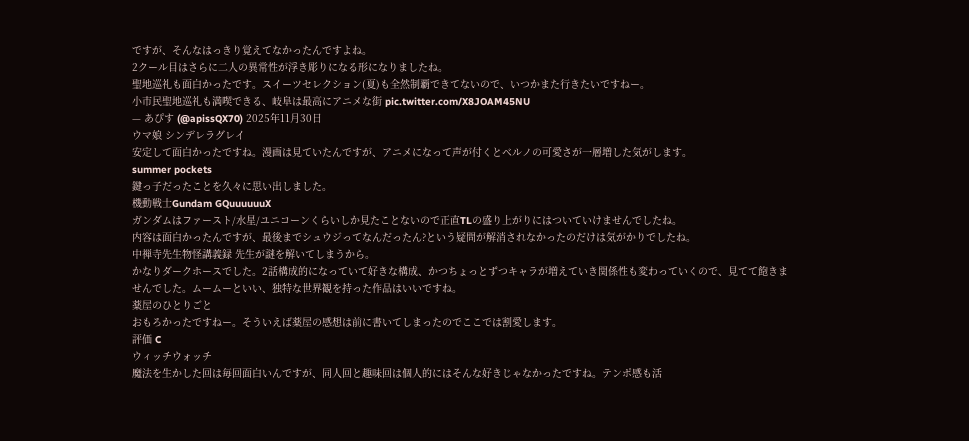ですが、そんなはっきり覚えてなかったんですよね。
2クール目はさらに二人の異常性が浮き彫りになる形になりましたね。
聖地巡礼も面白かったです。スイーツセレクション(夏)も全然制覇できてないので、いつかまた行きたいですねー。
小市民聖地巡礼も満喫できる、岐阜は最高にアニメな街 pic.twitter.com/X8JOAM45NU
— あぴす (@apissQX70) 2025年11月30日
ウマ娘 シンデレラグレイ
安定して面白かったですね。漫画は見ていたんですが、アニメになって声が付くとベルノの可愛さが一層増した気がします。
summer pockets
鍵っ子だったことを久々に思い出しました。
機動戦士Gundam GQuuuuuuX
ガンダムはファースト/水星/ユニコーンくらいしか見たことないので正直TLの盛り上がりにはついていけませんでしたね。
内容は面白かったんですが、最後までシュウジってなんだったん?という疑問が解消されなかったのだけは気がかりでしたね。
中禅寺先生物怪講義録 先生が謎を解いてしまうから。
かなりダークホースでした。2話構成的になっていて好きな構成、かつちょっとずつキャラが増えていき関係性も変わっていくので、見てて飽きませんでした。ムームーといい、独特な世界観を持った作品はいいですね。
薬屋のひとりごと
おもろかったですねー。そういえば薬屋の感想は前に書いてしまったのでここでは割愛します。
評価 C
ウィッチウォッチ
魔法を生かした回は毎回面白いんですが、同人回と趣味回は個人的にはそんな好きじゃなかったですね。テンポ感も活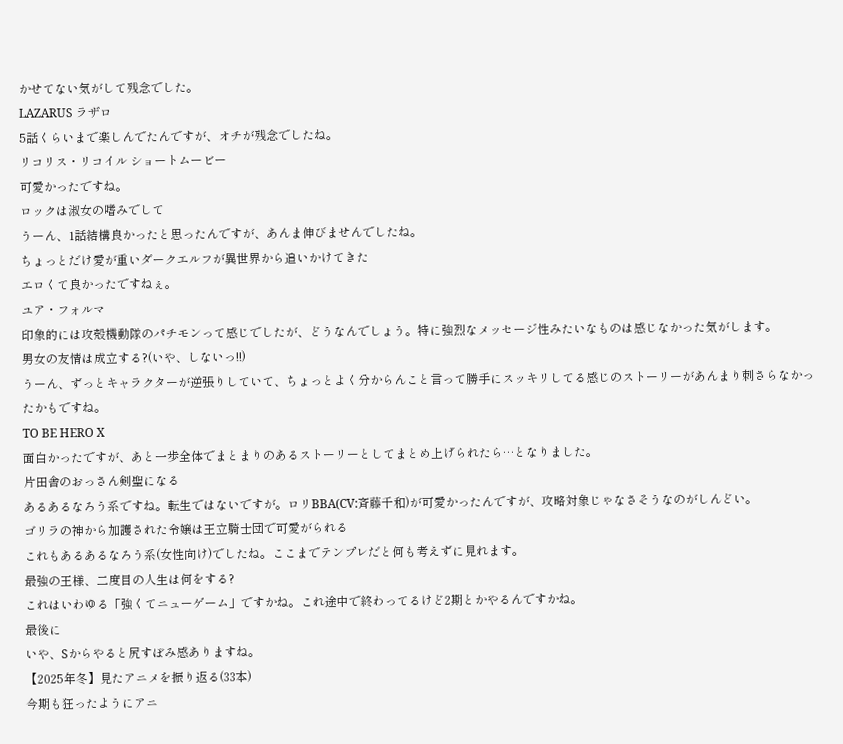かせてない気がして残念でした。
LAZARUS ラザロ
5話くらいまで楽しんでたんですが、オチが残念でしたね。
リコリス・リコイル ショートムービー
可愛かったですね。
ロックは淑女の嗜みでして
うーん、1話結構良かったと思ったんですが、あんま伸びませんでしたね。
ちょっとだけ愛が重いダークエルフが異世界から追いかけてきた
エロくて良かったですねぇ。
ユア・フォルマ
印象的には攻殻機動隊のパチモンって感じでしたが、どうなんでしょう。特に強烈なメッセージ性みたいなものは感じなかった気がします。
男女の友情は成立する?(いや、しないっ!!)
うーん、ずっとキャラクターが逆張りしていて、ちょっとよく分からんこと言って勝手にスッキリしてる感じのストーリーがあんまり刺さらなかったかもですね。
TO BE HERO X
面白かったですが、あと一歩全体でまとまりのあるストーリーとしてまとめ上げられたら…となりました。
片田舎のおっさん剣聖になる
あるあるなろう系ですね。転生ではないですが。ロリBBA(CV:斉藤千和)が可愛かったんですが、攻略対象じゃなさそうなのがしんどい。
ゴリラの神から加護された令嬢は王立騎士団で可愛がられる
これもあるあるなろう系(女性向け)でしたね。ここまでテンプレだと何も考えずに見れます。
最強の王様、二度目の人生は何をする?
これはいわゆる「強くてニューゲーム」ですかね。これ途中で終わってるけど2期とかやるんですかね。
最後に
いや、Sからやると尻すぼみ感ありますね。
【2025年冬】見たアニメを振り返る(33本)
今期も狂ったようにアニ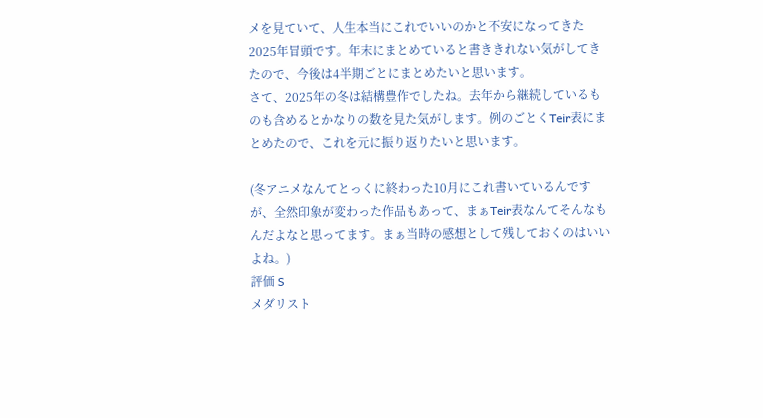メを見ていて、人生本当にこれでいいのかと不安になってきた2025年冒頭です。年末にまとめていると書ききれない気がしてきたので、今後は4半期ごとにまとめたいと思います。
さて、2025年の冬は結構豊作でしたね。去年から継続しているものも含めるとかなりの数を見た気がします。例のごとくTeir表にまとめたので、これを元に振り返りたいと思います。

(冬アニメなんてとっくに終わった10月にこれ書いているんですが、全然印象が変わった作品もあって、まぁTeir表なんてそんなもんだよなと思ってます。まぁ当時の感想として残しておくのはいいよね。)
評価 S
メダリスト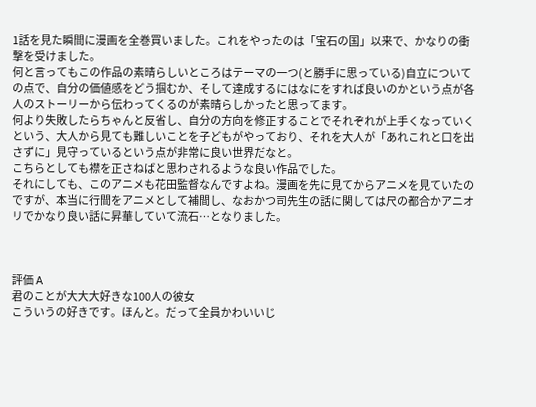1話を見た瞬間に漫画を全巻買いました。これをやったのは「宝石の国」以来で、かなりの衝撃を受けました。
何と言ってもこの作品の素晴らしいところはテーマの一つ(と勝手に思っている)自立についての点で、自分の価値感をどう掴むか、そして達成するにはなにをすれば良いのかという点が各人のストーリーから伝わってくるのが素晴らしかったと思ってます。
何より失敗したらちゃんと反省し、自分の方向を修正することでそれぞれが上手くなっていくという、大人から見ても難しいことを子どもがやっており、それを大人が「あれこれと口を出さずに」見守っているという点が非常に良い世界だなと。
こちらとしても襟を正さねばと思わされるような良い作品でした。
それにしても、このアニメも花田監督なんですよね。漫画を先に見てからアニメを見ていたのですが、本当に行間をアニメとして補間し、なおかつ司先生の話に関しては尺の都合かアニオリでかなり良い話に昇華していて流石…となりました。



評価 A
君のことが大大大好きな100人の彼女
こういうの好きです。ほんと。だって全員かわいいじ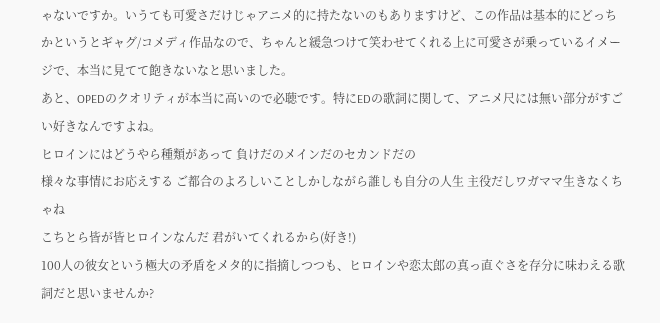ゃないですか。いうても可愛さだけじゃアニメ的に持たないのもありますけど、この作品は基本的にどっちかというとギャグ/コメディ作品なので、ちゃんと緩急つけて笑わせてくれる上に可愛さが乗っているイメージで、本当に見てて飽きないなと思いました。
あと、OPEDのクオリティが本当に高いので必聴です。特にEDの歌詞に関して、アニメ尺には無い部分がすごい好きなんですよね。
ヒロインにはどうやら種類があって 負けだのメインだのセカンドだの
様々な事情にお応えする ご都合のよろしいことしかしながら誰しも自分の人生 主役だしワガママ生きなくちゃね
こちとら皆が皆ヒロインなんだ 君がいてくれるから(好き!)
100人の彼女という極大の矛盾をメタ的に指摘しつつも、ヒロインや恋太郎の真っ直ぐさを存分に味わえる歌詞だと思いませんか?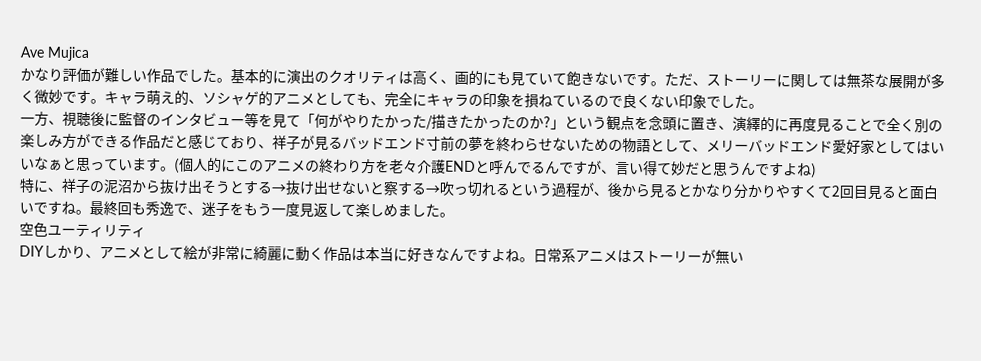Ave Mujica
かなり評価が難しい作品でした。基本的に演出のクオリティは高く、画的にも見ていて飽きないです。ただ、ストーリーに関しては無茶な展開が多く微妙です。キャラ萌え的、ソシャゲ的アニメとしても、完全にキャラの印象を損ねているので良くない印象でした。
一方、視聴後に監督のインタビュー等を見て「何がやりたかった/描きたかったのか?」という観点を念頭に置き、演繹的に再度見ることで全く別の楽しみ方ができる作品だと感じており、祥子が見るバッドエンド寸前の夢を終わらせないための物語として、メリーバッドエンド愛好家としてはいいなぁと思っています。(個人的にこのアニメの終わり方を老々介護ENDと呼んでるんですが、言い得て妙だと思うんですよね)
特に、祥子の泥沼から抜け出そうとする→抜け出せないと察する→吹っ切れるという過程が、後から見るとかなり分かりやすくて2回目見ると面白いですね。最終回も秀逸で、迷子をもう一度見返して楽しめました。
空色ユーティリティ
DIYしかり、アニメとして絵が非常に綺麗に動く作品は本当に好きなんですよね。日常系アニメはストーリーが無い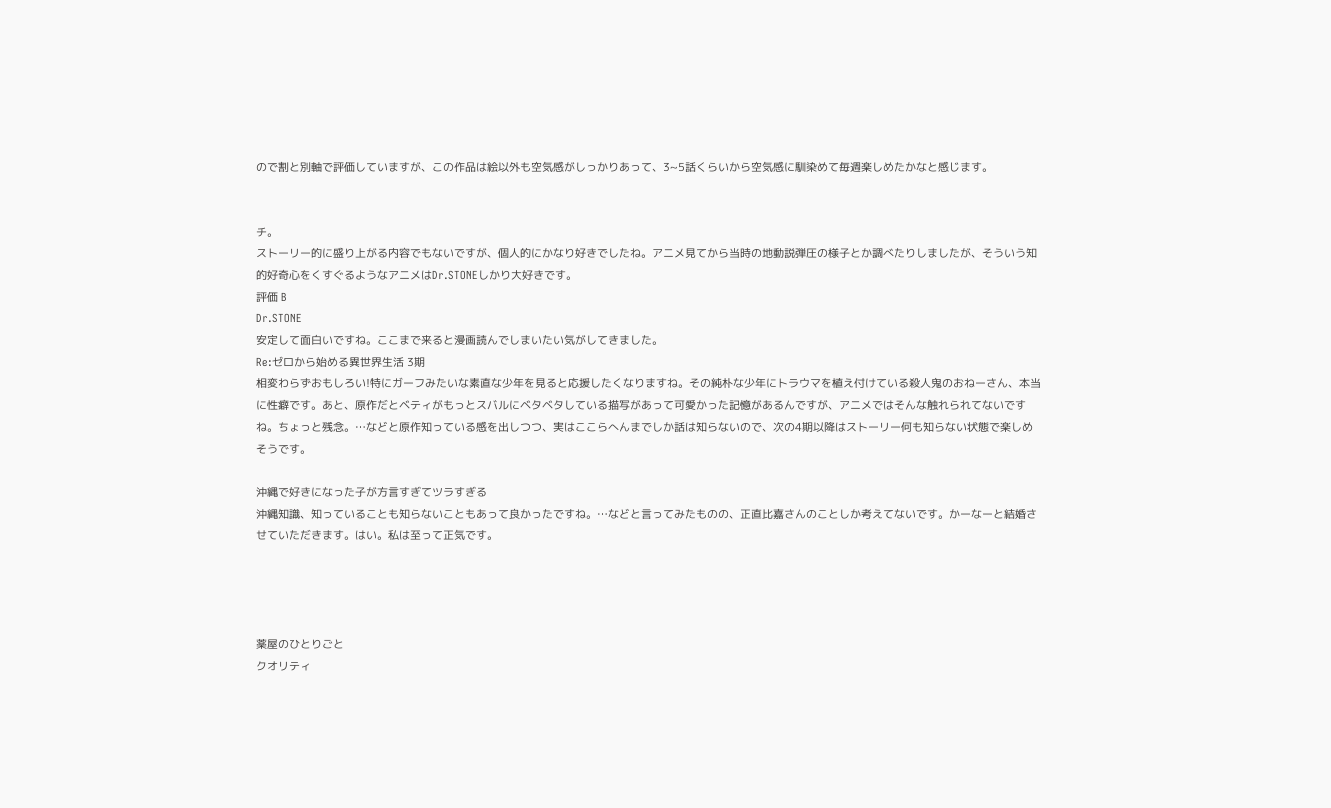ので割と別軸で評価していますが、この作品は絵以外も空気感がしっかりあって、3~5話くらいから空気感に馴染めて毎週楽しめたかなと感じます。


チ。
ストーリー的に盛り上がる内容でもないですが、個人的にかなり好きでしたね。アニメ見てから当時の地動説弾圧の様子とか調べたりしましたが、そういう知的好奇心をくすぐるようなアニメはDr.STONEしかり大好きです。
評価 B
Dr.STONE
安定して面白いですね。ここまで来ると漫画読んでしまいたい気がしてきました。
Re:ゼロから始める異世界生活 3期
相変わらずおもしろい!特にガーフみたいな素直な少年を見ると応援したくなりますね。その純朴な少年にトラウマを植え付けている殺人鬼のおねーさん、本当に性癖です。あと、原作だとベティがもっとスバルにベタベタしている描写があって可愛かった記憶があるんですが、アニメではそんな触れられてないですね。ちょっと残念。…などと原作知っている感を出しつつ、実はここらへんまでしか話は知らないので、次の4期以降はストーリー何も知らない状態で楽しめそうです。

沖縄で好きになった子が方言すぎてツラすぎる
沖縄知識、知っていることも知らないこともあって良かったですね。…などと言ってみたものの、正直比嘉さんのことしか考えてないです。かーなーと結婚させていただきます。はい。私は至って正気です。




薬屋のひとりごと
クオリティ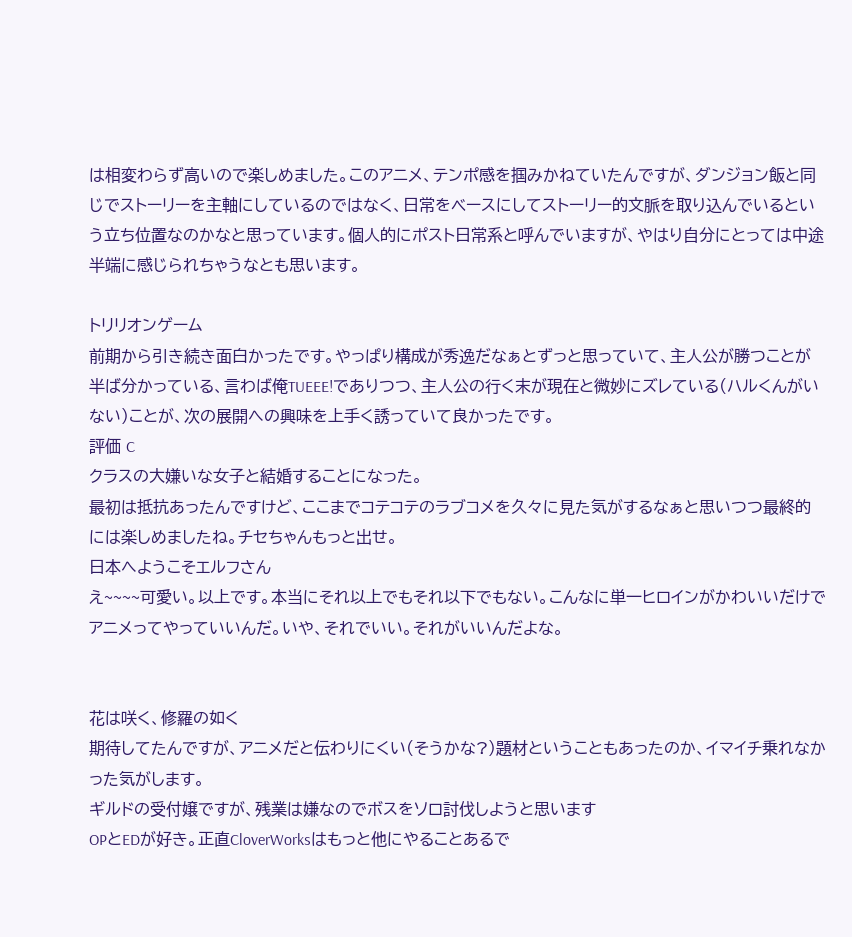は相変わらず高いので楽しめました。このアニメ、テンポ感を掴みかねていたんですが、ダンジョン飯と同じでストーリーを主軸にしているのではなく、日常をベースにしてストーリー的文脈を取り込んでいるという立ち位置なのかなと思っています。個人的にポスト日常系と呼んでいますが、やはり自分にとっては中途半端に感じられちゃうなとも思います。

トリリオンゲーム
前期から引き続き面白かったです。やっぱり構成が秀逸だなぁとずっと思っていて、主人公が勝つことが半ば分かっている、言わば俺TUEEE!でありつつ、主人公の行く末が現在と微妙にズレている(ハルくんがいない)ことが、次の展開への興味を上手く誘っていて良かったです。
評価 C
クラスの大嫌いな女子と結婚することになった。
最初は抵抗あったんですけど、ここまでコテコテのラブコメを久々に見た気がするなぁと思いつつ最終的には楽しめましたね。チセちゃんもっと出せ。
日本へようこそエルフさん
え~~~~可愛い。以上です。本当にそれ以上でもそれ以下でもない。こんなに単一ヒロインがかわいいだけでアニメってやっていいんだ。いや、それでいい。それがいいんだよな。


花は咲く、修羅の如く
期待してたんですが、アニメだと伝わりにくい(そうかな?)題材ということもあったのか、イマイチ乗れなかった気がします。
ギルドの受付嬢ですが、残業は嫌なのでボスをソロ討伐しようと思います
OPとEDが好き。正直CloverWorksはもっと他にやることあるで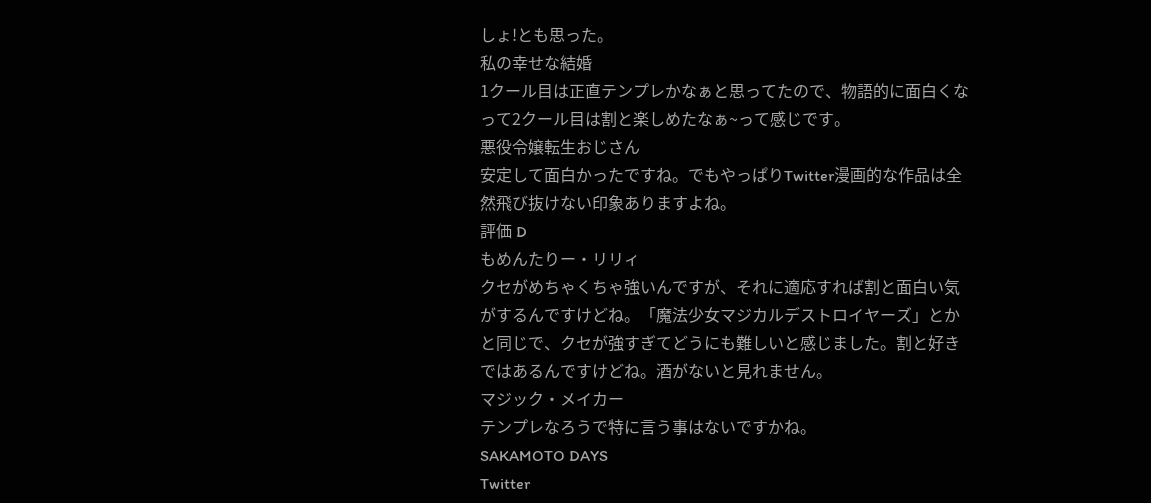しょ!とも思った。
私の幸せな結婚
1クール目は正直テンプレかなぁと思ってたので、物語的に面白くなって2クール目は割と楽しめたなぁ~って感じです。
悪役令嬢転生おじさん
安定して面白かったですね。でもやっぱりTwitter漫画的な作品は全然飛び抜けない印象ありますよね。
評価 D
もめんたりー・リリィ
クセがめちゃくちゃ強いんですが、それに適応すれば割と面白い気がするんですけどね。「魔法少女マジカルデストロイヤーズ」とかと同じで、クセが強すぎてどうにも難しいと感じました。割と好きではあるんですけどね。酒がないと見れません。
マジック・メイカー
テンプレなろうで特に言う事はないですかね。
SAKAMOTO DAYS
Twitter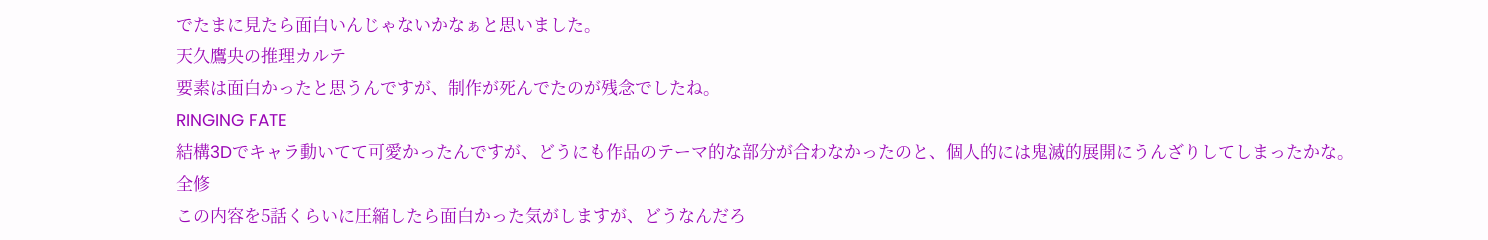でたまに見たら面白いんじゃないかなぁと思いました。
天久鷹央の推理カルテ
要素は面白かったと思うんですが、制作が死んでたのが残念でしたね。
RINGING FATE
結構3Dでキャラ動いてて可愛かったんですが、どうにも作品のテーマ的な部分が合わなかったのと、個人的には鬼滅的展開にうんざりしてしまったかな。
全修
この内容を5話くらいに圧縮したら面白かった気がしますが、どうなんだろ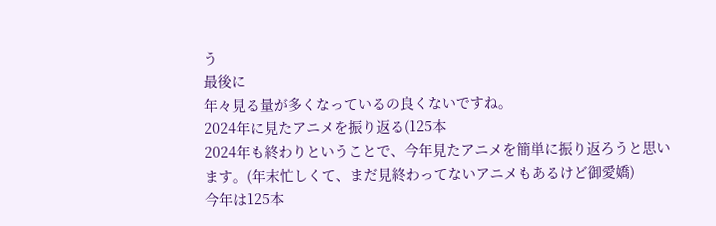う
最後に
年々見る量が多くなっているの良くないですね。
2024年に見たアニメを振り返る(125本
2024年も終わりということで、今年見たアニメを簡単に振り返ろうと思います。(年末忙しくて、まだ見終わってないアニメもあるけど御愛嬌)
今年は125本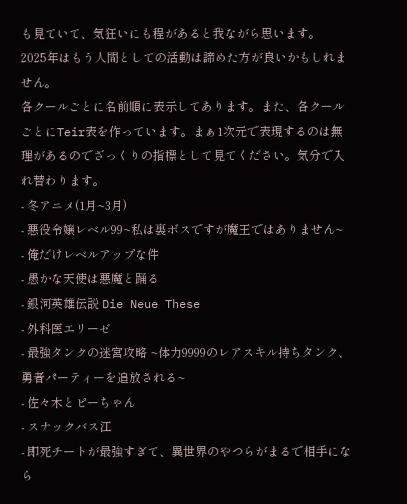も見ていて、気狂いにも程があると我ながら思います。
2025年はもう人間としての活動は諦めた方が良いかもしれません。
各クールごとに名前順に表示してあります。また、各クールごとにTeir表を作っています。まぁ1次元で表現するのは無理があるのでざっくりの指標として見てください。気分で入れ替わります。
- 冬アニメ(1月~3月)
- 悪役令嬢レベル99~私は裏ボスですが魔王ではありません~
- 俺だけレベルアップな件
- 愚かな天使は悪魔と踊る
- 銀河英雄伝説 Die Neue These
- 外科医エリーゼ
- 最強タンクの迷宮攻略 ~体力9999のレアスキル持ちタンク、勇者パーティーを追放される~
- 佐々木とピーちゃん
- スナックバス江
- 即死チートが最強すぎて、異世界のやつらがまるで相手になら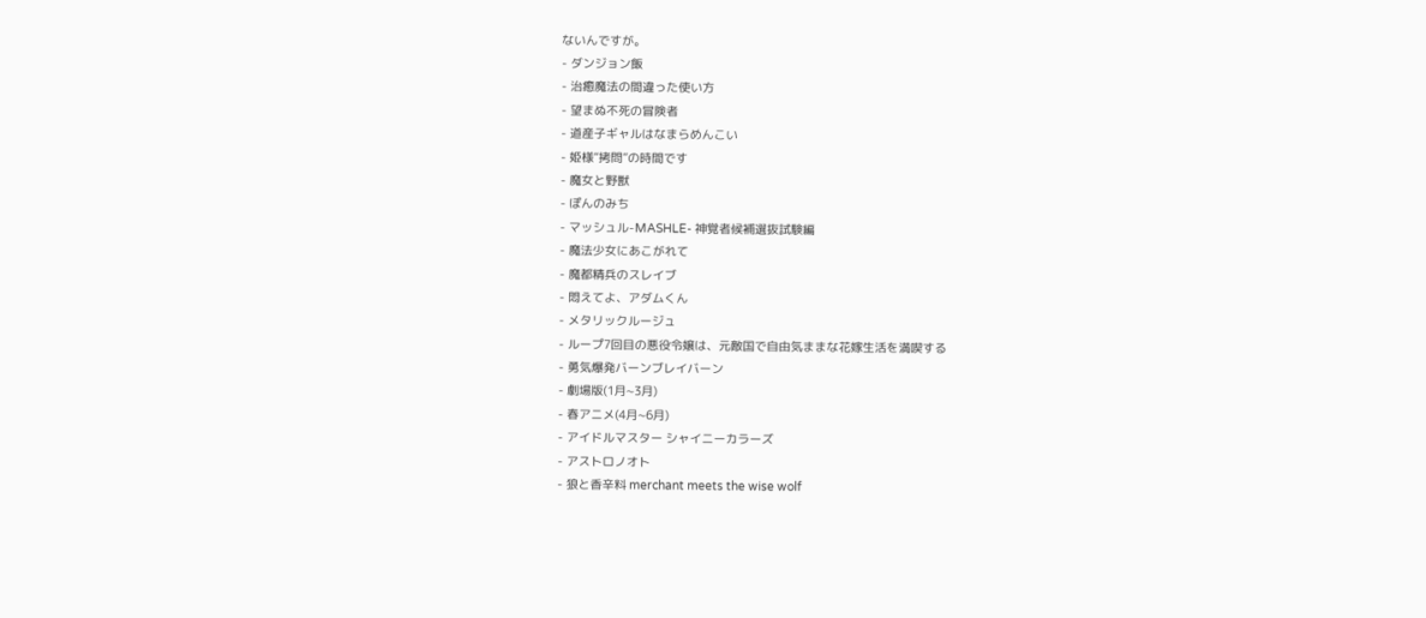ないんですが。
- ダンジョン飯
- 治癒魔法の間違った使い方
- 望まぬ不死の冒険者
- 道産子ギャルはなまらめんこい
- 姫様“拷問”の時間です
- 魔女と野獣
- ぽんのみち
- マッシュル-MASHLE- 神覚者候補選抜試験編
- 魔法少女にあこがれて
- 魔都精兵のスレイブ
- 悶えてよ、アダムくん
- メタリックルージュ
- ループ7回目の悪役令嬢は、元敵国で自由気ままな花嫁生活を満喫する
- 勇気爆発バーンブレイバーン
- 劇場版(1月~3月)
- 春アニメ(4月~6月)
- アイドルマスター シャイニーカラーズ
- アストロノオト
- 狼と香辛料 merchant meets the wise wolf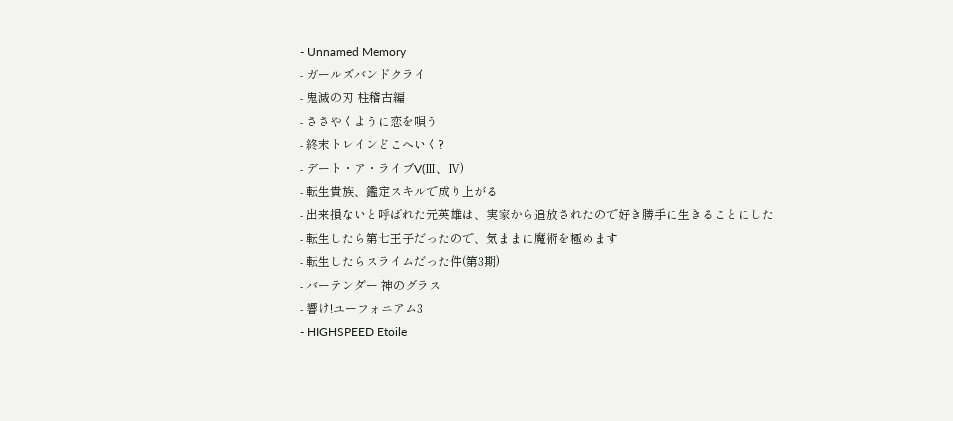- Unnamed Memory
- ガールズバンドクライ
- 鬼滅の刃 柱稽古編
- ささやくように恋を唄う
- 終末トレインどこへいく?
- デート・ア・ライブV(Ⅲ、Ⅳ)
- 転生貴族、鑑定スキルで成り上がる
- 出来損ないと呼ばれた元英雄は、実家から追放されたので好き勝手に生きることにした
- 転生したら第七王子だったので、気ままに魔術を極めます
- 転生したらスライムだった件(第3期)
- バーテンダー 神のグラス
- 響け!ユーフォニアム3
- HIGHSPEED Etoile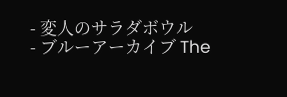- 変人のサラダボウル
- ブルーアーカイブ The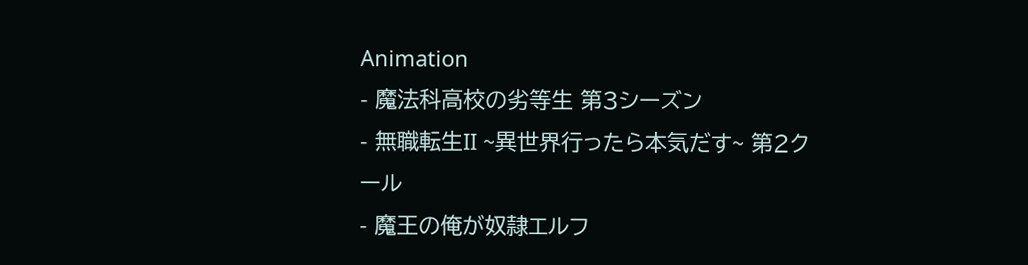Animation
- 魔法科高校の劣等生 第3シーズン
- 無職転生II ~異世界行ったら本気だす~ 第2クール
- 魔王の俺が奴隷エルフ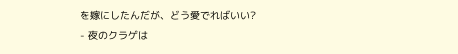を嫁にしたんだが、どう愛でればいい?
- 夜のクラゲは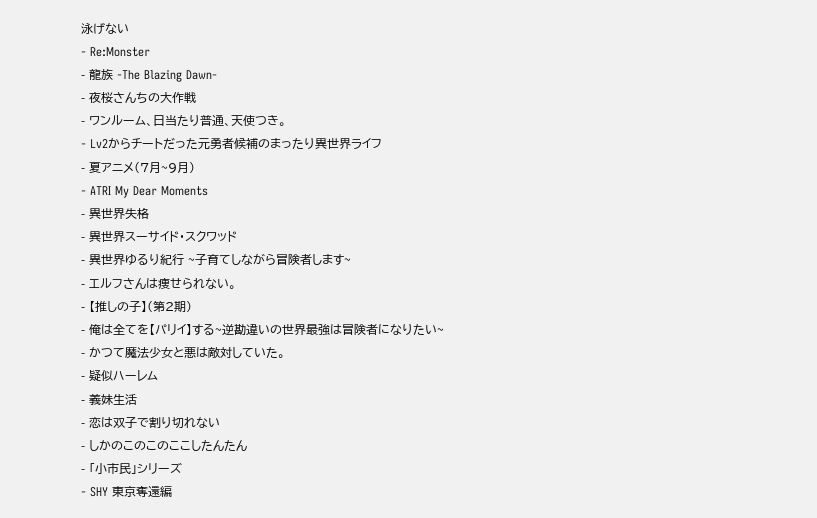泳げない
- Re:Monster
- 龍族 -The Blazing Dawn-
- 夜桜さんちの大作戦
- ワンルーム、日当たり普通、天使つき。
- Lv2からチートだった元勇者候補のまったり異世界ライフ
- 夏アニメ(7月~9月)
- ATRI My Dear Moments
- 異世界失格
- 異世界スーサイド・スクワッド
- 異世界ゆるり紀行 ~子育てしながら冒険者します~
- エルフさんは痩せられない。
- 【推しの子】(第2期)
- 俺は全てを【パリイ】する~逆勘違いの世界最強は冒険者になりたい~
- かつて魔法少女と悪は敵対していた。
- 疑似ハーレム
- 義妹生活
- 恋は双子で割り切れない
- しかのこのこのここしたんたん
- 「小市民」シリーズ
- SHY 東京奪還編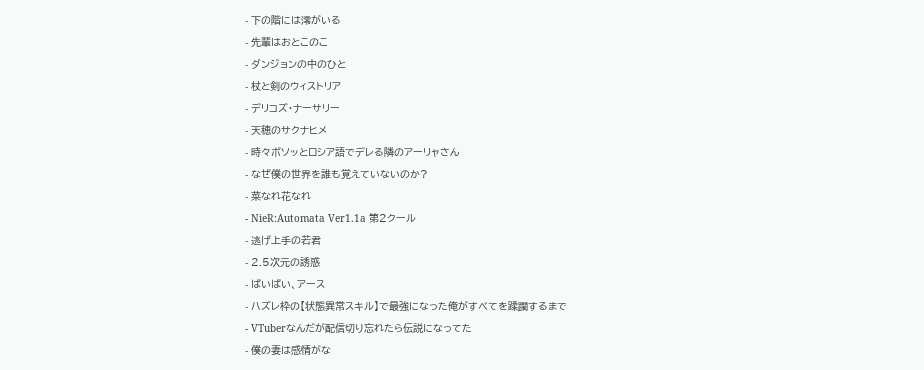- 下の階には澪がいる
- 先輩はおとこのこ
- ダンジョンの中のひと
- 杖と剣のウィストリア
- デリコズ・ナーサリー
- 天穂のサクナヒメ
- 時々ボソッとロシア語でデレる隣のアーリャさん
- なぜ僕の世界を誰も覚えていないのか?
- 菜なれ花なれ
- NieR:Automata Ver1.1a 第2クール
- 逃げ上手の若君
- 2.5次元の誘惑
- ばいばい、アース
- ハズレ枠の【状態異常スキル】で最強になった俺がすべてを蹂躙するまで
- VTuberなんだが配信切り忘れたら伝説になってた
- 僕の妻は感情がな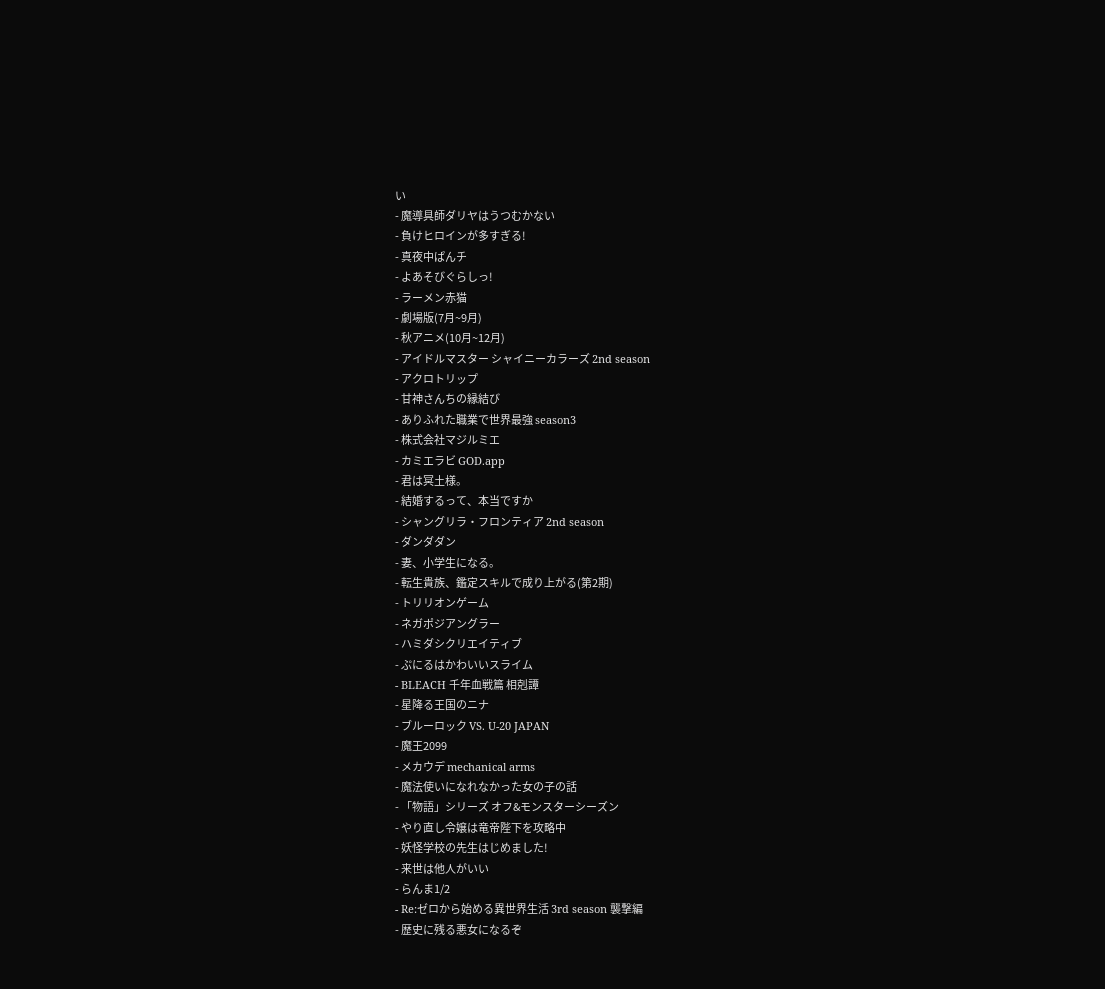い
- 魔導具師ダリヤはうつむかない
- 負けヒロインが多すぎる!
- 真夜中ぱんチ
- よあそびぐらしっ!
- ラーメン赤猫
- 劇場版(7月~9月)
- 秋アニメ(10月~12月)
- アイドルマスター シャイニーカラーズ 2nd season
- アクロトリップ
- 甘神さんちの縁結び
- ありふれた職業で世界最強 season3
- 株式会社マジルミエ
- カミエラビ GOD.app
- 君は冥土様。
- 結婚するって、本当ですか
- シャングリラ・フロンティア 2nd season
- ダンダダン
- 妻、小学生になる。
- 転生貴族、鑑定スキルで成り上がる(第2期)
- トリリオンゲーム
- ネガポジアングラー
- ハミダシクリエイティブ
- ぷにるはかわいいスライム
- BLEACH 千年血戦篇 相剋譚
- 星降る王国のニナ
- ブルーロック VS. U-20 JAPAN
- 魔王2099
- メカウデ mechanical arms
- 魔法使いになれなかった女の子の話
- 「物語」シリーズ オフ&モンスターシーズン
- やり直し令嬢は竜帝陛下を攻略中
- 妖怪学校の先生はじめました!
- 来世は他人がいい
- らんま1/2
- Re:ゼロから始める異世界生活 3rd season 襲撃編
- 歴史に残る悪女になるぞ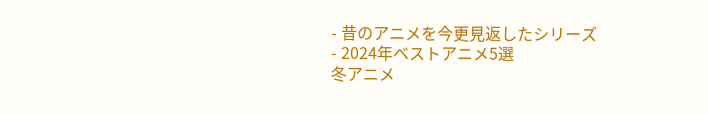- 昔のアニメを今更見返したシリーズ
- 2024年ベストアニメ5選
冬アニメ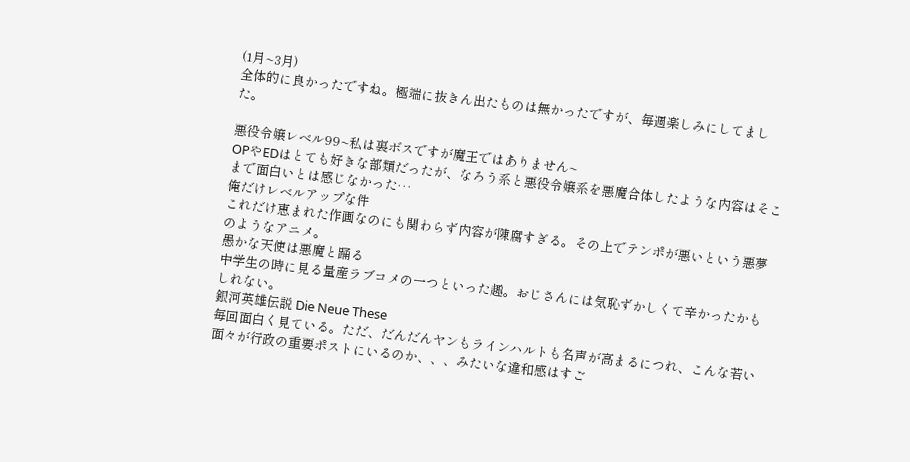(1月~3月)
全体的に良かったですね。極端に抜きん出たものは無かったですが、毎週楽しみにしてました。

悪役令嬢レベル99~私は裏ボスですが魔王ではありません~
OPやEDはとても好きな部類だったが、なろう系と悪役令嬢系を悪魔合体したような内容はそこまで面白いとは感じなかった…
俺だけレベルアップな件
これだけ恵まれた作画なのにも関わらず内容が陳腐すぎる。その上でテンポが悪いという悪夢のようなアニメ。
愚かな天使は悪魔と踊る
中学生の時に見る量産ラブコメの一つといった趣。おじさんには気恥ずかしくて辛かったかもしれない。
銀河英雄伝説 Die Neue These
毎回面白く見ている。ただ、だんだんヤンもラインハルトも名声が高まるにつれ、こんな若い面々が行政の重要ポストにいるのか、、、みたいな違和感はすご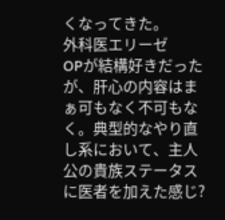くなってきた。
外科医エリーゼ
OPが結構好きだったが、肝心の内容はまぁ可もなく不可もなく。典型的なやり直し系において、主人公の貴族ステータスに医者を加えた感じ?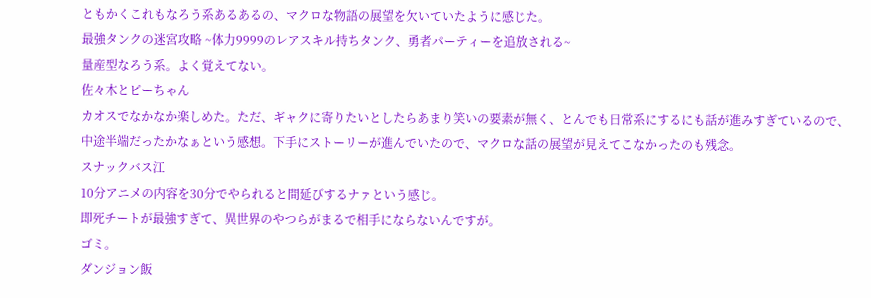ともかくこれもなろう系あるあるの、マクロな物語の展望を欠いていたように感じた。
最強タンクの迷宮攻略 ~体力9999のレアスキル持ちタンク、勇者パーティーを追放される~
量産型なろう系。よく覚えてない。
佐々木とピーちゃん
カオスでなかなか楽しめた。ただ、ギャクに寄りたいとしたらあまり笑いの要素が無く、とんでも日常系にするにも話が進みすぎているので、中途半端だったかなぁという感想。下手にストーリーが進んでいたので、マクロな話の展望が見えてこなかったのも残念。
スナックバス江
10分アニメの内容を30分でやられると間延びするナァという感じ。
即死チートが最強すぎて、異世界のやつらがまるで相手にならないんですが。
ゴミ。
ダンジョン飯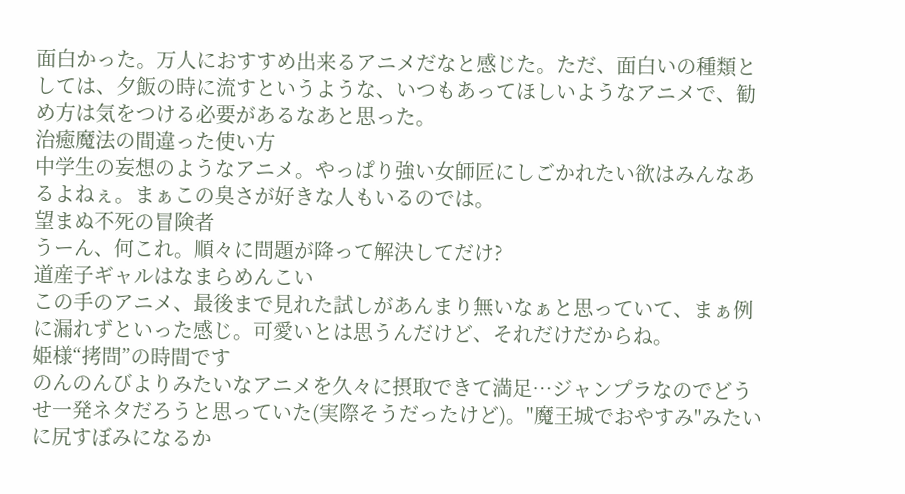面白かった。万人におすすめ出来るアニメだなと感じた。ただ、面白いの種類としては、夕飯の時に流すというような、いつもあってほしいようなアニメで、勧め方は気をつける必要があるなあと思った。
治癒魔法の間違った使い方
中学生の妄想のようなアニメ。やっぱり強い女師匠にしごかれたい欲はみんなあるよねぇ。まぁこの臭さが好きな人もいるのでは。
望まぬ不死の冒険者
うーん、何これ。順々に問題が降って解決してだけ?
道産子ギャルはなまらめんこい
この手のアニメ、最後まで見れた試しがあんまり無いなぁと思っていて、まぁ例に漏れずといった感じ。可愛いとは思うんだけど、それだけだからね。
姫様“拷問”の時間です
のんのんびよりみたいなアニメを久々に摂取できて満足…ジャンプラなのでどうせ一発ネタだろうと思っていた(実際そうだったけど)。"魔王城でおやすみ"みたいに尻すぼみになるか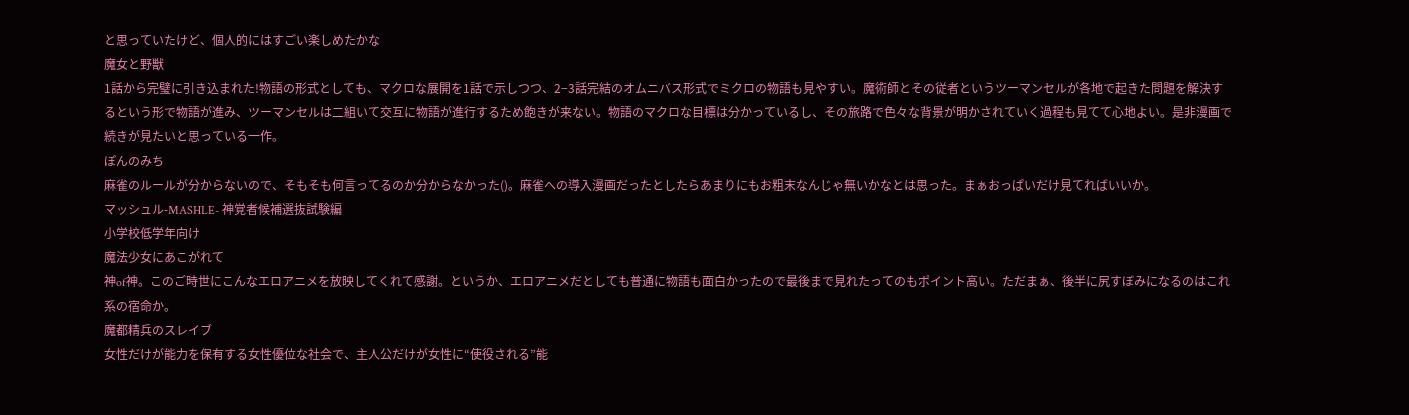と思っていたけど、個人的にはすごい楽しめたかな
魔女と野獣
1話から完璧に引き込まれた!物語の形式としても、マクロな展開を1話で示しつつ、2−3話完結のオムニバス形式でミクロの物語も見やすい。魔術師とその従者というツーマンセルが各地で起きた問題を解決するという形で物語が進み、ツーマンセルは二組いて交互に物語が進行するため飽きが来ない。物語のマクロな目標は分かっているし、その旅路で色々な背景が明かされていく過程も見てて心地よい。是非漫画で続きが見たいと思っている一作。
ぽんのみち
麻雀のルールが分からないので、そもそも何言ってるのか分からなかった()。麻雀への導入漫画だったとしたらあまりにもお粗末なんじゃ無いかなとは思った。まぁおっぱいだけ見てればいいか。
マッシュル-MASHLE- 神覚者候補選抜試験編
小学校低学年向け
魔法少女にあこがれて
神of神。このご時世にこんなエロアニメを放映してくれて感謝。というか、エロアニメだとしても普通に物語も面白かったので最後まで見れたってのもポイント高い。ただまぁ、後半に尻すぼみになるのはこれ系の宿命か。
魔都精兵のスレイブ
女性だけが能力を保有する女性優位な社会で、主人公だけが女性に“使役される”能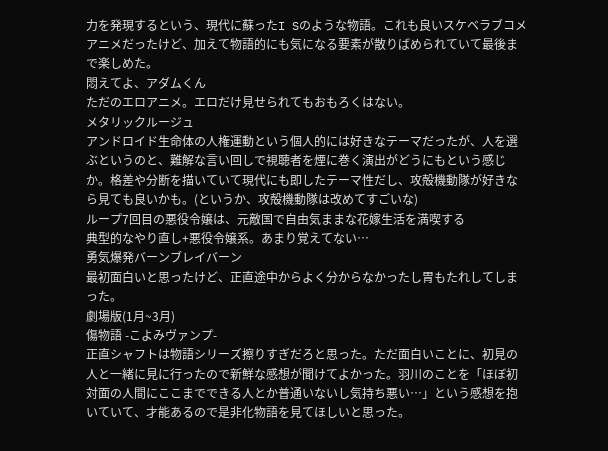力を発現するという、現代に蘇ったI Sのような物語。これも良いスケベラブコメアニメだったけど、加えて物語的にも気になる要素が散りばめられていて最後まで楽しめた。
悶えてよ、アダムくん
ただのエロアニメ。エロだけ見せられてもおもろくはない。
メタリックルージュ
アンドロイド生命体の人権運動という個人的には好きなテーマだったが、人を選ぶというのと、難解な言い回しで視聴者を煙に巻く演出がどうにもという感じか。格差や分断を描いていて現代にも即したテーマ性だし、攻殻機動隊が好きなら見ても良いかも。(というか、攻殻機動隊は改めてすごいな)
ループ7回目の悪役令嬢は、元敵国で自由気ままな花嫁生活を満喫する
典型的なやり直し+悪役令嬢系。あまり覚えてない…
勇気爆発バーンブレイバーン
最初面白いと思ったけど、正直途中からよく分からなかったし胃もたれしてしまった。
劇場版(1月~3月)
傷物語 -こよみヴァンプ-
正直シャフトは物語シリーズ擦りすぎだろと思った。ただ面白いことに、初見の人と一緒に見に行ったので新鮮な感想が聞けてよかった。羽川のことを「ほぼ初対面の人間にここまでできる人とか普通いないし気持ち悪い…」という感想を抱いていて、才能あるので是非化物語を見てほしいと思った。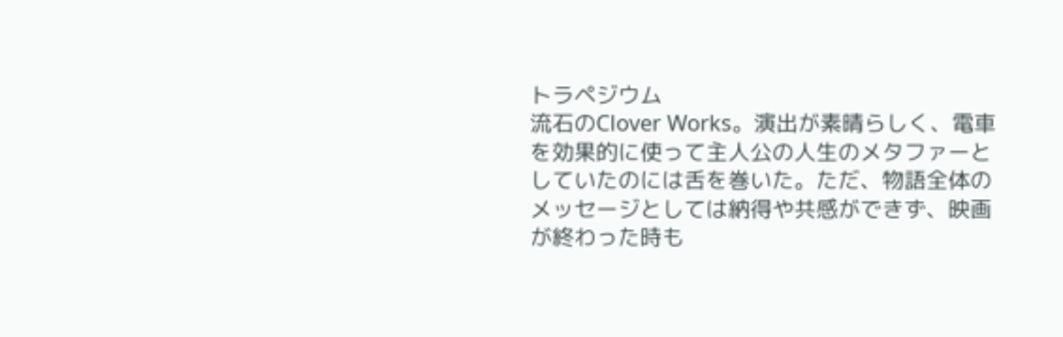トラペジウム
流石のClover Works。演出が素晴らしく、電車を効果的に使って主人公の人生のメタファーとしていたのには舌を巻いた。ただ、物語全体のメッセージとしては納得や共感ができず、映画が終わった時も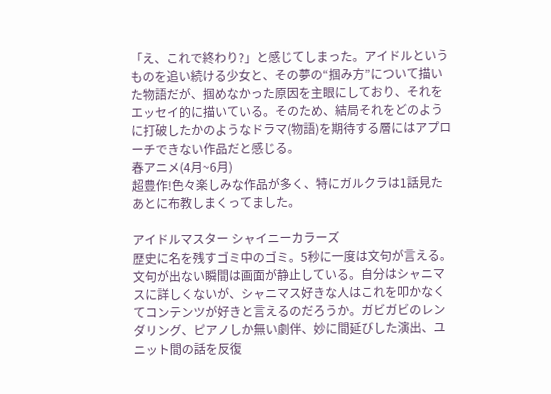「え、これで終わり?」と感じてしまった。アイドルというものを追い続ける少女と、その夢の“掴み方”について描いた物語だが、掴めなかった原因を主眼にしており、それをエッセイ的に描いている。そのため、結局それをどのように打破したかのようなドラマ(物語)を期待する層にはアプローチできない作品だと感じる。
春アニメ(4月~6月)
超豊作!色々楽しみな作品が多く、特にガルクラは1話見たあとに布教しまくってました。

アイドルマスター シャイニーカラーズ
歴史に名を残すゴミ中のゴミ。5秒に一度は文句が言える。文句が出ない瞬間は画面が静止している。自分はシャニマスに詳しくないが、シャニマス好きな人はこれを叩かなくてコンテンツが好きと言えるのだろうか。ガビガビのレンダリング、ピアノしか無い劇伴、妙に間延びした演出、ユニット間の話を反復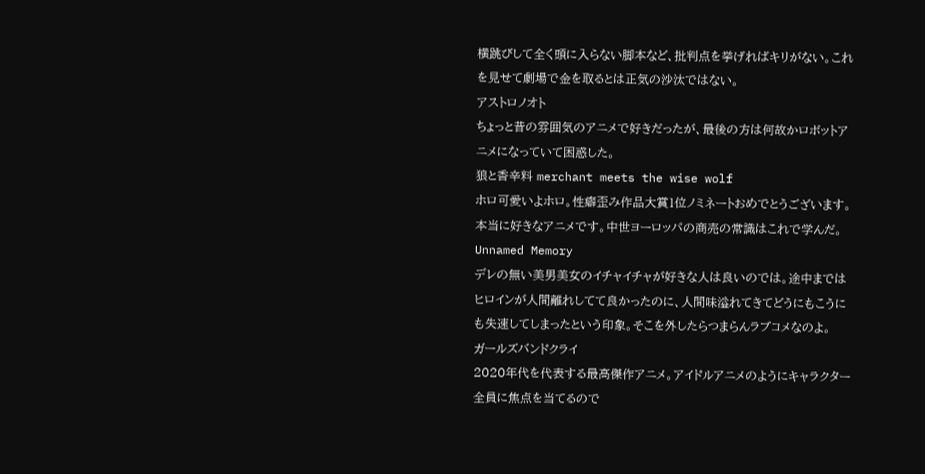横跳びして全く頭に入らない脚本など、批判点を挙げればキリがない。これを見せて劇場で金を取るとは正気の沙汰ではない。
アストロノオト
ちょっと昔の雰囲気のアニメで好きだったが、最後の方は何故かロボットアニメになっていて困惑した。
狼と香辛料 merchant meets the wise wolf
ホロ可愛いよホロ。性癖歪み作品大賞1位ノミネートおめでとうございます。本当に好きなアニメです。中世ヨーロッパの商売の常識はこれで学んだ。
Unnamed Memory
デレの無い美男美女のイチャイチャが好きな人は良いのでは。途中まではヒロインが人間離れしてて良かったのに、人間味溢れてきてどうにもこうにも失速してしまったという印象。そこを外したらつまらんラブコメなのよ。
ガールズバンドクライ
2020年代を代表する最高傑作アニメ。アイドルアニメのようにキャラクター全員に焦点を当てるので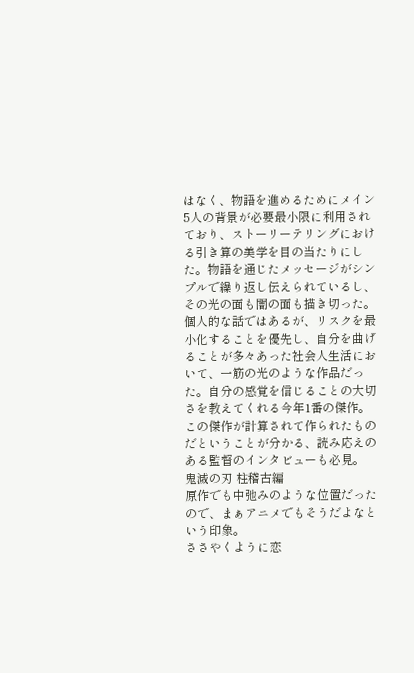はなく、物語を進めるためにメイン5人の背景が必要最小限に利用されており、ストーリーテリングにおける引き算の美学を目の当たりにした。物語を通じたメッセージがシンプルで繰り返し伝えられているし、その光の面も闇の面も描き切った。個人的な話ではあるが、リスクを最小化することを優先し、自分を曲げることが多々あった社会人生活において、一筋の光のような作品だった。自分の感覚を信じることの大切さを教えてくれる今年1番の傑作。この傑作が計算されて作られたものだということが分かる、読み応えのある監督のインタビューも必見。
鬼滅の刃 柱稽古編
原作でも中弛みのような位置だったので、まぁアニメでもそうだよなという印象。
ささやくように恋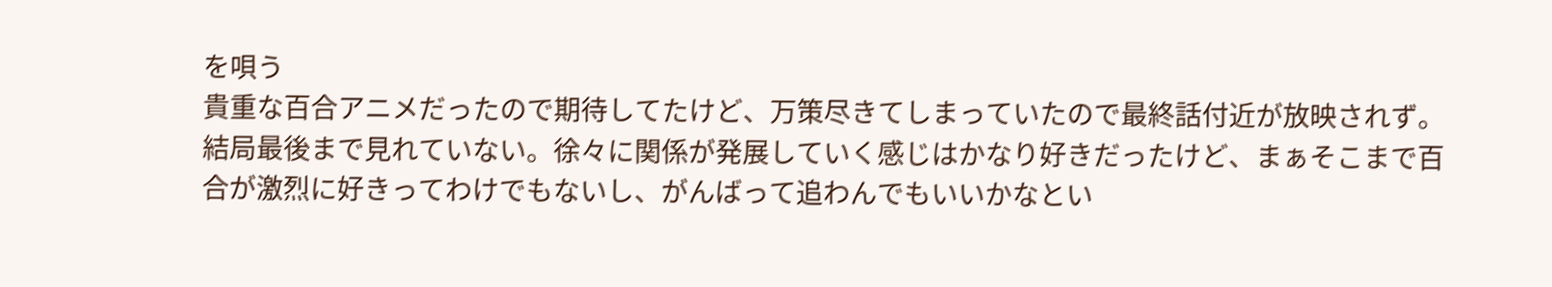を唄う
貴重な百合アニメだったので期待してたけど、万策尽きてしまっていたので最終話付近が放映されず。結局最後まで見れていない。徐々に関係が発展していく感じはかなり好きだったけど、まぁそこまで百合が激烈に好きってわけでもないし、がんばって追わんでもいいかなとい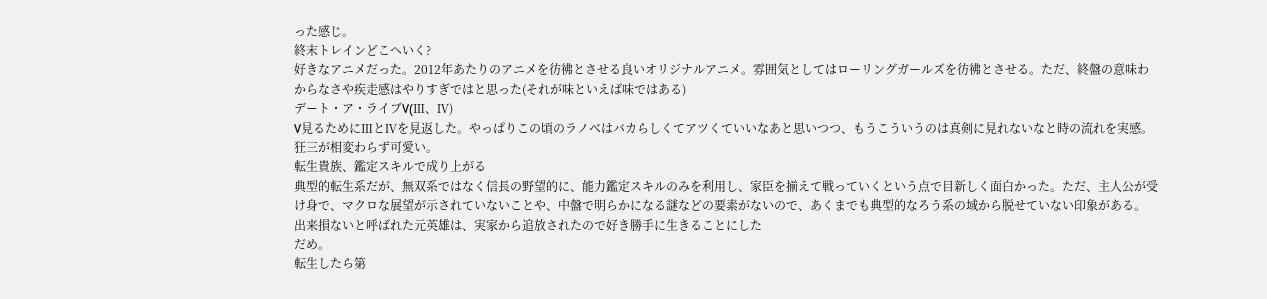った感じ。
終末トレインどこへいく?
好きなアニメだった。2012年あたりのアニメを彷彿とさせる良いオリジナルアニメ。雰囲気としてはローリングガールズを彷彿とさせる。ただ、終盤の意味わからなさや疾走感はやりすぎではと思った(それが味といえば味ではある)
デート・ア・ライブV(Ⅲ、Ⅳ)
V見るためにⅢとⅣを見返した。やっぱりこの頃のラノベはバカらしくてアツくていいなあと思いつつ、もうこういうのは真剣に見れないなと時の流れを実感。狂三が相変わらず可愛い。
転生貴族、鑑定スキルで成り上がる
典型的転生系だが、無双系ではなく信長の野望的に、能力鑑定スキルのみを利用し、家臣を揃えて戦っていくという点で目新しく面白かった。ただ、主人公が受け身で、マクロな展望が示されていないことや、中盤で明らかになる謎などの要素がないので、あくまでも典型的なろう系の域から脱せていない印象がある。
出来損ないと呼ばれた元英雄は、実家から追放されたので好き勝手に生きることにした
だめ。
転生したら第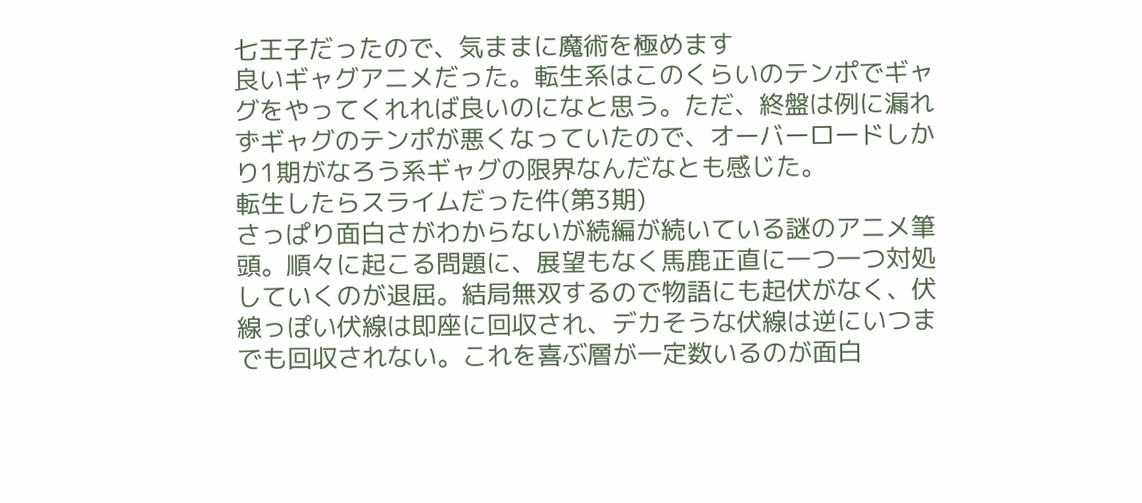七王子だったので、気ままに魔術を極めます
良いギャグアニメだった。転生系はこのくらいのテンポでギャグをやってくれれば良いのになと思う。ただ、終盤は例に漏れずギャグのテンポが悪くなっていたので、オーバーロードしかり1期がなろう系ギャグの限界なんだなとも感じた。
転生したらスライムだった件(第3期)
さっぱり面白さがわからないが続編が続いている謎のアニメ筆頭。順々に起こる問題に、展望もなく馬鹿正直に一つ一つ対処していくのが退屈。結局無双するので物語にも起伏がなく、伏線っぽい伏線は即座に回収され、デカそうな伏線は逆にいつまでも回収されない。これを喜ぶ層が一定数いるのが面白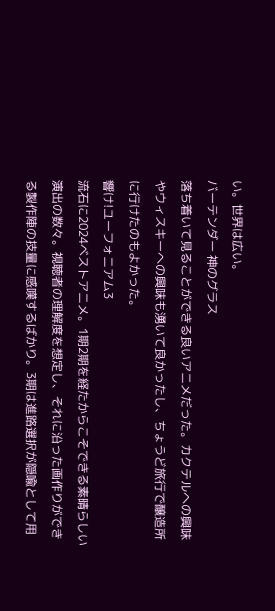い。世界は広い。
バーテンダー 神のグラス
落ち着いて見ることができる良いアニメだった。カクテルへの興味やウィスキーへの興味も湧いて良かったし、ちょうど旅行で醸造所に行けたのもよかった。
響け!ユーフォニアム3
流石に2024ベストアニメ。1期2期を経たからこそできる素晴らしい演出の数々。視聴者の理解度を想定し、それに沿った画作りができる製作陣の技量に感嘆するばかり。3期は進路選択が隠喩として用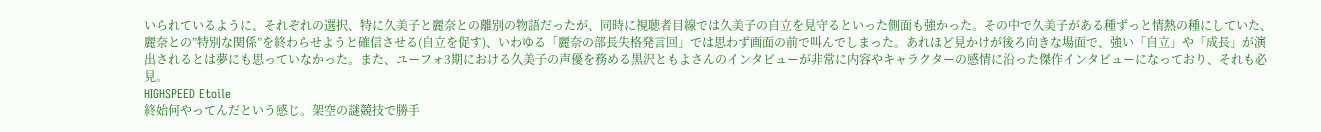いられているように、それぞれの選択、特に久美子と麗奈との離別の物語だったが、同時に視聴者目線では久美子の自立を見守るといった側面も強かった。その中で久美子がある種ずっと情熱の種にしていた、麗奈との”特別な関係”を終わらせようと確信させる(自立を促す)、いわゆる「麗奈の部長失格発言回」では思わず画面の前で叫んでしまった。あれほど見かけが後ろ向きな場面で、強い「自立」や「成長」が演出されるとは夢にも思っていなかった。また、ユーフォ3期における久美子の声優を務める黒沢ともよさんのインタビューが非常に内容やキャラクターの感情に沿った傑作インタビューになっており、それも必見。
HIGHSPEED Etoile
終始何やってんだという感じ。架空の謎競技で勝手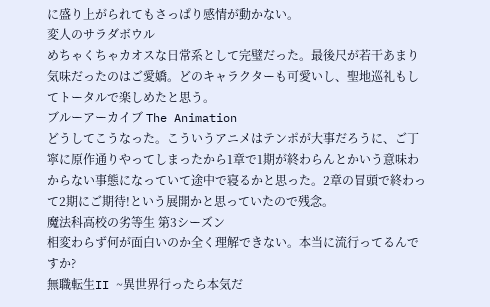に盛り上がられてもさっぱり感情が動かない。
変人のサラダボウル
めちゃくちゃカオスな日常系として完璧だった。最後尺が若干あまり気味だったのはご愛嬌。どのキャラクターも可愛いし、聖地巡礼もしてトータルで楽しめたと思う。
ブルーアーカイブ The Animation
どうしてこうなった。こういうアニメはテンポが大事だろうに、ご丁寧に原作通りやってしまったから1章で1期が終わらんとかいう意味わからない事態になっていて途中で寝るかと思った。2章の冒頭で終わって2期にご期待!という展開かと思っていたので残念。
魔法科高校の劣等生 第3シーズン
相変わらず何が面白いのか全く理解できない。本当に流行ってるんですか?
無職転生II ~異世界行ったら本気だ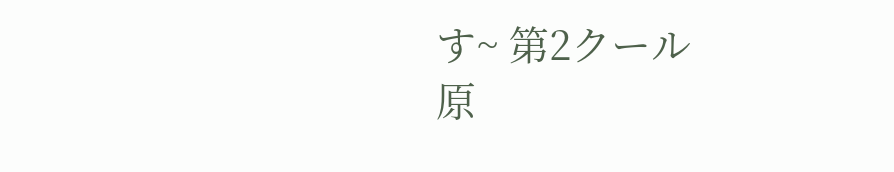す~ 第2クール
原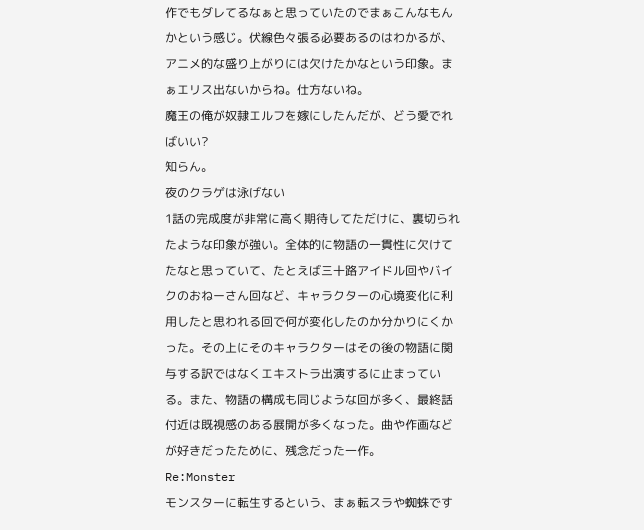作でもダレてるなぁと思っていたのでまぁこんなもんかという感じ。伏線色々張る必要あるのはわかるが、アニメ的な盛り上がりには欠けたかなという印象。まぁエリス出ないからね。仕方ないね。
魔王の俺が奴隷エルフを嫁にしたんだが、どう愛でればいい?
知らん。
夜のクラゲは泳げない
1話の完成度が非常に高く期待してただけに、裏切られたような印象が強い。全体的に物語の一貫性に欠けてたなと思っていて、たとえば三十路アイドル回やバイクのおねーさん回など、キャラクターの心境変化に利用したと思われる回で何が変化したのか分かりにくかった。その上にそのキャラクターはその後の物語に関与する訳ではなくエキストラ出演するに止まっている。また、物語の構成も同じような回が多く、最終話付近は既視感のある展開が多くなった。曲や作画などが好きだったために、残念だった一作。
Re:Monster
モンスターに転生するという、まぁ転スラや蜘蛛です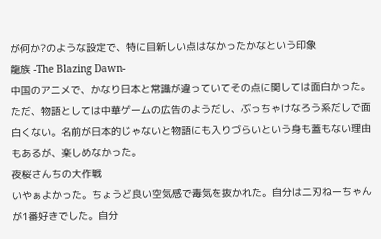が何か?のような設定で、特に目新しい点はなかったかなという印象
龍族 -The Blazing Dawn-
中国のアニメで、かなり日本と常識が違っていてその点に関しては面白かった。ただ、物語としては中華ゲームの広告のようだし、ぶっちゃけなろう系だしで面白くない。名前が日本的じゃないと物語にも入りづらいという身も蓋もない理由もあるが、楽しめなかった。
夜桜さんちの大作戦
いやぁよかった。ちょうど良い空気感で毒気を抜かれた。自分は二刃ねーちゃんが1番好きでした。自分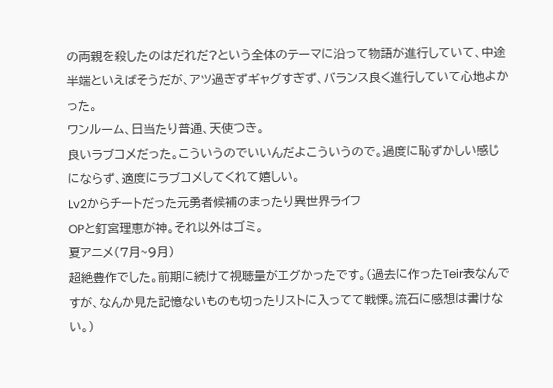の両親を殺したのはだれだ?という全体のテーマに沿って物語が進行していて、中途半端といえばそうだが、アツ過ぎずギャグすぎず、バランス良く進行していて心地よかった。
ワンルーム、日当たり普通、天使つき。
良いラブコメだった。こういうのでいいんだよこういうので。過度に恥ずかしい感じにならず、適度にラブコメしてくれて嬉しい。
Lv2からチートだった元勇者候補のまったり異世界ライフ
OPと釘宮理恵が神。それ以外はゴミ。
夏アニメ(7月~9月)
超絶豊作でした。前期に続けて視聴量がエグかったです。(過去に作ったTeir表なんですが、なんか見た記憶ないものも切ったリストに入ってて戦慄。流石に感想は書けない。)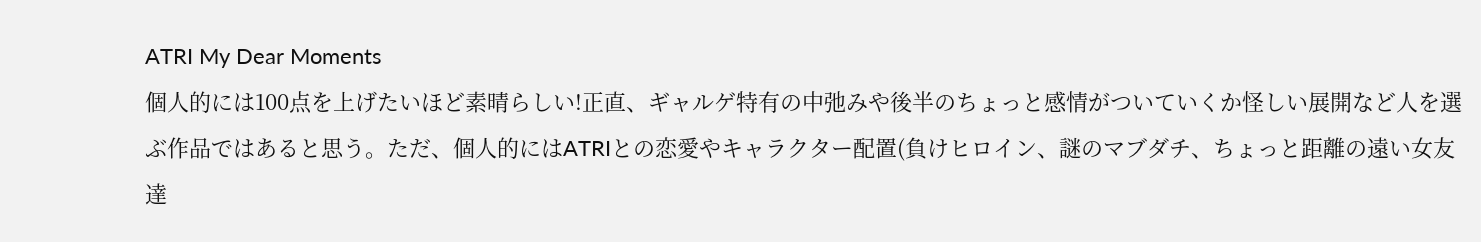ATRI My Dear Moments
個人的には100点を上げたいほど素晴らしい!正直、ギャルゲ特有の中弛みや後半のちょっと感情がついていくか怪しい展開など人を選ぶ作品ではあると思う。ただ、個人的にはATRIとの恋愛やキャラクター配置(負けヒロイン、謎のマブダチ、ちょっと距離の遠い女友達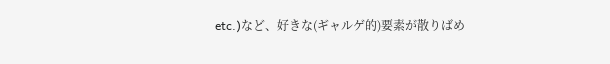etc.)など、好きな(ギャルゲ的)要素が散りばめ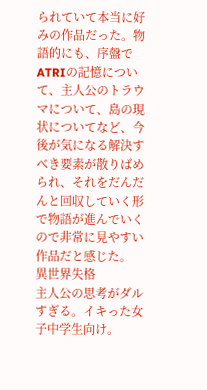られていて本当に好みの作品だった。物語的にも、序盤でATRIの記憶について、主人公のトラウマについて、島の現状についてなど、今後が気になる解決すべき要素が散りばめられ、それをだんだんと回収していく形で物語が進んでいくので非常に見やすい作品だと感じた。
異世界失格
主人公の思考がダルすぎる。イキった女子中学生向け。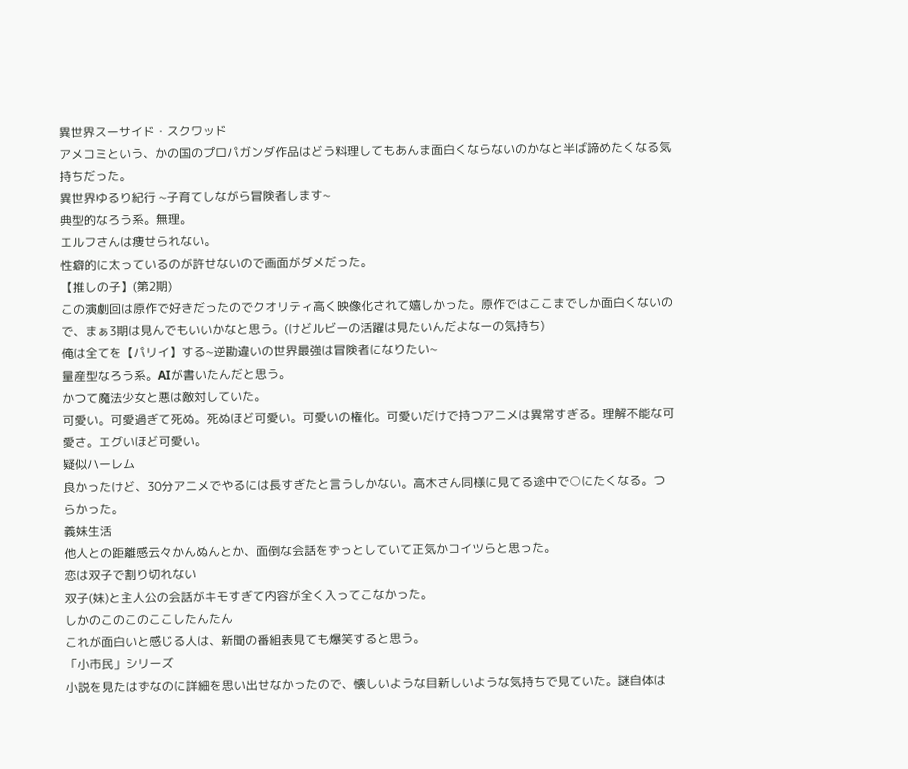異世界スーサイド・スクワッド
アメコミという、かの国のプロパガンダ作品はどう料理してもあんま面白くならないのかなと半ば諦めたくなる気持ちだった。
異世界ゆるり紀行 ~子育てしながら冒険者します~
典型的なろう系。無理。
エルフさんは痩せられない。
性癖的に太っているのが許せないので画面がダメだった。
【推しの子】(第2期)
この演劇回は原作で好きだったのでクオリティ高く映像化されて嬉しかった。原作ではここまでしか面白くないので、まぁ3期は見んでもいいかなと思う。(けどルビーの活躍は見たいんだよなーの気持ち)
俺は全てを【パリイ】する~逆勘違いの世界最強は冒険者になりたい~
量産型なろう系。AIが書いたんだと思う。
かつて魔法少女と悪は敵対していた。
可愛い。可愛過ぎて死ぬ。死ぬほど可愛い。可愛いの権化。可愛いだけで持つアニメは異常すぎる。理解不能な可愛さ。エグいほど可愛い。
疑似ハーレム
良かったけど、30分アニメでやるには長すぎたと言うしかない。高木さん同様に見てる途中で○にたくなる。つらかった。
義妹生活
他人との距離感云々かんぬんとか、面倒な会話をずっとしていて正気かコイツらと思った。
恋は双子で割り切れない
双子(妹)と主人公の会話がキモすぎて内容が全く入ってこなかった。
しかのこのこのここしたんたん
これが面白いと感じる人は、新聞の番組表見ても爆笑すると思う。
「小市民」シリーズ
小説を見たはずなのに詳細を思い出せなかったので、懐しいような目新しいような気持ちで見ていた。謎自体は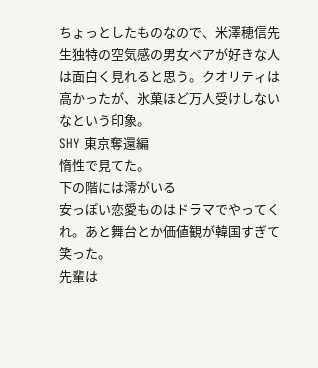ちょっとしたものなので、米澤穂信先生独特の空気感の男女ペアが好きな人は面白く見れると思う。クオリティは高かったが、氷菓ほど万人受けしないなという印象。
SHY 東京奪還編
惰性で見てた。
下の階には澪がいる
安っぽい恋愛ものはドラマでやってくれ。あと舞台とか価値観が韓国すぎて笑った。
先輩は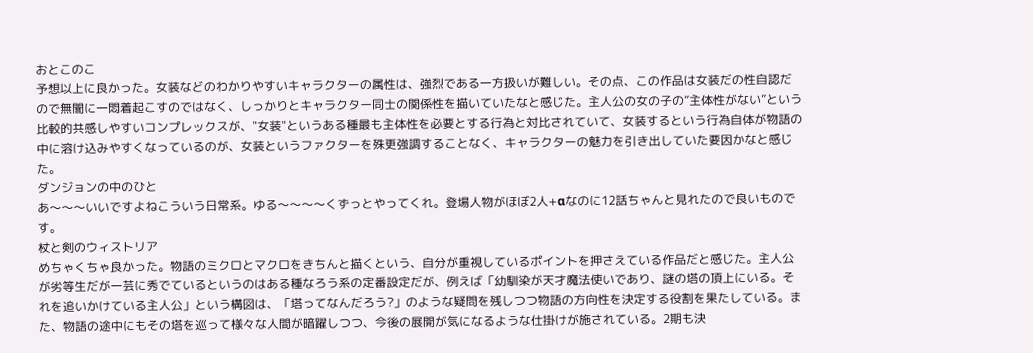おとこのこ
予想以上に良かった。女装などのわかりやすいキャラクターの属性は、強烈である一方扱いが難しい。その点、この作品は女装だの性自認だので無闇に一悶着起こすのではなく、しっかりとキャラクター同士の関係性を描いていたなと感じた。主人公の女の子の”主体性がない”という比較的共感しやすいコンプレックスが、"女装"というある種最も主体性を必要とする行為と対比されていて、女装するという行為自体が物語の中に溶け込みやすくなっているのが、女装というファクターを殊更強調することなく、キャラクターの魅力を引き出していた要因かなと感じた。
ダンジョンの中のひと
あ〜〜〜いいですよねこういう日常系。ゆる〜〜〜〜くずっとやってくれ。登場人物がほぼ2人+αなのに12話ちゃんと見れたので良いものです。
杖と剣のウィストリア
めちゃくちゃ良かった。物語のミクロとマクロをきちんと描くという、自分が重視しているポイントを押さえている作品だと感じた。主人公が劣等生だが一芸に秀でているというのはある種なろう系の定番設定だが、例えば「幼馴染が天才魔法使いであり、謎の塔の頂上にいる。それを追いかけている主人公」という構図は、「塔ってなんだろう?」のような疑問を残しつつ物語の方向性を決定する役割を果たしている。また、物語の途中にもその塔を巡って様々な人間が暗躍しつつ、今後の展開が気になるような仕掛けが施されている。2期も決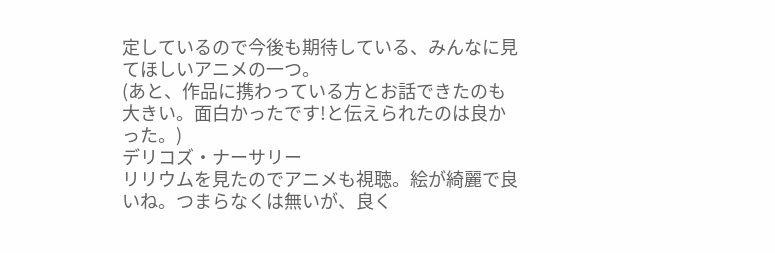定しているので今後も期待している、みんなに見てほしいアニメの一つ。
(あと、作品に携わっている方とお話できたのも大きい。面白かったです!と伝えられたのは良かった。)
デリコズ・ナーサリー
リリウムを見たのでアニメも視聴。絵が綺麗で良いね。つまらなくは無いが、良く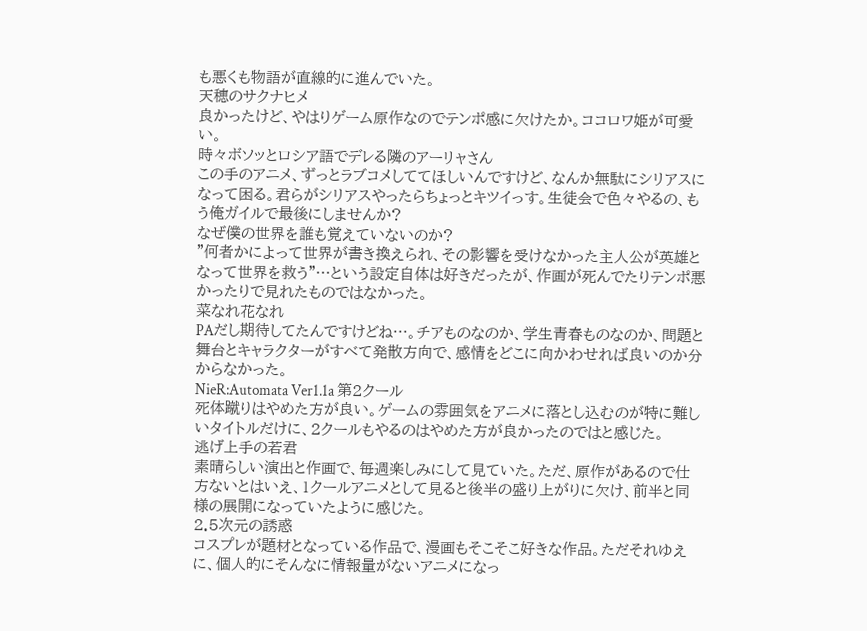も悪くも物語が直線的に進んでいた。
天穂のサクナヒメ
良かったけど、やはりゲーム原作なのでテンポ感に欠けたか。ココロワ姫が可愛い。
時々ボソッとロシア語でデレる隣のアーリャさん
この手のアニメ、ずっとラブコメしててほしいんですけど、なんか無駄にシリアスになって困る。君らがシリアスやったらちょっとキツイっす。生徒会で色々やるの、もう俺ガイルで最後にしませんか?
なぜ僕の世界を誰も覚えていないのか?
"何者かによって世界が書き換えられ、その影響を受けなかった主人公が英雄となって世界を救う"…という設定自体は好きだったが、作画が死んでたりテンポ悪かったりで見れたものではなかった。
菜なれ花なれ
PAだし期待してたんですけどね…。チアものなのか、学生青春ものなのか、問題と舞台とキャラクターがすべて発散方向で、感情をどこに向かわせれば良いのか分からなかった。
NieR:Automata Ver1.1a 第2クール
死体蹴りはやめた方が良い。ゲームの雰囲気をアニメに落とし込むのが特に難しいタイトルだけに、2クールもやるのはやめた方が良かったのではと感じた。
逃げ上手の若君
素晴らしい演出と作画で、毎週楽しみにして見ていた。ただ、原作があるので仕方ないとはいえ、1クールアニメとして見ると後半の盛り上がりに欠け、前半と同様の展開になっていたように感じた。
2.5次元の誘惑
コスプレが題材となっている作品で、漫画もそこそこ好きな作品。ただそれゆえに、個人的にそんなに情報量がないアニメになっ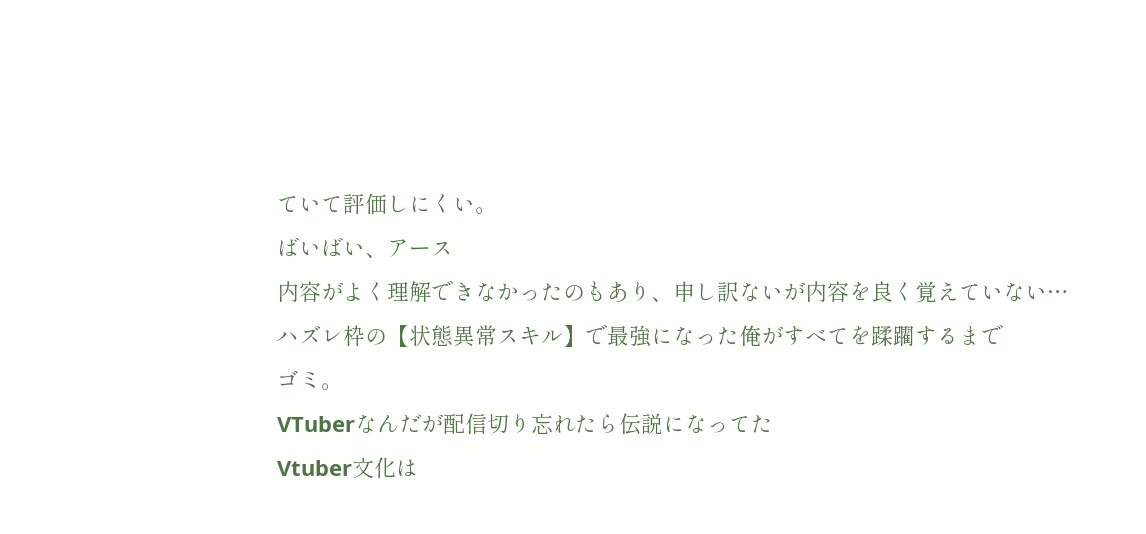ていて評価しにくい。
ばいばい、アース
内容がよく理解できなかったのもあり、申し訳ないが内容を良く覚えていない…
ハズレ枠の【状態異常スキル】で最強になった俺がすべてを蹂躙するまで
ゴミ。
VTuberなんだが配信切り忘れたら伝説になってた
Vtuber文化は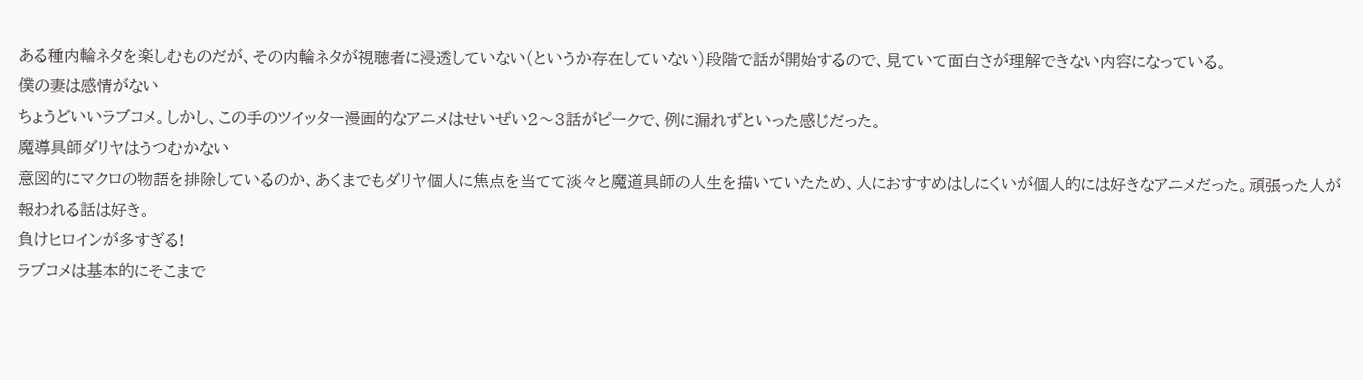ある種内輪ネタを楽しむものだが、その内輪ネタが視聴者に浸透していない(というか存在していない)段階で話が開始するので、見ていて面白さが理解できない内容になっている。
僕の妻は感情がない
ちょうどいいラブコメ。しかし、この手のツイッター漫画的なアニメはせいぜい2〜3話がピークで、例に漏れずといった感じだった。
魔導具師ダリヤはうつむかない
意図的にマクロの物語を排除しているのか、あくまでもダリヤ個人に焦点を当てて淡々と魔道具師の人生を描いていたため、人におすすめはしにくいが個人的には好きなアニメだった。頑張った人が報われる話は好き。
負けヒロインが多すぎる!
ラブコメは基本的にそこまで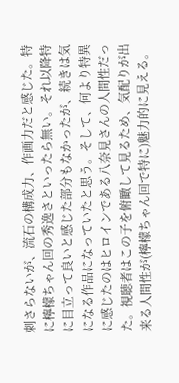刺さらないが、流石の構成力、作画力だと感じた。特に檸檬ちゃん回の秀逸さといったら無い。それ以降特に目立って良いと感じた部分もなかったが、続きは気になる作品になっていたと思う。そして、何より特異に感じたのはヒロインである八奈見さんの人間性だった。視聴者はこの子を俯瞰して見るため、気配りが出来る人間性が(檸檬ちゃん回で特に)魅力的に見える。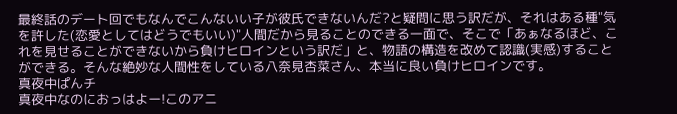最終話のデート回でもなんでこんないい子が彼氏できないんだ?と疑問に思う訳だが、それはある種"気を許した(恋愛としてはどうでもいい)"人間だから見ることのできる一面で、そこで「あぁなるほど、これを見せることができないから負けヒロインという訳だ」と、物語の構造を改めて認識(実感)することができる。そんな絶妙な人間性をしている八奈見杏菜さん、本当に良い負けヒロインです。
真夜中ぱんチ
真夜中なのにおっはよー!このアニ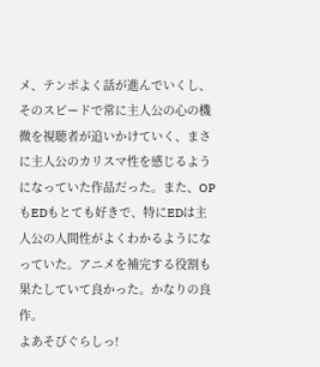メ、テンポよく話が進んでいくし、そのスピードで常に主人公の心の機微を視聴者が追いかけていく、まさに主人公のカリスマ性を感じるようになっていた作品だった。また、OPもEDもとても好きで、特にEDは主人公の人間性がよくわかるようになっていた。アニメを補完する役割も果たしていて良かった。かなりの良作。
よあそびぐらしっ!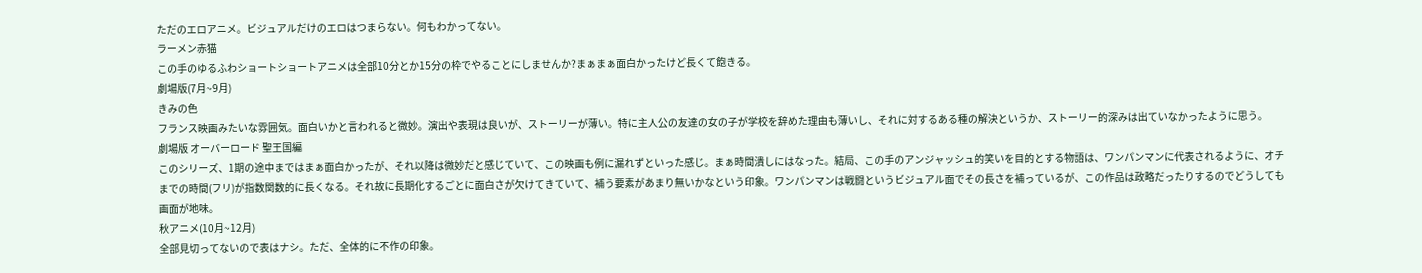ただのエロアニメ。ビジュアルだけのエロはつまらない。何もわかってない。
ラーメン赤猫
この手のゆるふわショートショートアニメは全部10分とか15分の枠でやることにしませんか?まぁまぁ面白かったけど長くて飽きる。
劇場版(7月~9月)
きみの色
フランス映画みたいな雰囲気。面白いかと言われると微妙。演出や表現は良いが、ストーリーが薄い。特に主人公の友達の女の子が学校を辞めた理由も薄いし、それに対するある種の解決というか、ストーリー的深みは出ていなかったように思う。
劇場版 オーバーロード 聖王国編
このシリーズ、1期の途中まではまぁ面白かったが、それ以降は微妙だと感じていて、この映画も例に漏れずといった感じ。まぁ時間潰しにはなった。結局、この手のアンジャッシュ的笑いを目的とする物語は、ワンパンマンに代表されるように、オチまでの時間(フリ)が指数関数的に長くなる。それ故に長期化するごとに面白さが欠けてきていて、補う要素があまり無いかなという印象。ワンパンマンは戦闘というビジュアル面でその長さを補っているが、この作品は政略だったりするのでどうしても画面が地味。
秋アニメ(10月~12月)
全部見切ってないので表はナシ。ただ、全体的に不作の印象。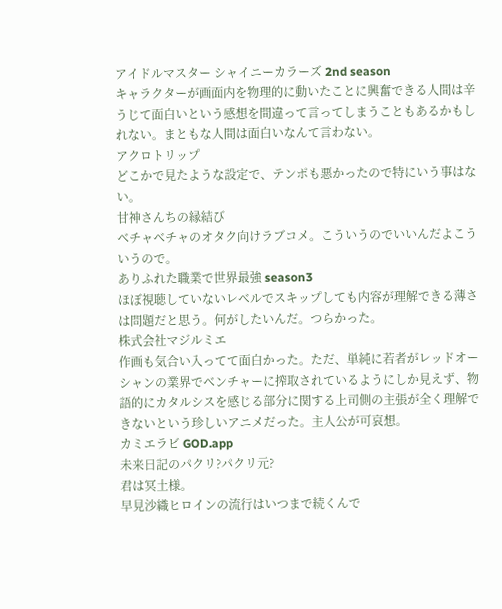アイドルマスター シャイニーカラーズ 2nd season
キャラクターが画面内を物理的に動いたことに興奮できる人間は辛うじて面白いという感想を間違って言ってしまうこともあるかもしれない。まともな人間は面白いなんて言わない。
アクロトリップ
どこかで見たような設定で、テンポも悪かったので特にいう事はない。
甘神さんちの縁結び
ベチャベチャのオタク向けラブコメ。こういうのでいいんだよこういうので。
ありふれた職業で世界最強 season3
ほぼ視聴していないレベルでスキップしても内容が理解できる薄さは問題だと思う。何がしたいんだ。つらかった。
株式会社マジルミエ
作画も気合い入ってて面白かった。ただ、単純に若者がレッドオーシャンの業界でベンチャーに搾取されているようにしか見えず、物語的にカタルシスを感じる部分に関する上司側の主張が全く理解できないという珍しいアニメだった。主人公が可哀想。
カミエラビ GOD.app
未来日記のパクリ?パクリ元?
君は冥土様。
早見沙織ヒロインの流行はいつまで続くんで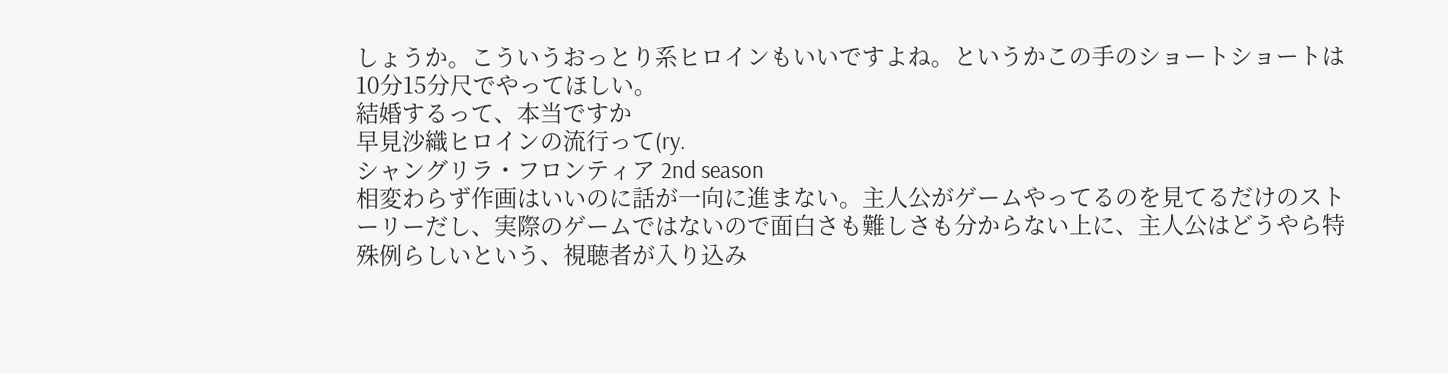しょうか。こういうおっとり系ヒロインもいいですよね。というかこの手のショートショートは10分15分尺でやってほしい。
結婚するって、本当ですか
早見沙織ヒロインの流行って(ry.
シャングリラ・フロンティア 2nd season
相変わらず作画はいいのに話が一向に進まない。主人公がゲームやってるのを見てるだけのストーリーだし、実際のゲームではないので面白さも難しさも分からない上に、主人公はどうやら特殊例らしいという、視聴者が入り込み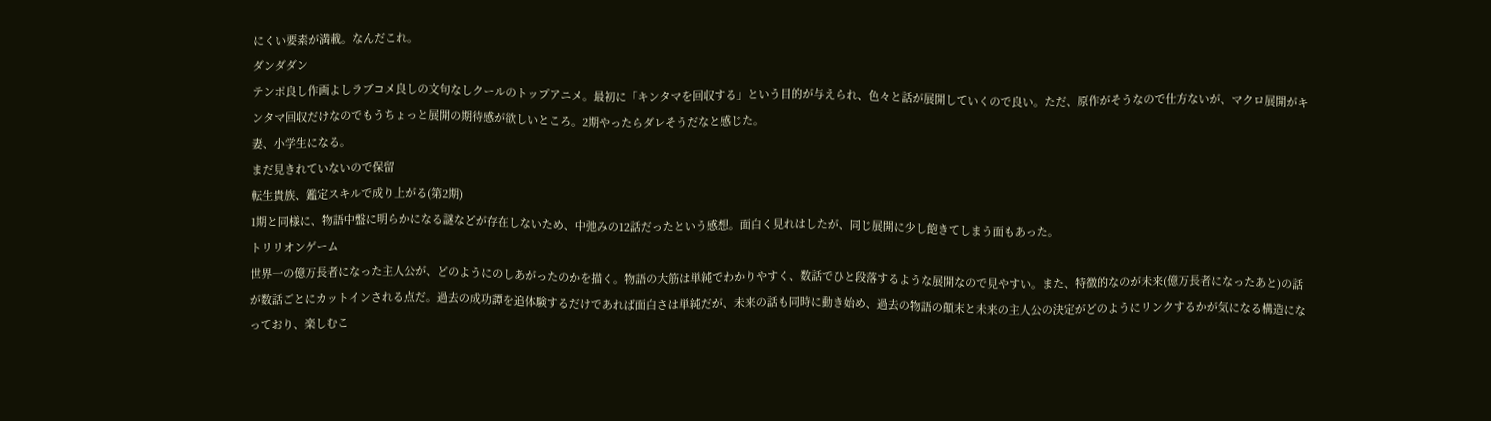にくい要素が満載。なんだこれ。
ダンダダン
テンポ良し作画よしラブコメ良しの文句なしクールのトップアニメ。最初に「キンタマを回収する」という目的が与えられ、色々と話が展開していくので良い。ただ、原作がそうなので仕方ないが、マクロ展開がキンタマ回収だけなのでもうちょっと展開の期待感が欲しいところ。2期やったらダレそうだなと感じた。
妻、小学生になる。
まだ見きれていないので保留
転生貴族、鑑定スキルで成り上がる(第2期)
1期と同様に、物語中盤に明らかになる謎などが存在しないため、中弛みの12話だったという感想。面白く見れはしたが、同じ展開に少し飽きてしまう面もあった。
トリリオンゲーム
世界一の億万長者になった主人公が、どのようにのしあがったのかを描く。物語の大筋は単純でわかりやすく、数話でひと段落するような展開なので見やすい。また、特徴的なのが未来(億万長者になったあと)の話が数話ごとにカットインされる点だ。過去の成功譚を追体験するだけであれば面白さは単純だが、未来の話も同時に動き始め、過去の物語の顛末と未来の主人公の決定がどのようにリンクするかが気になる構造になっており、楽しむこ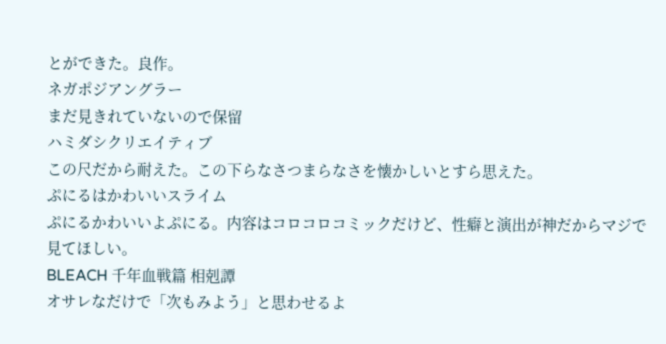とができた。良作。
ネガポジアングラー
まだ見きれていないので保留
ハミダシクリエイティブ
この尺だから耐えた。この下らなさつまらなさを懐かしいとすら思えた。
ぷにるはかわいいスライム
ぷにるかわいいよぷにる。内容はコロコロコミックだけど、性癖と演出が神だからマジで見てほしい。
BLEACH 千年血戦篇 相剋譚
オサレなだけで「次もみよう」と思わせるよ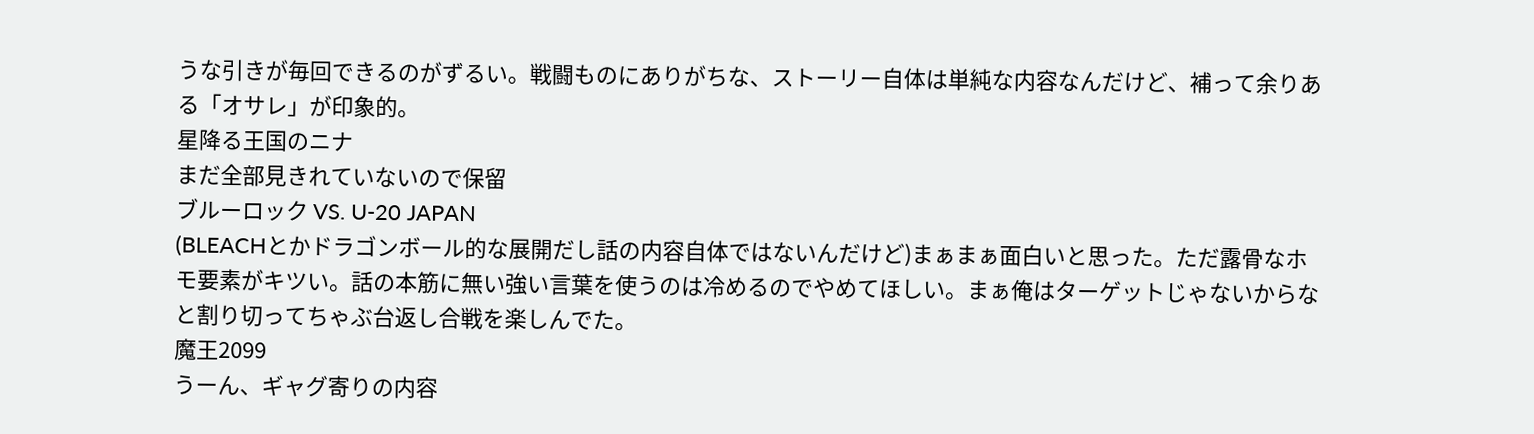うな引きが毎回できるのがずるい。戦闘ものにありがちな、ストーリー自体は単純な内容なんだけど、補って余りある「オサレ」が印象的。
星降る王国のニナ
まだ全部見きれていないので保留
ブルーロック VS. U-20 JAPAN
(BLEACHとかドラゴンボール的な展開だし話の内容自体ではないんだけど)まぁまぁ面白いと思った。ただ露骨なホモ要素がキツい。話の本筋に無い強い言葉を使うのは冷めるのでやめてほしい。まぁ俺はターゲットじゃないからなと割り切ってちゃぶ台返し合戦を楽しんでた。
魔王2099
うーん、ギャグ寄りの内容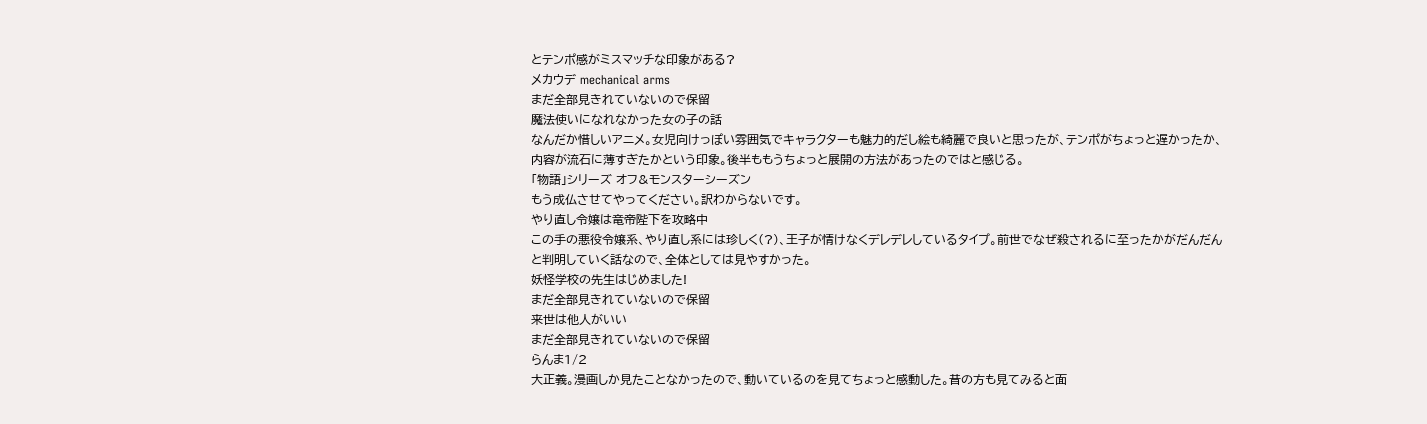とテンポ感がミスマッチな印象がある?
メカウデ mechanical arms
まだ全部見きれていないので保留
魔法使いになれなかった女の子の話
なんだか惜しいアニメ。女児向けっぽい雰囲気でキャラクターも魅力的だし絵も綺麗で良いと思ったが、テンポがちょっと遅かったか、内容が流石に薄すぎたかという印象。後半ももうちょっと展開の方法があったのではと感じる。
「物語」シリーズ オフ&モンスターシーズン
もう成仏させてやってください。訳わからないです。
やり直し令嬢は竜帝陛下を攻略中
この手の悪役令嬢系、やり直し系には珍しく(?)、王子が情けなくデレデレしているタイプ。前世でなぜ殺されるに至ったかがだんだんと判明していく話なので、全体としては見やすかった。
妖怪学校の先生はじめました!
まだ全部見きれていないので保留
来世は他人がいい
まだ全部見きれていないので保留
らんま1/2
大正義。漫画しか見たことなかったので、動いているのを見てちょっと感動した。昔の方も見てみると面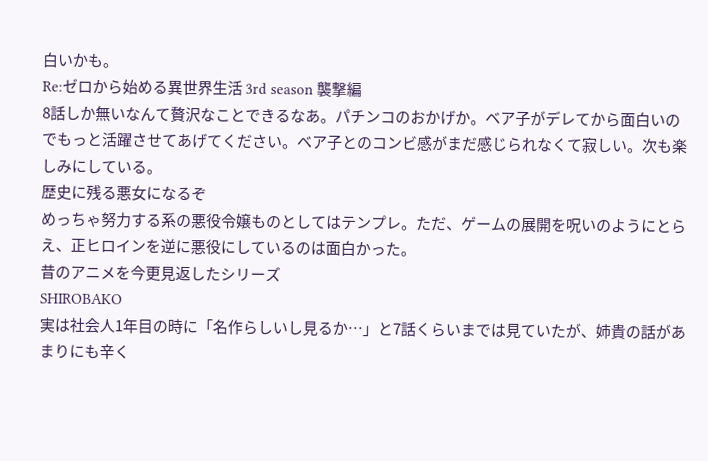白いかも。
Re:ゼロから始める異世界生活 3rd season 襲撃編
8話しか無いなんて贅沢なことできるなあ。パチンコのおかげか。ベア子がデレてから面白いのでもっと活躍させてあげてください。ベア子とのコンビ感がまだ感じられなくて寂しい。次も楽しみにしている。
歴史に残る悪女になるぞ
めっちゃ努力する系の悪役令嬢ものとしてはテンプレ。ただ、ゲームの展開を呪いのようにとらえ、正ヒロインを逆に悪役にしているのは面白かった。
昔のアニメを今更見返したシリーズ
SHIROBAKO
実は社会人1年目の時に「名作らしいし見るか…」と7話くらいまでは見ていたが、姉貴の話があまりにも辛く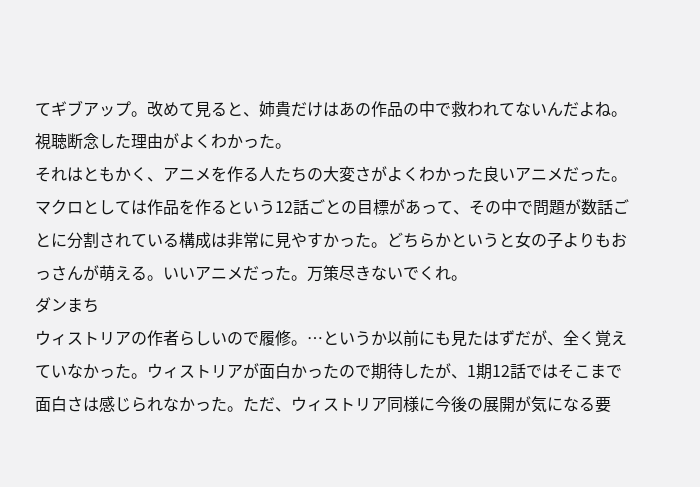てギブアップ。改めて見ると、姉貴だけはあの作品の中で救われてないんだよね。視聴断念した理由がよくわかった。
それはともかく、アニメを作る人たちの大変さがよくわかった良いアニメだった。マクロとしては作品を作るという12話ごとの目標があって、その中で問題が数話ごとに分割されている構成は非常に見やすかった。どちらかというと女の子よりもおっさんが萌える。いいアニメだった。万策尽きないでくれ。
ダンまち
ウィストリアの作者らしいので履修。…というか以前にも見たはずだが、全く覚えていなかった。ウィストリアが面白かったので期待したが、1期12話ではそこまで面白さは感じられなかった。ただ、ウィストリア同様に今後の展開が気になる要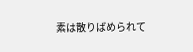素は散りばめられて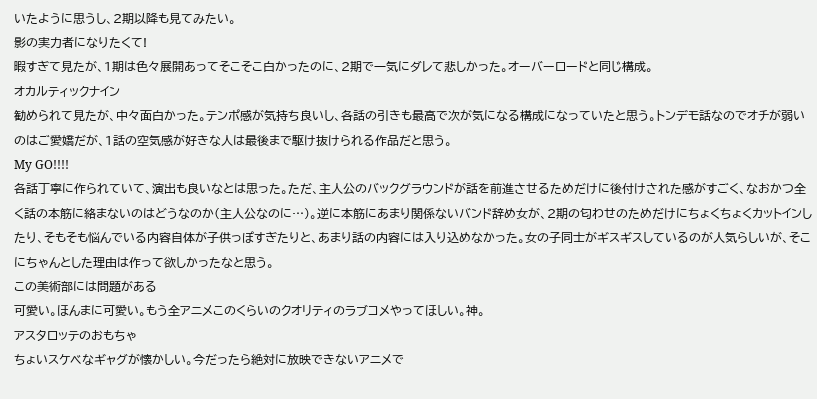いたように思うし、2期以降も見てみたい。
影の実力者になりたくて!
暇すぎて見たが、1期は色々展開あってそこそこ白かったのに、2期で一気にダレて悲しかった。オーバーロードと同じ構成。
オカルティックナイン
勧められて見たが、中々面白かった。テンポ感が気持ち良いし、各話の引きも最高で次が気になる構成になっていたと思う。トンデモ話なのでオチが弱いのはご愛嬌だが、1話の空気感が好きな人は最後まで駆け抜けられる作品だと思う。
My GO!!!!
各話丁寧に作られていて、演出も良いなとは思った。ただ、主人公のバックグラウンドが話を前進させるためだけに後付けされた感がすごく、なおかつ全く話の本筋に絡まないのはどうなのか(主人公なのに…)。逆に本筋にあまり関係ないバンド辞め女が、2期の匂わせのためだけにちょくちょくカットインしたり、そもそも悩んでいる内容自体が子供っぽすぎたりと、あまり話の内容には入り込めなかった。女の子同士がギスギスしているのが人気らしいが、そこにちゃんとした理由は作って欲しかったなと思う。
この美術部には問題がある
可愛い。ほんまに可愛い。もう全アニメこのくらいのクオリティのラブコメやってほしい。神。
アスタロッテのおもちゃ
ちょいスケベなギャグが懐かしい。今だったら絶対に放映できないアニメで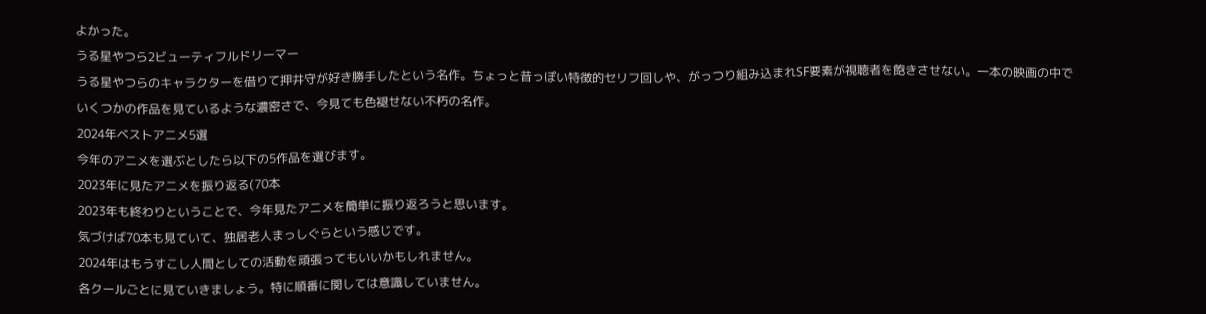よかった。
うる星やつら2ビューティフルドリーマー
うる星やつらのキャラクターを借りて押井守が好き勝手したという名作。ちょっと昔っぽい特徴的セリフ回しや、がっつり組み込まれSF要素が視聴者を飽きさせない。一本の映画の中でいくつかの作品を見ているような濃密さで、今見ても色褪せない不朽の名作。
2024年ベストアニメ5選
今年のアニメを選ぶとしたら以下の5作品を選びます。
2023年に見たアニメを振り返る(70本
2023年も終わりということで、今年見たアニメを簡単に振り返ろうと思います。
気づけば70本も見ていて、独居老人まっしぐらという感じです。
2024年はもうすこし人間としての活動を頑張ってもいいかもしれません。
各クールごとに見ていきましょう。特に順番に関しては意識していません。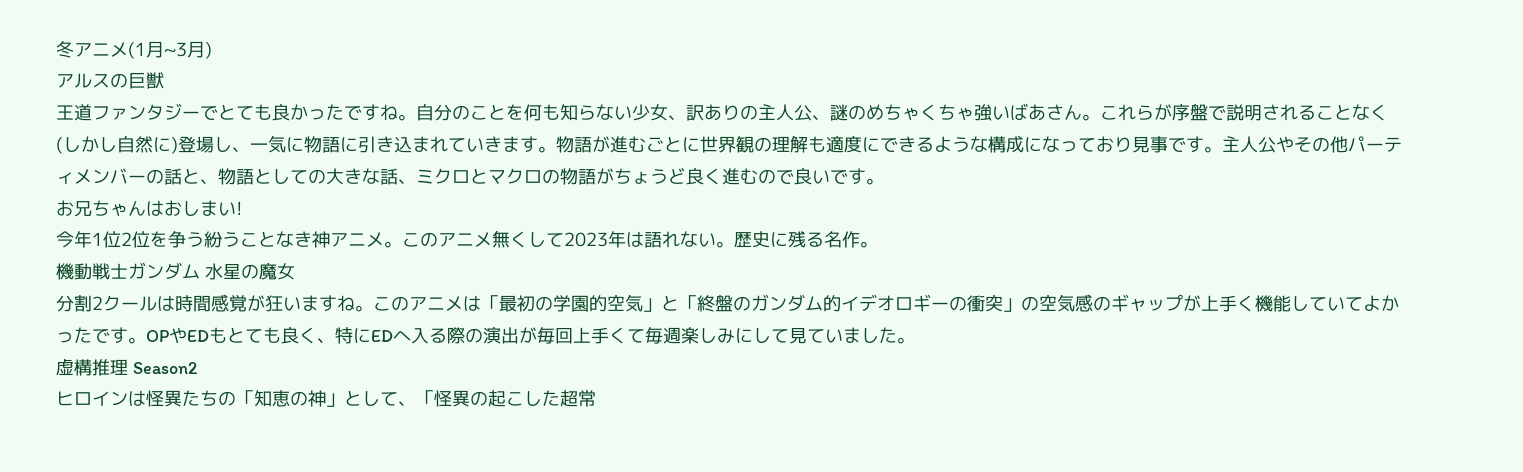冬アニメ(1月~3月)
アルスの巨獣
王道ファンタジーでとても良かったですね。自分のことを何も知らない少女、訳ありの主人公、謎のめちゃくちゃ強いばあさん。これらが序盤で説明されることなく(しかし自然に)登場し、一気に物語に引き込まれていきます。物語が進むごとに世界観の理解も適度にできるような構成になっており見事です。主人公やその他パーティメンバーの話と、物語としての大きな話、ミクロとマクロの物語がちょうど良く進むので良いです。
お兄ちゃんはおしまい!
今年1位2位を争う紛うことなき神アニメ。このアニメ無くして2023年は語れない。歴史に残る名作。
機動戦士ガンダム 水星の魔女
分割2クールは時間感覚が狂いますね。このアニメは「最初の学園的空気」と「終盤のガンダム的イデオロギーの衝突」の空気感のギャップが上手く機能していてよかったです。OPやEDもとても良く、特にEDへ入る際の演出が毎回上手くて毎週楽しみにして見ていました。
虚構推理 Season2
ヒロインは怪異たちの「知恵の神」として、「怪異の起こした超常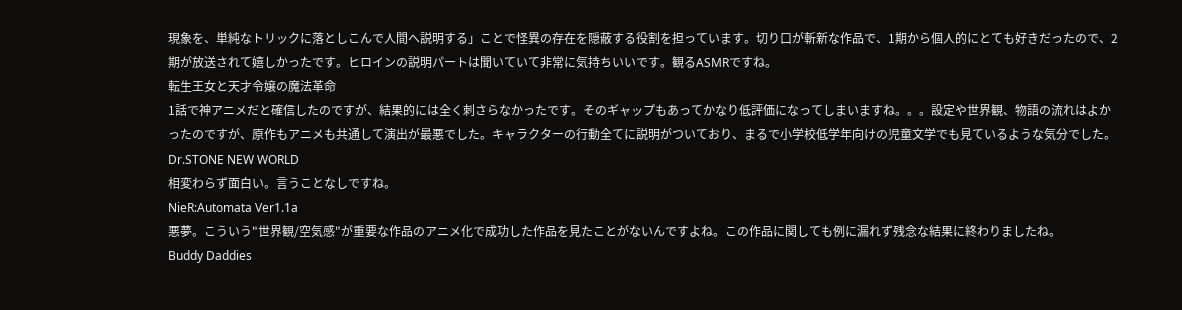現象を、単純なトリックに落としこんで人間へ説明する」ことで怪異の存在を隠蔽する役割を担っています。切り口が斬新な作品で、1期から個人的にとても好きだったので、2期が放送されて嬉しかったです。ヒロインの説明パートは聞いていて非常に気持ちいいです。観るASMRですね。
転生王女と天才令嬢の魔法革命
1話で神アニメだと確信したのですが、結果的には全く刺さらなかったです。そのギャップもあってかなり低評価になってしまいますね。。。設定や世界観、物語の流れはよかったのですが、原作もアニメも共通して演出が最悪でした。キャラクターの行動全てに説明がついており、まるで小学校低学年向けの児童文学でも見ているような気分でした。
Dr.STONE NEW WORLD
相変わらず面白い。言うことなしですね。
NieR:Automata Ver1.1a
悪夢。こういう"世界観/空気感"が重要な作品のアニメ化で成功した作品を見たことがないんですよね。この作品に関しても例に漏れず残念な結果に終わりましたね。
Buddy Daddies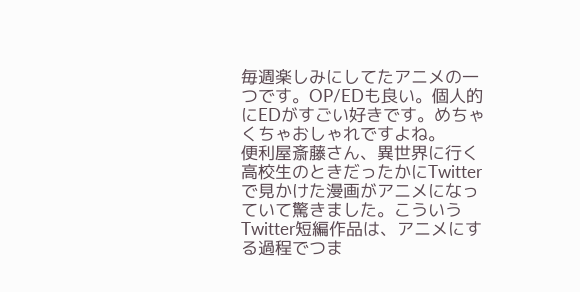毎週楽しみにしてたアニメの一つです。OP/EDも良い。個人的にEDがすごい好きです。めちゃくちゃおしゃれですよね。
便利屋斎藤さん、異世界に行く
高校生のときだったかにTwitterで見かけた漫画がアニメになっていて驚きました。こういうTwitter短編作品は、アニメにする過程でつま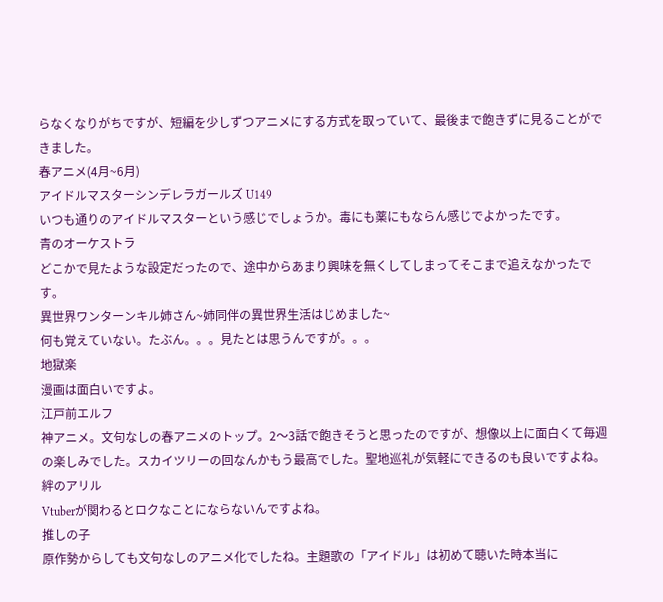らなくなりがちですが、短編を少しずつアニメにする方式を取っていて、最後まで飽きずに見ることができました。
春アニメ(4月~6月)
アイドルマスターシンデレラガールズ U149
いつも通りのアイドルマスターという感じでしょうか。毒にも薬にもならん感じでよかったです。
青のオーケストラ
どこかで見たような設定だったので、途中からあまり興味を無くしてしまってそこまで追えなかったです。
異世界ワンターンキル姉さん~姉同伴の異世界生活はじめました~
何も覚えていない。たぶん。。。見たとは思うんですが。。。
地獄楽
漫画は面白いですよ。
江戸前エルフ
神アニメ。文句なしの春アニメのトップ。2〜3話で飽きそうと思ったのですが、想像以上に面白くて毎週の楽しみでした。スカイツリーの回なんかもう最高でした。聖地巡礼が気軽にできるのも良いですよね。
絆のアリル
Vtuberが関わるとロクなことにならないんですよね。
推しの子
原作勢からしても文句なしのアニメ化でしたね。主題歌の「アイドル」は初めて聴いた時本当に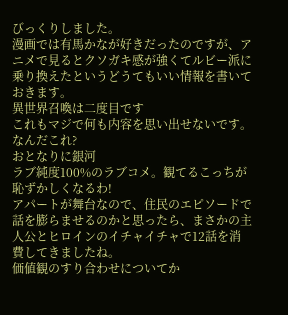びっくりしました。
漫画では有馬かなが好きだったのですが、アニメで見るとクソガキ感が強くてルビー派に乗り換えたというどうてもいい情報を書いておきます。
異世界召喚は二度目です
これもマジで何も内容を思い出せないです。なんだこれ?
おとなりに銀河
ラブ純度100%のラブコメ。観てるこっちが恥ずかしくなるわ!
アパートが舞台なので、住民のエピソードで話を膨らませるのかと思ったら、まさかの主人公とヒロインのイチャイチャで12話を消費してきましたね。
価値観のすり合わせについてか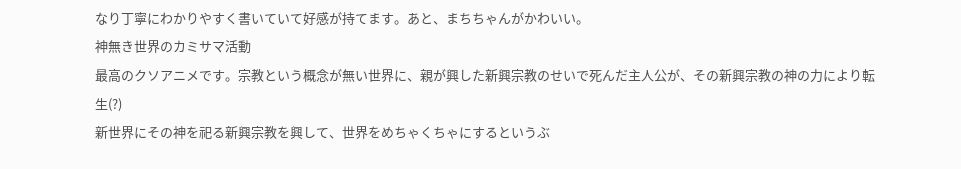なり丁寧にわかりやすく書いていて好感が持てます。あと、まちちゃんがかわいい。
神無き世界のカミサマ活動
最高のクソアニメです。宗教という概念が無い世界に、親が興した新興宗教のせいで死んだ主人公が、その新興宗教の神の力により転生(?)
新世界にその神を祀る新興宗教を興して、世界をめちゃくちゃにするというぶ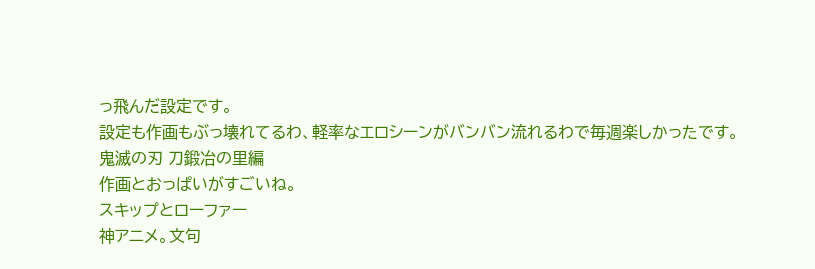っ飛んだ設定です。
設定も作画もぶっ壊れてるわ、軽率なエロシーンがバンバン流れるわで毎週楽しかったです。
鬼滅の刃 刀鍛冶の里編
作画とおっぱいがすごいね。
スキップとローファー
神アニメ。文句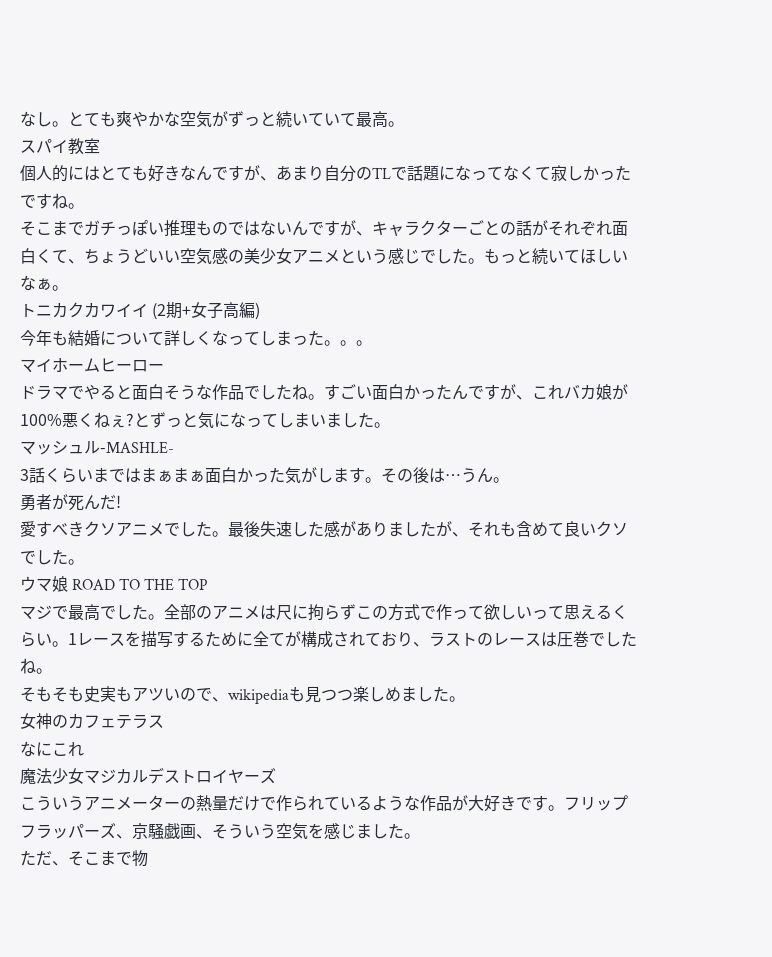なし。とても爽やかな空気がずっと続いていて最高。
スパイ教室
個人的にはとても好きなんですが、あまり自分のTLで話題になってなくて寂しかったですね。
そこまでガチっぽい推理ものではないんですが、キャラクターごとの話がそれぞれ面白くて、ちょうどいい空気感の美少女アニメという感じでした。もっと続いてほしいなぁ。
トニカクカワイイ (2期+女子高編)
今年も結婚について詳しくなってしまった。。。
マイホームヒーロー
ドラマでやると面白そうな作品でしたね。すごい面白かったんですが、これバカ娘が100%悪くねぇ?とずっと気になってしまいました。
マッシュル-MASHLE-
3話くらいまではまぁまぁ面白かった気がします。その後は…うん。
勇者が死んだ!
愛すべきクソアニメでした。最後失速した感がありましたが、それも含めて良いクソでした。
ウマ娘 ROAD TO THE TOP
マジで最高でした。全部のアニメは尺に拘らずこの方式で作って欲しいって思えるくらい。1レースを描写するために全てが構成されており、ラストのレースは圧巻でしたね。
そもそも史実もアツいので、wikipediaも見つつ楽しめました。
女神のカフェテラス
なにこれ
魔法少女マジカルデストロイヤーズ
こういうアニメーターの熱量だけで作られているような作品が大好きです。フリップフラッパーズ、京騒戯画、そういう空気を感じました。
ただ、そこまで物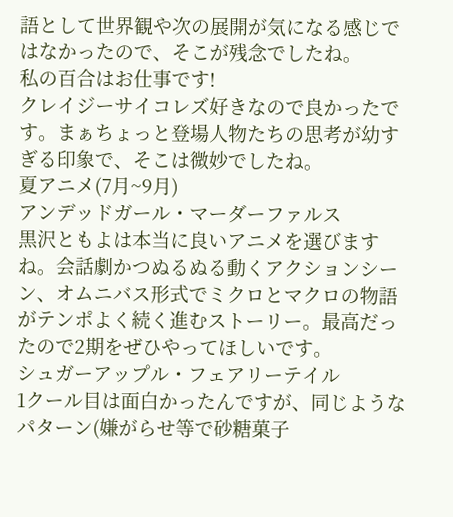語として世界観や次の展開が気になる感じではなかったので、そこが残念でしたね。
私の百合はお仕事です!
クレイジーサイコレズ好きなので良かったです。まぁちょっと登場人物たちの思考が幼すぎる印象で、そこは微妙でしたね。
夏アニメ(7月~9月)
アンデッドガール・マーダーファルス
黒沢ともよは本当に良いアニメを選びますね。会話劇かつぬるぬる動くアクションシーン、オムニバス形式でミクロとマクロの物語がテンポよく続く進むストーリー。最高だったので2期をぜひやってほしいです。
シュガーアップル・フェアリーテイル
1クール目は面白かったんですが、同じようなパターン(嫌がらせ等で砂糖菓子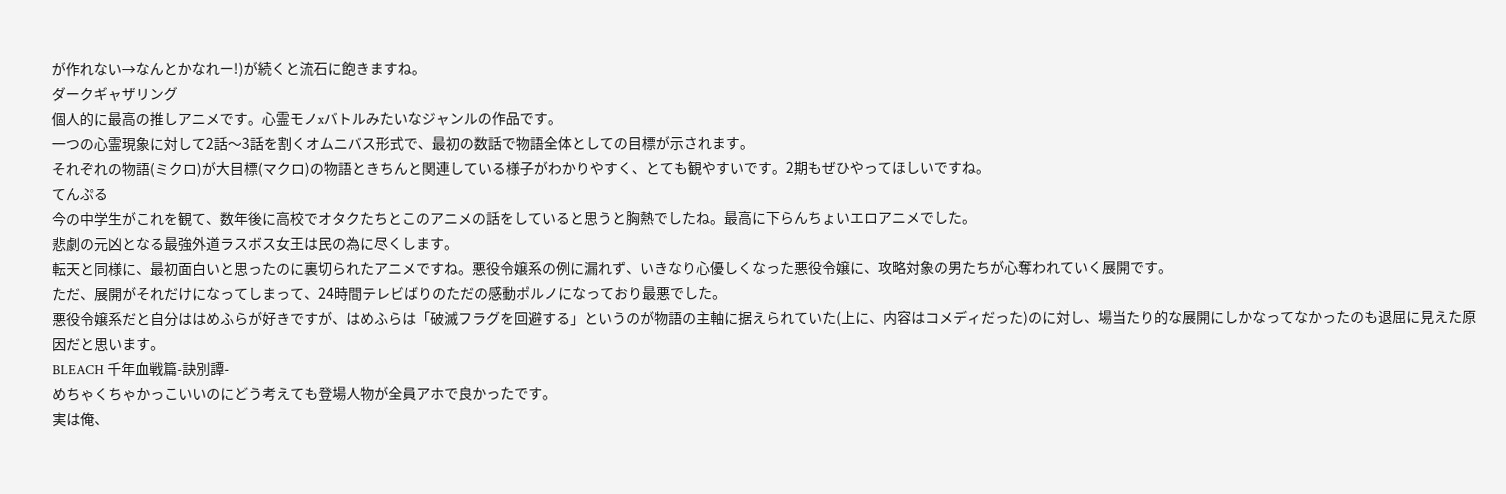が作れない→なんとかなれー!)が続くと流石に飽きますね。
ダークギャザリング
個人的に最高の推しアニメです。心霊モノxバトルみたいなジャンルの作品です。
一つの心霊現象に対して2話〜3話を割くオムニバス形式で、最初の数話で物語全体としての目標が示されます。
それぞれの物語(ミクロ)が大目標(マクロ)の物語ときちんと関連している様子がわかりやすく、とても観やすいです。2期もぜひやってほしいですね。
てんぷる
今の中学生がこれを観て、数年後に高校でオタクたちとこのアニメの話をしていると思うと胸熱でしたね。最高に下らんちょいエロアニメでした。
悲劇の元凶となる最強外道ラスボス女王は民の為に尽くします。
転天と同様に、最初面白いと思ったのに裏切られたアニメですね。悪役令嬢系の例に漏れず、いきなり心優しくなった悪役令嬢に、攻略対象の男たちが心奪われていく展開です。
ただ、展開がそれだけになってしまって、24時間テレビばりのただの感動ポルノになっており最悪でした。
悪役令嬢系だと自分ははめふらが好きですが、はめふらは「破滅フラグを回避する」というのが物語の主軸に据えられていた(上に、内容はコメディだった)のに対し、場当たり的な展開にしかなってなかったのも退屈に見えた原因だと思います。
BLEACH 千年血戦篇-訣別譚-
めちゃくちゃかっこいいのにどう考えても登場人物が全員アホで良かったです。
実は俺、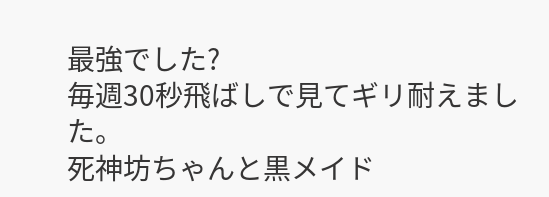最強でした?
毎週30秒飛ばしで見てギリ耐えました。
死神坊ちゃんと黒メイド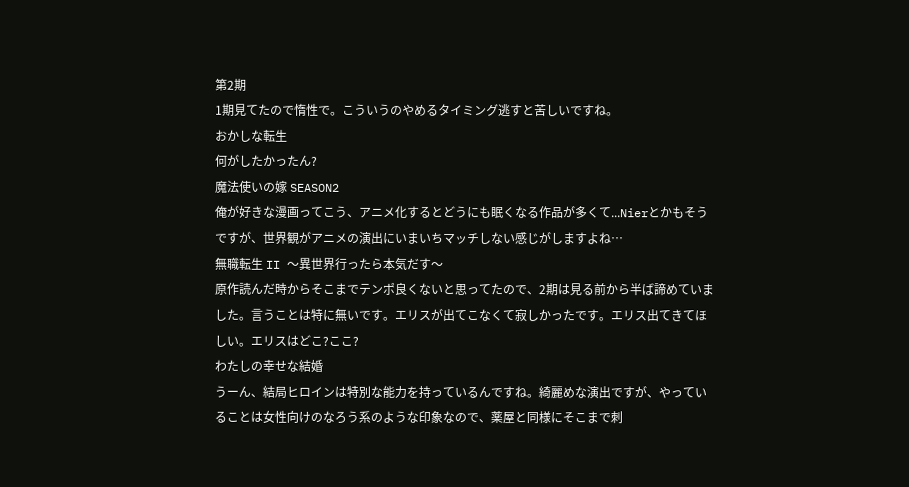第2期
1期見てたので惰性で。こういうのやめるタイミング逃すと苦しいですね。
おかしな転生
何がしたかったん?
魔法使いの嫁 SEASON2
俺が好きな漫画ってこう、アニメ化するとどうにも眠くなる作品が多くて...Nierとかもそうですが、世界観がアニメの演出にいまいちマッチしない感じがしますよね…
無職転生 II 〜異世界行ったら本気だす〜
原作読んだ時からそこまでテンポ良くないと思ってたので、2期は見る前から半ば諦めていました。言うことは特に無いです。エリスが出てこなくて寂しかったです。エリス出てきてほしい。エリスはどこ?ここ?
わたしの幸せな結婚
うーん、結局ヒロインは特別な能力を持っているんですね。綺麗めな演出ですが、やっていることは女性向けのなろう系のような印象なので、薬屋と同様にそこまで刺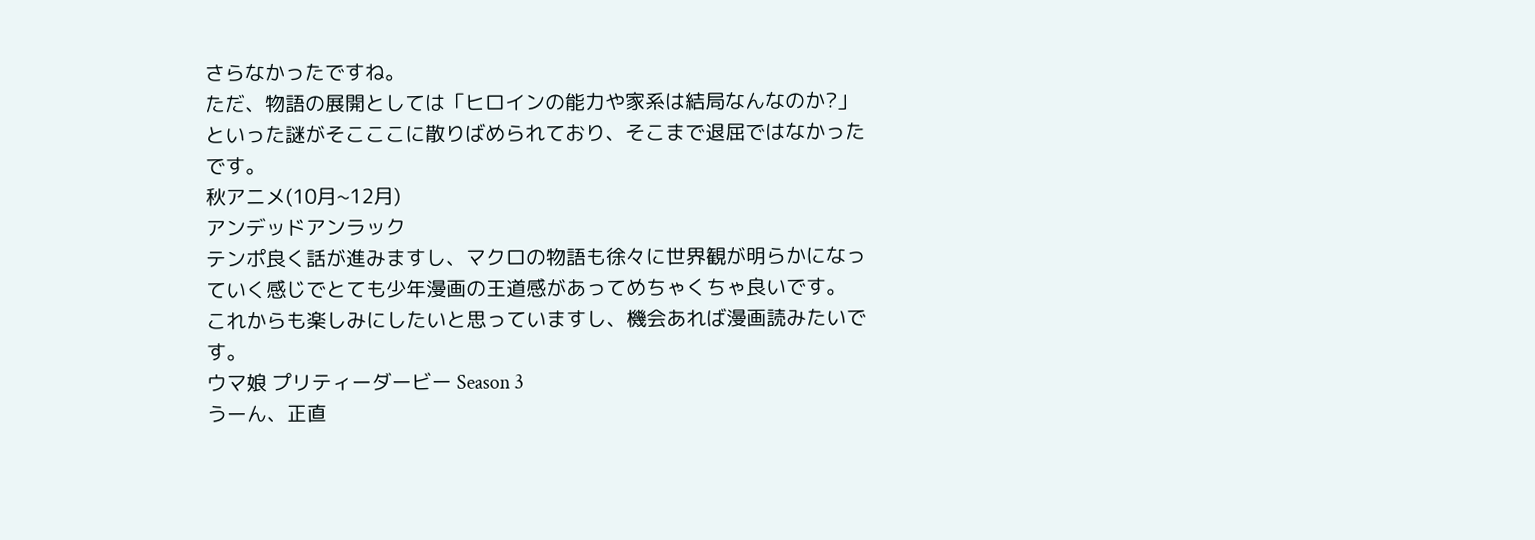さらなかったですね。
ただ、物語の展開としては「ヒロインの能力や家系は結局なんなのか?」といった謎がそこここに散りばめられており、そこまで退屈ではなかったです。
秋アニメ(10月~12月)
アンデッドアンラック
テンポ良く話が進みますし、マクロの物語も徐々に世界観が明らかになっていく感じでとても少年漫画の王道感があってめちゃくちゃ良いです。
これからも楽しみにしたいと思っていますし、機会あれば漫画読みたいです。
ウマ娘 プリティーダービー Season 3
うーん、正直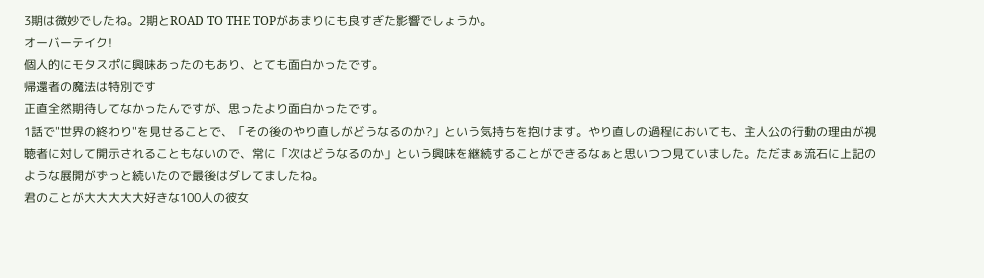3期は微妙でしたね。2期とROAD TO THE TOPがあまりにも良すぎた影響でしょうか。
オーバーテイク!
個人的にモタスポに興味あったのもあり、とても面白かったです。
帰還者の魔法は特別です
正直全然期待してなかったんですが、思ったより面白かったです。
1話で"世界の終わり"を見せることで、「その後のやり直しがどうなるのか?」という気持ちを抱けます。やり直しの過程においても、主人公の行動の理由が視聴者に対して開示されることもないので、常に「次はどうなるのか」という興味を継続することができるなぁと思いつつ見ていました。ただまぁ流石に上記のような展開がずっと続いたので最後はダレてましたね。
君のことが大大大大大好きな100人の彼女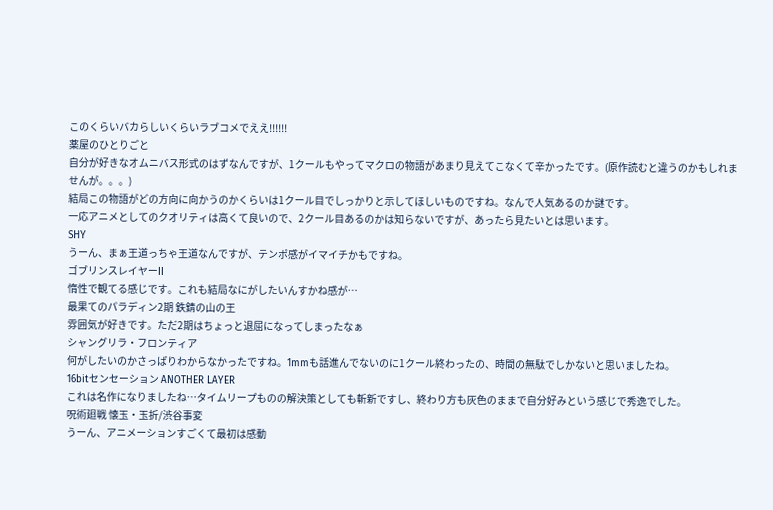このくらいバカらしいくらいラブコメでええ!!!!!!
薬屋のひとりごと
自分が好きなオムニバス形式のはずなんですが、1クールもやってマクロの物語があまり見えてこなくて辛かったです。(原作読むと違うのかもしれませんが。。。)
結局この物語がどの方向に向かうのかくらいは1クール目でしっかりと示してほしいものですね。なんで人気あるのか謎です。
一応アニメとしてのクオリティは高くて良いので、2クール目あるのかは知らないですが、あったら見たいとは思います。
SHY
うーん、まぁ王道っちゃ王道なんですが、テンポ感がイマイチかもですね。
ゴブリンスレイヤーII
惰性で観てる感じです。これも結局なにがしたいんすかね感が…
最果てのパラディン2期 鉄錆の山の王
雰囲気が好きです。ただ2期はちょっと退屈になってしまったなぁ
シャングリラ・フロンティア
何がしたいのかさっぱりわからなかったですね。1mmも話進んでないのに1クール終わったの、時間の無駄でしかないと思いましたね。
16bitセンセーション ANOTHER LAYER
これは名作になりましたね…タイムリープものの解決策としても斬新ですし、終わり方も灰色のままで自分好みという感じで秀逸でした。
呪術廻戦 懐玉・玉折/渋谷事変
うーん、アニメーションすごくて最初は感動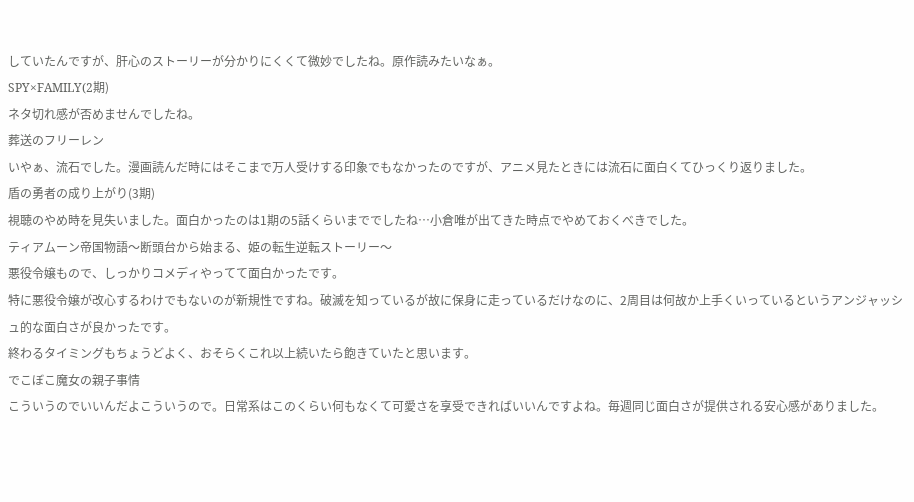していたんですが、肝心のストーリーが分かりにくくて微妙でしたね。原作読みたいなぁ。
SPY×FAMILY(2期)
ネタ切れ感が否めませんでしたね。
葬送のフリーレン
いやぁ、流石でした。漫画読んだ時にはそこまで万人受けする印象でもなかったのですが、アニメ見たときには流石に面白くてひっくり返りました。
盾の勇者の成り上がり(3期)
視聴のやめ時を見失いました。面白かったのは1期の5話くらいまででしたね…小倉唯が出てきた時点でやめておくべきでした。
ティアムーン帝国物語〜断頭台から始まる、姫の転生逆転ストーリー〜
悪役令嬢もので、しっかりコメディやってて面白かったです。
特に悪役令嬢が改心するわけでもないのが新規性ですね。破滅を知っているが故に保身に走っているだけなのに、2周目は何故か上手くいっているというアンジャッシュ的な面白さが良かったです。
終わるタイミングもちょうどよく、おそらくこれ以上続いたら飽きていたと思います。
でこぼこ魔女の親子事情
こういうのでいいんだよこういうので。日常系はこのくらい何もなくて可愛さを享受できればいいんですよね。毎週同じ面白さが提供される安心感がありました。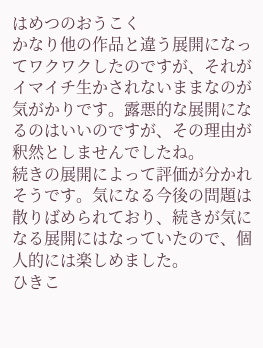はめつのおうこく
かなり他の作品と違う展開になってワクワクしたのですが、それがイマイチ生かされないままなのが気がかりです。露悪的な展開になるのはいいのですが、その理由が釈然としませんでしたね。
続きの展開によって評価が分かれそうです。気になる今後の問題は散りばめられており、続きが気になる展開にはなっていたので、個人的には楽しめました。
ひきこ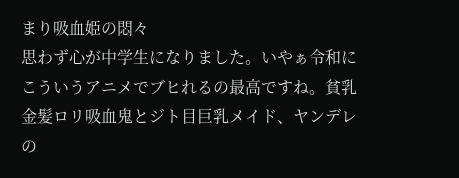まり吸血姫の悶々
思わず心が中学生になりました。いやぁ令和にこういうアニメでブヒれるの最高ですね。貧乳金髪ロリ吸血鬼とジト目巨乳メイド、ヤンデレの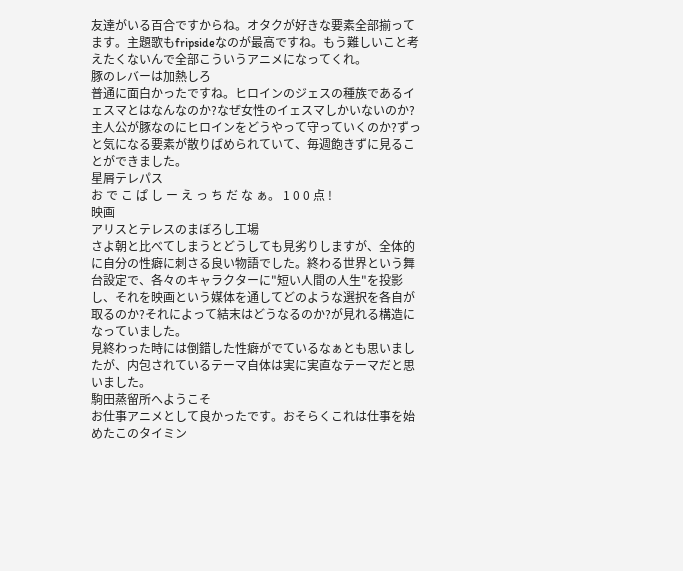友達がいる百合ですからね。オタクが好きな要素全部揃ってます。主題歌もfripsideなのが最高ですね。もう難しいこと考えたくないんで全部こういうアニメになってくれ。
豚のレバーは加熱しろ
普通に面白かったですね。ヒロインのジェスの種族であるイェスマとはなんなのか?なぜ女性のイェスマしかいないのか?主人公が豚なのにヒロインをどうやって守っていくのか?ずっと気になる要素が散りばめられていて、毎週飽きずに見ることができました。
星屑テレパス
お で こ ぱ し ー え っ ち だ な ぁ。 1 0 0 点 !
映画
アリスとテレスのまぼろし工場
さよ朝と比べてしまうとどうしても見劣りしますが、全体的に自分の性癖に刺さる良い物語でした。終わる世界という舞台設定で、各々のキャラクターに"短い人間の人生"を投影し、それを映画という媒体を通してどのような選択を各自が取るのか?それによって結末はどうなるのか?が見れる構造になっていました。
見終わった時には倒錯した性癖がでているなぁとも思いましたが、内包されているテーマ自体は実に実直なテーマだと思いました。
駒田蒸留所へようこそ
お仕事アニメとして良かったです。おそらくこれは仕事を始めたこのタイミン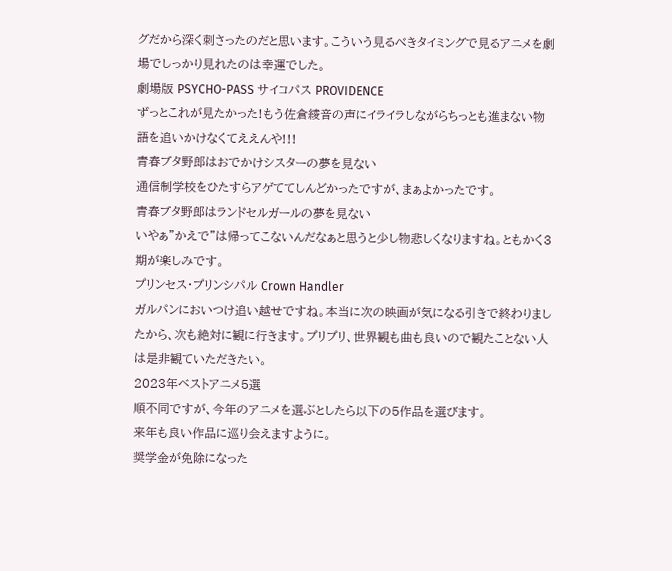グだから深く刺さったのだと思います。こういう見るべきタイミングで見るアニメを劇場でしっかり見れたのは幸運でした。
劇場版 PSYCHO-PASS サイコパス PROVIDENCE
ずっとこれが見たかった!もう佐倉綾音の声にイライラしながらちっとも進まない物語を追いかけなくてええんや!!!
青春ブタ野郎はおでかけシスターの夢を見ない
通信制学校をひたすらアゲててしんどかったですが、まぁよかったです。
青春ブタ野郎はランドセルガールの夢を見ない
いやぁ"かえで"は帰ってこないんだなぁと思うと少し物悲しくなりますね。ともかく3期が楽しみです。
プリンセス・プリンシパル Crown Handler
ガルパンにおいつけ追い越せですね。本当に次の映画が気になる引きで終わりましたから、次も絶対に観に行きます。プリプリ、世界観も曲も良いので観たことない人は是非観ていただきたい。
2023年ベストアニメ5選
順不同ですが、今年のアニメを選ぶとしたら以下の5作品を選びます。
来年も良い作品に巡り会えますように。
奨学金が免除になった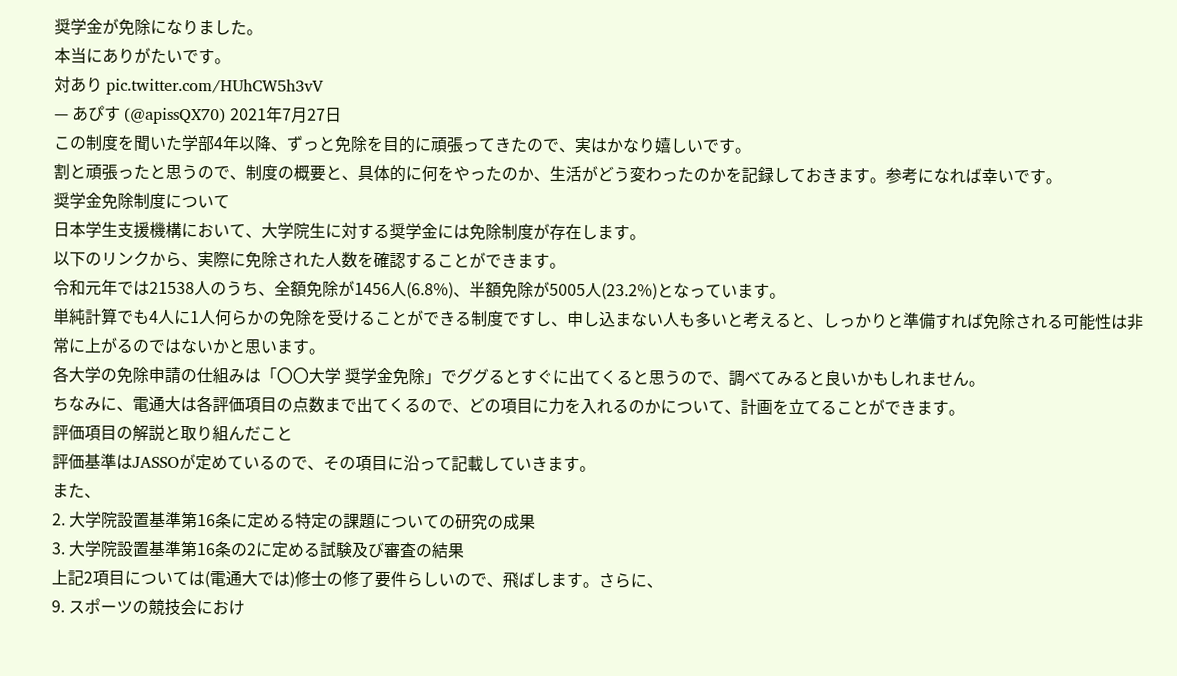奨学金が免除になりました。
本当にありがたいです。
対あり pic.twitter.com/HUhCW5h3vV
— あぴす (@apissQX70) 2021年7月27日
この制度を聞いた学部4年以降、ずっと免除を目的に頑張ってきたので、実はかなり嬉しいです。
割と頑張ったと思うので、制度の概要と、具体的に何をやったのか、生活がどう変わったのかを記録しておきます。参考になれば幸いです。
奨学金免除制度について
日本学生支援機構において、大学院生に対する奨学金には免除制度が存在します。
以下のリンクから、実際に免除された人数を確認することができます。
令和元年では21538人のうち、全額免除が1456人(6.8%)、半額免除が5005人(23.2%)となっています。
単純計算でも4人に1人何らかの免除を受けることができる制度ですし、申し込まない人も多いと考えると、しっかりと準備すれば免除される可能性は非常に上がるのではないかと思います。
各大学の免除申請の仕組みは「〇〇大学 奨学金免除」でググるとすぐに出てくると思うので、調べてみると良いかもしれません。
ちなみに、電通大は各評価項目の点数まで出てくるので、どの項目に力を入れるのかについて、計画を立てることができます。
評価項目の解説と取り組んだこと
評価基準はJASSOが定めているので、その項目に沿って記載していきます。
また、
2. 大学院設置基準第16条に定める特定の課題についての研究の成果
3. 大学院設置基準第16条の2に定める試験及び審査の結果
上記2項目については(電通大では)修士の修了要件らしいので、飛ばします。さらに、
9. スポーツの競技会におけ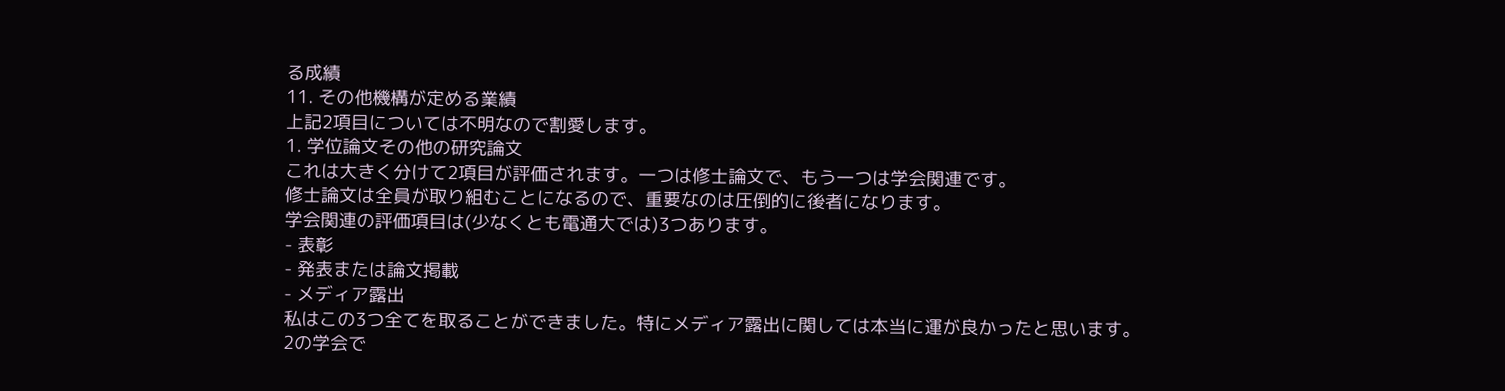る成績
11. その他機構が定める業績
上記2項目については不明なので割愛します。
1. 学位論文その他の研究論文
これは大きく分けて2項目が評価されます。一つは修士論文で、もう一つは学会関連です。
修士論文は全員が取り組むことになるので、重要なのは圧倒的に後者になります。
学会関連の評価項目は(少なくとも電通大では)3つあります。
- 表彰
- 発表または論文掲載
- メディア露出
私はこの3つ全てを取ることができました。特にメディア露出に関しては本当に運が良かったと思います。
2の学会で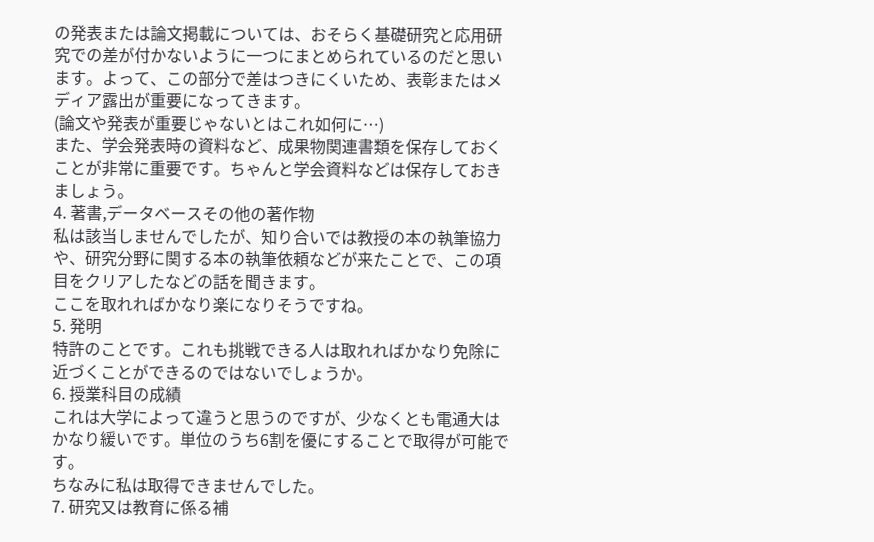の発表または論文掲載については、おそらく基礎研究と応用研究での差が付かないように一つにまとめられているのだと思います。よって、この部分で差はつきにくいため、表彰またはメディア露出が重要になってきます。
(論文や発表が重要じゃないとはこれ如何に…)
また、学会発表時の資料など、成果物関連書類を保存しておくことが非常に重要です。ちゃんと学会資料などは保存しておきましょう。
4. 著書,データベースその他の著作物
私は該当しませんでしたが、知り合いでは教授の本の執筆協力や、研究分野に関する本の執筆依頼などが来たことで、この項目をクリアしたなどの話を聞きます。
ここを取れればかなり楽になりそうですね。
5. 発明
特許のことです。これも挑戦できる人は取れればかなり免除に近づくことができるのではないでしょうか。
6. 授業科目の成績
これは大学によって違うと思うのですが、少なくとも電通大はかなり緩いです。単位のうち6割を優にすることで取得が可能です。
ちなみに私は取得できませんでした。
7. 研究又は教育に係る補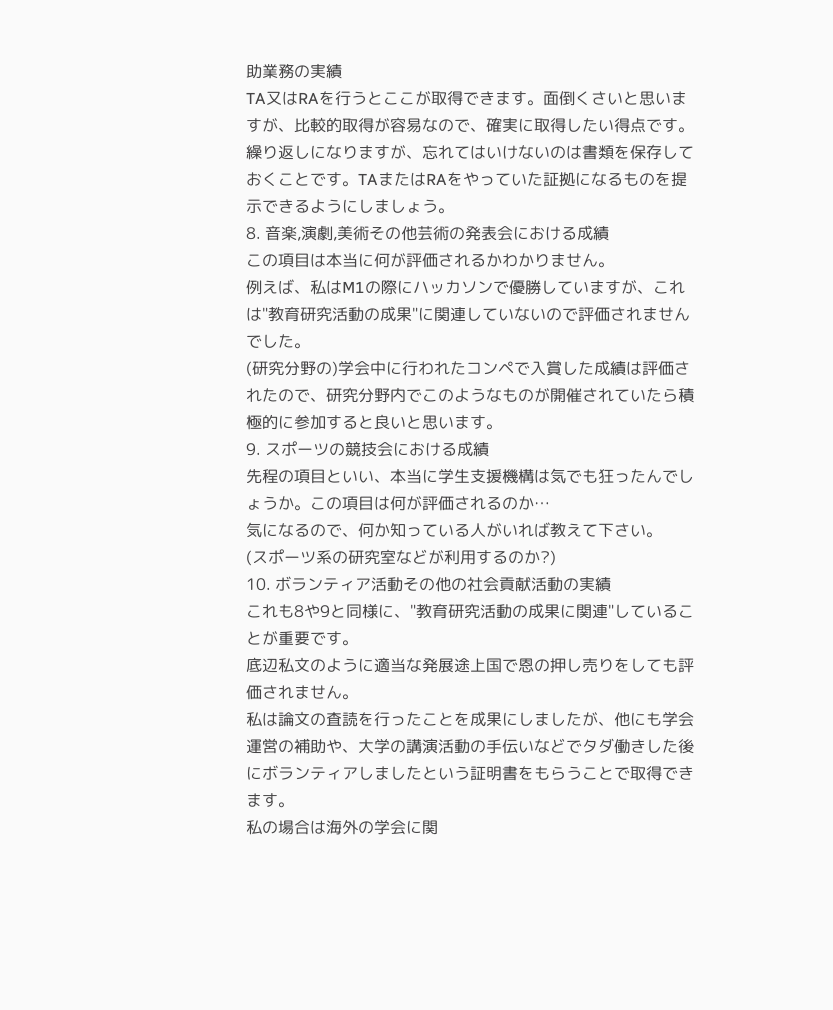助業務の実績
TA又はRAを行うとここが取得できます。面倒くさいと思いますが、比較的取得が容易なので、確実に取得したい得点です。
繰り返しになりますが、忘れてはいけないのは書類を保存しておくことです。TAまたはRAをやっていた証拠になるものを提示できるようにしましょう。
8. 音楽,演劇,美術その他芸術の発表会における成績
この項目は本当に何が評価されるかわかりません。
例えば、私はM1の際にハッカソンで優勝していますが、これは"教育研究活動の成果"に関連していないので評価されませんでした。
(研究分野の)学会中に行われたコンペで入賞した成績は評価されたので、研究分野内でこのようなものが開催されていたら積極的に参加すると良いと思います。
9. スポーツの競技会における成績
先程の項目といい、本当に学生支援機構は気でも狂ったんでしょうか。この項目は何が評価されるのか…
気になるので、何か知っている人がいれば教えて下さい。
(スポーツ系の研究室などが利用するのか?)
10. ボランティア活動その他の社会貢献活動の実績
これも8や9と同様に、"教育研究活動の成果に関連"していることが重要です。
底辺私文のように適当な発展途上国で恩の押し売りをしても評価されません。
私は論文の査読を行ったことを成果にしましたが、他にも学会運営の補助や、大学の講演活動の手伝いなどでタダ働きした後にボランティアしましたという証明書をもらうことで取得できます。
私の場合は海外の学会に関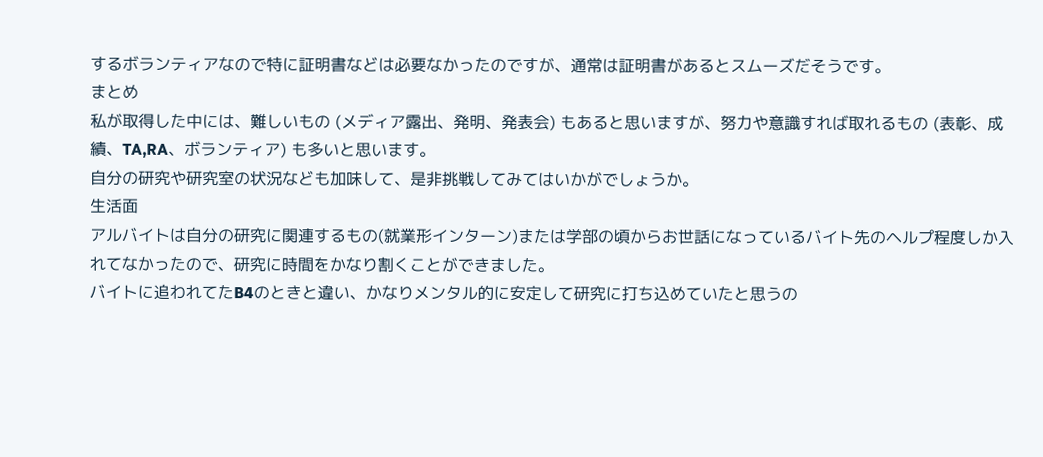するボランティアなので特に証明書などは必要なかったのですが、通常は証明書があるとスムーズだそうです。
まとめ
私が取得した中には、難しいもの (メディア露出、発明、発表会) もあると思いますが、努力や意識すれば取れるもの (表彰、成績、TA,RA、ボランティア) も多いと思います。
自分の研究や研究室の状況なども加味して、是非挑戦してみてはいかがでしょうか。
生活面
アルバイトは自分の研究に関連するもの(就業形インターン)または学部の頃からお世話になっているバイト先のヘルプ程度しか入れてなかったので、研究に時間をかなり割くことができました。
バイトに追われてたB4のときと違い、かなりメンタル的に安定して研究に打ち込めていたと思うの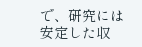で、研究には安定した収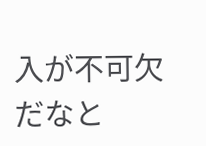入が不可欠だなと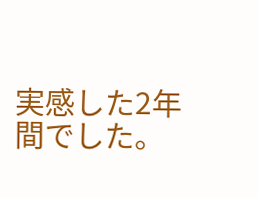実感した2年間でした。